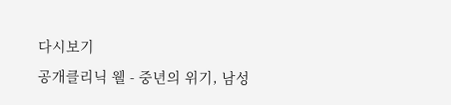다시보기
공개클리닉 웰 - 중년의 위기, 남성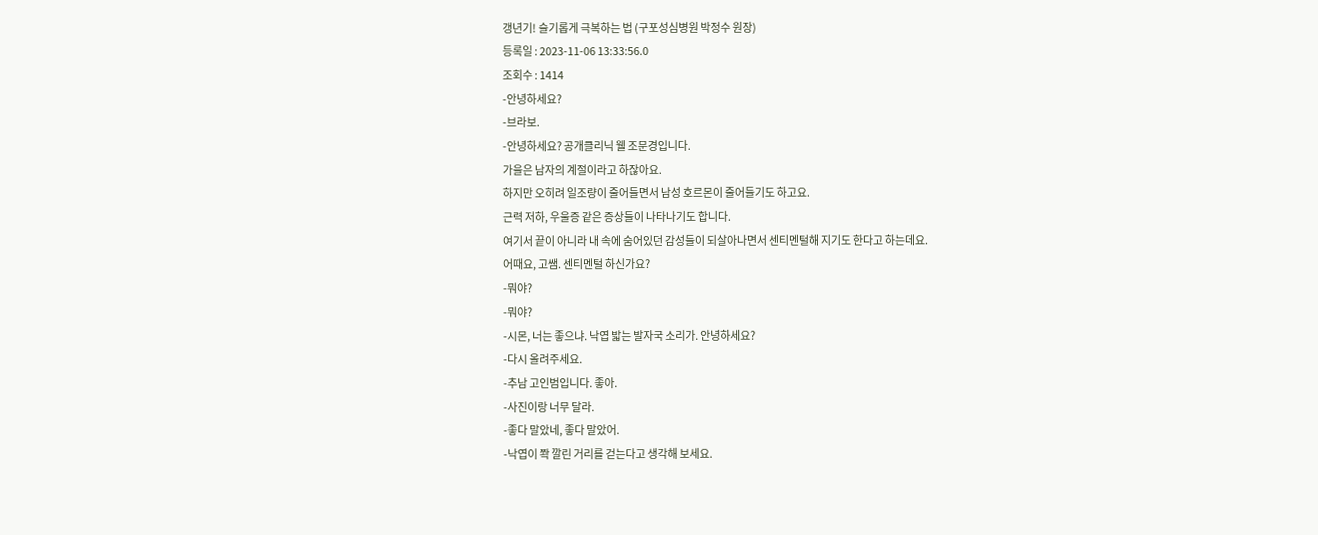갱년기! 슬기롭게 극복하는 법 (구포성심병원 박정수 원장)
등록일 : 2023-11-06 13:33:56.0
조회수 : 1414
-안녕하세요?
-브라보.
-안녕하세요? 공개클리닉 웰 조문경입니다.
가을은 남자의 계절이라고 하잖아요.
하지만 오히려 일조량이 줄어들면서 남성 호르몬이 줄어들기도 하고요.
근력 저하, 우울증 같은 증상들이 나타나기도 합니다.
여기서 끝이 아니라 내 속에 숨어있던 감성들이 되살아나면서 센티멘털해 지기도 한다고 하는데요.
어때요, 고쌤. 센티멘털 하신가요?
-뭐야?
-뭐야?
-시몬, 너는 좋으냐. 낙엽 밟는 발자국 소리가. 안녕하세요?
-다시 올려주세요.
-추남 고인범입니다. 좋아.
-사진이랑 너무 달라.
-좋다 말았네, 좋다 말았어.
-낙엽이 쫙 깔린 거리를 걷는다고 생각해 보세요.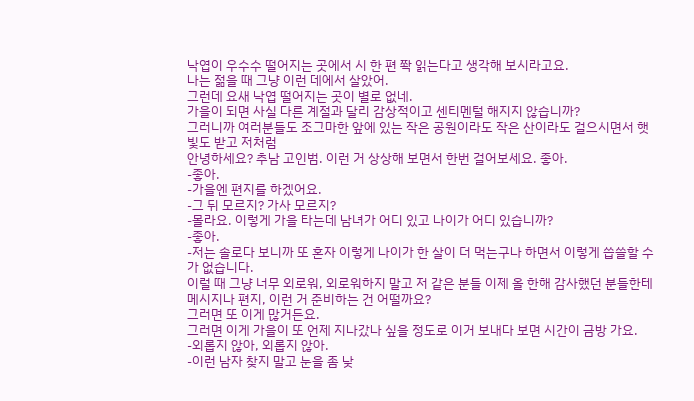낙엽이 우수수 떨어지는 곳에서 시 한 편 쫙 읽는다고 생각해 보시라고요.
나는 젊을 때 그냥 이런 데에서 살았어.
그런데 요새 낙엽 떨어지는 곳이 별로 없네.
가을이 되면 사실 다른 계절과 달리 감상적이고 센티멘털 해지지 않습니까?
그러니까 여러분들도 조그마한 앞에 있는 작은 공원이라도 작은 산이라도 걸으시면서 햇빛도 받고 저처럼
안녕하세요? 추남 고인범. 이런 거 상상해 보면서 한번 걸어보세요. 좋아.
-좋아.
-가을엔 편지를 하겠어요.
-그 뒤 모르지? 가사 모르지?
-몰라요. 이렇게 가을 타는데 남녀가 어디 있고 나이가 어디 있습니까?
-좋아.
-저는 솔로다 보니까 또 혼자 이렇게 나이가 한 살이 더 먹는구나 하면서 이렇게 씁쓸할 수가 없습니다.
이럴 때 그냥 너무 외로워, 외로워하지 말고 저 같은 분들 이제 올 한해 감사했던 분들한테 메시지나 편지, 이런 거 준비하는 건 어떨까요?
그러면 또 이게 많거든요.
그러면 이게 가을이 또 언제 지나갔나 싶을 정도로 이거 보내다 보면 시간이 금방 가요.
-외롭지 않아, 외롭지 않아.
-이런 남자 찾지 말고 눈을 좀 낮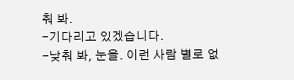춰 봐.
-기다리고 있겠습니다.
-낮춰 봐, 눈을. 이런 사람 별로 없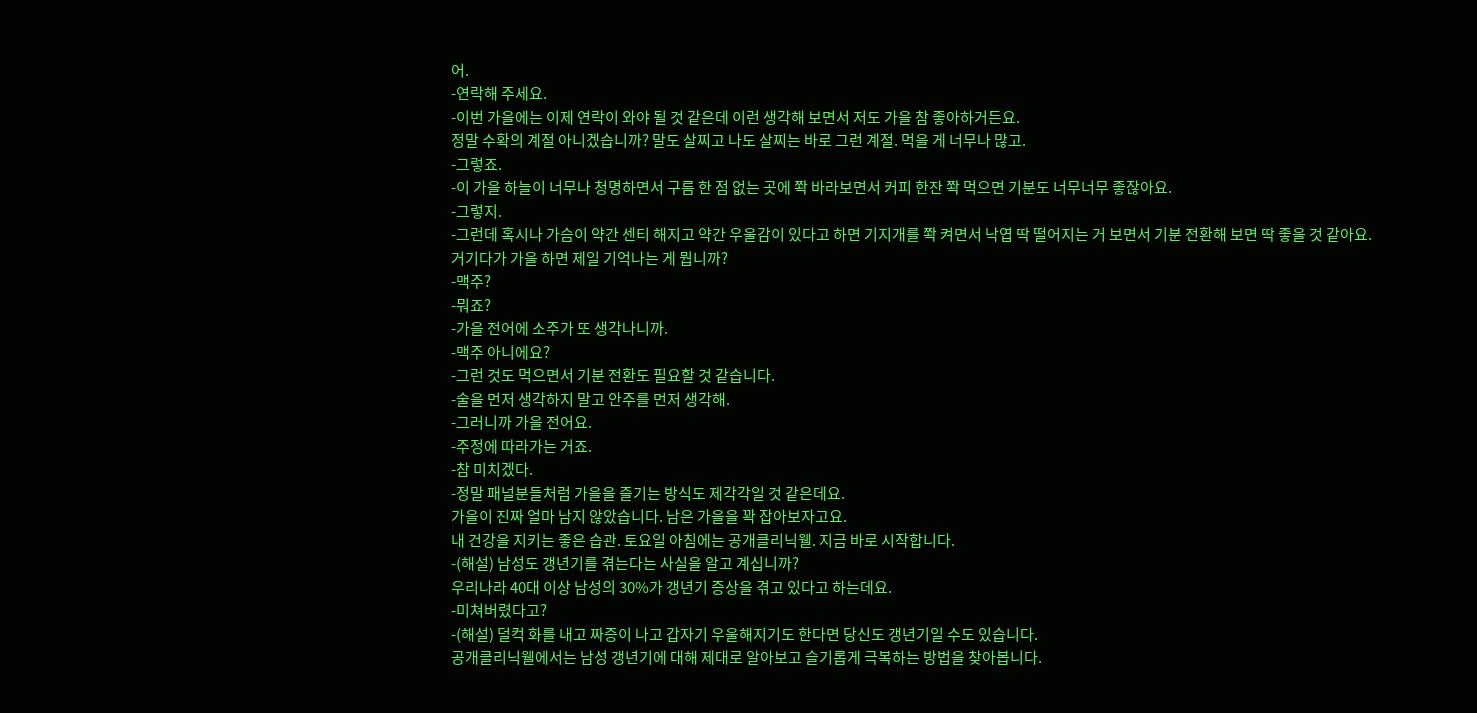어.
-연락해 주세요.
-이번 가을에는 이제 연락이 와야 될 것 같은데 이런 생각해 보면서 저도 가을 참 좋아하거든요.
정말 수확의 계절 아니겠습니까? 말도 살찌고 나도 살찌는 바로 그런 계절. 먹을 게 너무나 많고.
-그렇죠.
-이 가을 하늘이 너무나 청명하면서 구름 한 점 없는 곳에 쫙 바라보면서 커피 한잔 쫙 먹으면 기분도 너무너무 좋잖아요.
-그렇지.
-그런데 혹시나 가슴이 약간 센티 해지고 약간 우울감이 있다고 하면 기지개를 쫙 켜면서 낙엽 딱 떨어지는 거 보면서 기분 전환해 보면 딱 좋을 것 같아요.
거기다가 가을 하면 제일 기억나는 게 뭡니까?
-맥주?
-뭐죠?
-가을 전어에 소주가 또 생각나니까.
-맥주 아니에요?
-그런 것도 먹으면서 기분 전환도 필요할 것 같습니다.
-술을 먼저 생각하지 말고 안주를 먼저 생각해.
-그러니까 가을 전어요.
-주정에 따라가는 거죠.
-참 미치겠다.
-정말 패널분들처럼 가을을 즐기는 방식도 제각각일 것 같은데요.
가을이 진짜 얼마 남지 않았습니다. 남은 가을을 꽉 잡아보자고요.
내 건강을 지키는 좋은 습관. 토요일 아침에는 공개클리닉웰. 지금 바로 시작합니다.
-(해설) 남성도 갱년기를 겪는다는 사실을 알고 계십니까?
우리나라 40대 이상 남성의 30%가 갱년기 증상을 겪고 있다고 하는데요.
-미쳐버렸다고?
-(해설) 덜컥 화를 내고 짜증이 나고 갑자기 우울해지기도 한다면 당신도 갱년기일 수도 있습니다.
공개클리닉웰에서는 남성 갱년기에 대해 제대로 알아보고 슬기롭게 극복하는 방법을 찾아봅니다.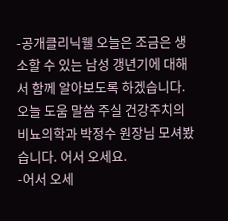-공개클리닉웰 오늘은 조금은 생소할 수 있는 남성 갱년기에 대해서 함께 알아보도록 하겠습니다.
오늘 도움 말씀 주실 건강주치의 비뇨의학과 박정수 원장님 모셔봤습니다. 어서 오세요.
-어서 오세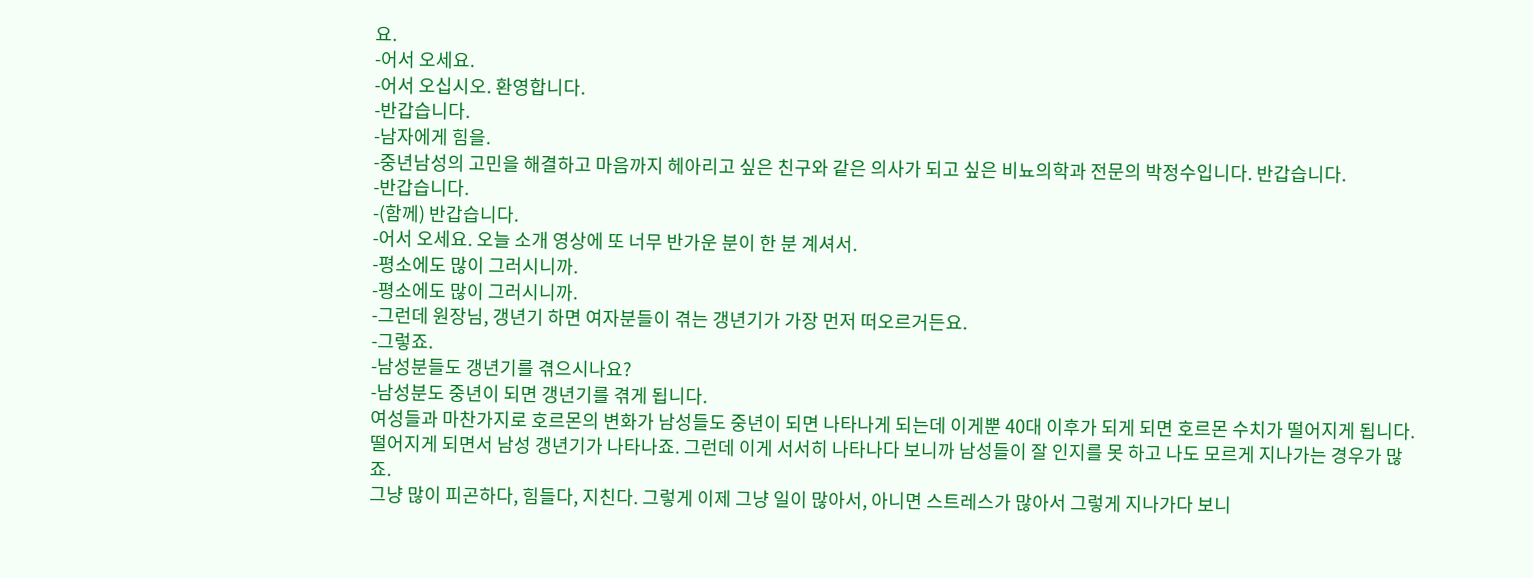요.
-어서 오세요.
-어서 오십시오. 환영합니다.
-반갑습니다.
-남자에게 힘을.
-중년남성의 고민을 해결하고 마음까지 헤아리고 싶은 친구와 같은 의사가 되고 싶은 비뇨의학과 전문의 박정수입니다. 반갑습니다.
-반갑습니다.
-(함께) 반갑습니다.
-어서 오세요. 오늘 소개 영상에 또 너무 반가운 분이 한 분 계셔서.
-평소에도 많이 그러시니까.
-평소에도 많이 그러시니까.
-그런데 원장님, 갱년기 하면 여자분들이 겪는 갱년기가 가장 먼저 떠오르거든요.
-그렇죠.
-남성분들도 갱년기를 겪으시나요?
-남성분도 중년이 되면 갱년기를 겪게 됩니다.
여성들과 마찬가지로 호르몬의 변화가 남성들도 중년이 되면 나타나게 되는데 이게뿐 40대 이후가 되게 되면 호르몬 수치가 떨어지게 됩니다.
떨어지게 되면서 남성 갱년기가 나타나죠. 그런데 이게 서서히 나타나다 보니까 남성들이 잘 인지를 못 하고 나도 모르게 지나가는 경우가 많죠.
그냥 많이 피곤하다, 힘들다, 지친다. 그렇게 이제 그냥 일이 많아서, 아니면 스트레스가 많아서 그렇게 지나가다 보니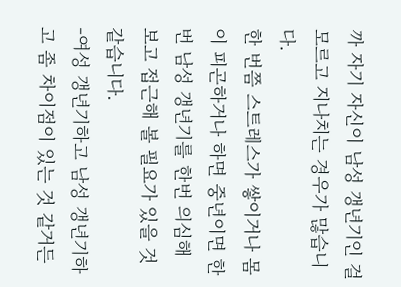까 자기 자신이 남성 갱년기인 걸 모르고 지나치는 경우가 많습니다.
한 번쯤 스트레스가 쌓이거나 몸이 피곤하거나 하면 중년이면 한번 남성 갱년기를 한번 의심해 보고 접근해 볼 필요가 있을 것 같습니다.
-여성 갱년기하고 남성 갱년기하고 좀 차이점이 있는 것 같거든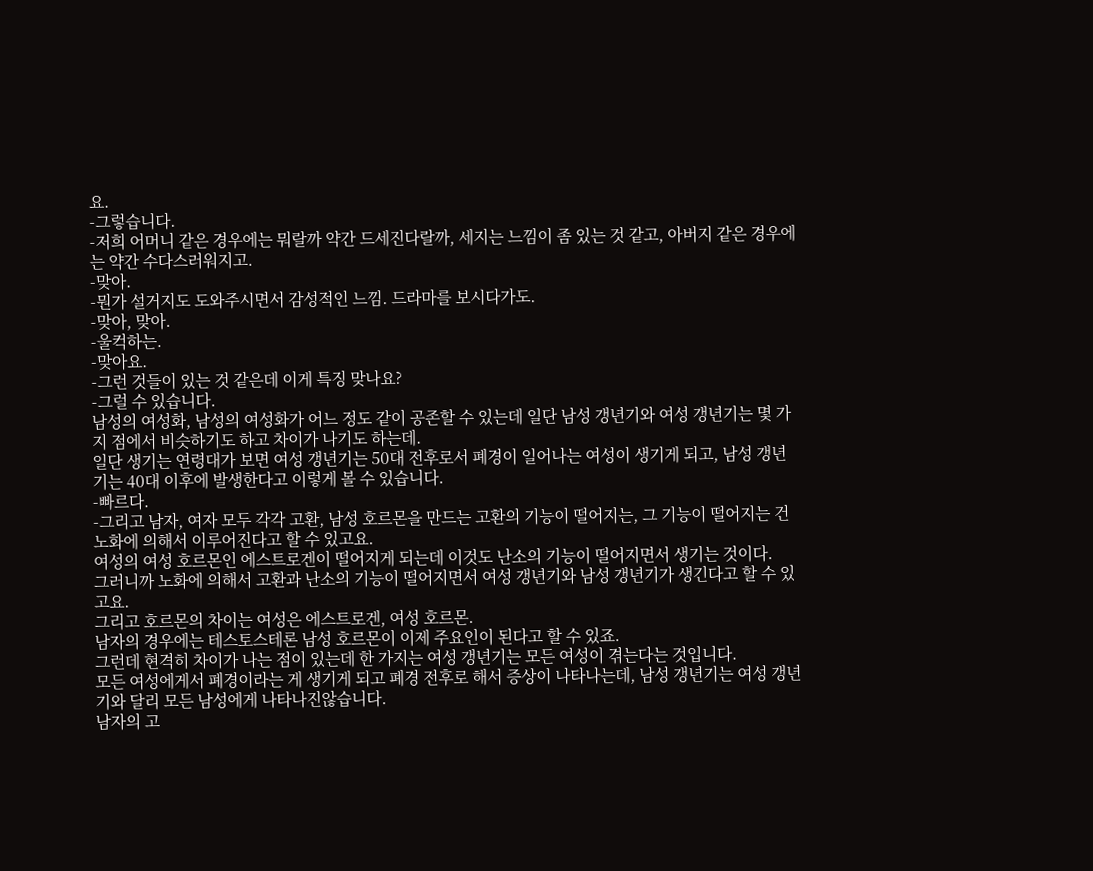요.
-그렇습니다.
-저희 어머니 같은 경우에는 뭐랄까 약간 드세진다랄까, 세지는 느낌이 좀 있는 것 같고, 아버지 같은 경우에는 약간 수다스러워지고.
-맞아.
-뭔가 설거지도 도와주시면서 감성적인 느낌. 드라마를 보시다가도.
-맞아, 맞아.
-울컥하는.
-맞아요.
-그런 것들이 있는 것 같은데 이게 특징 맞나요?
-그럴 수 있습니다.
남성의 여성화, 남성의 여성화가 어느 정도 같이 공존할 수 있는데 일단 남성 갱년기와 여성 갱년기는 몇 가지 점에서 비슷하기도 하고 차이가 나기도 하는데.
일단 생기는 연령대가 보면 여성 갱년기는 50대 전후로서 폐경이 일어나는 여성이 생기게 되고, 남성 갱년기는 40대 이후에 발생한다고 이렇게 볼 수 있습니다.
-빠르다.
-그리고 남자, 여자 모두 각각 고환, 남성 호르몬을 만드는 고환의 기능이 떨어지는, 그 기능이 떨어지는 건 노화에 의해서 이루어진다고 할 수 있고요.
여성의 여성 호르몬인 에스트로겐이 떨어지게 되는데 이것도 난소의 기능이 떨어지면서 생기는 것이다.
그러니까 노화에 의해서 고환과 난소의 기능이 떨어지면서 여성 갱년기와 남성 갱년기가 생긴다고 할 수 있고요.
그리고 호르몬의 차이는 여성은 에스트로겐, 여성 호르몬.
남자의 경우에는 테스토스테론 남성 호르몬이 이제 주요인이 된다고 할 수 있죠.
그런데 현격히 차이가 나는 점이 있는데 한 가지는 여성 갱년기는 모든 여성이 겪는다는 것입니다.
모든 여성에게서 폐경이라는 게 생기게 되고 폐경 전후로 해서 증상이 나타나는데, 남성 갱년기는 여성 갱년기와 달리 모든 남성에게 나타나진않습니다.
남자의 고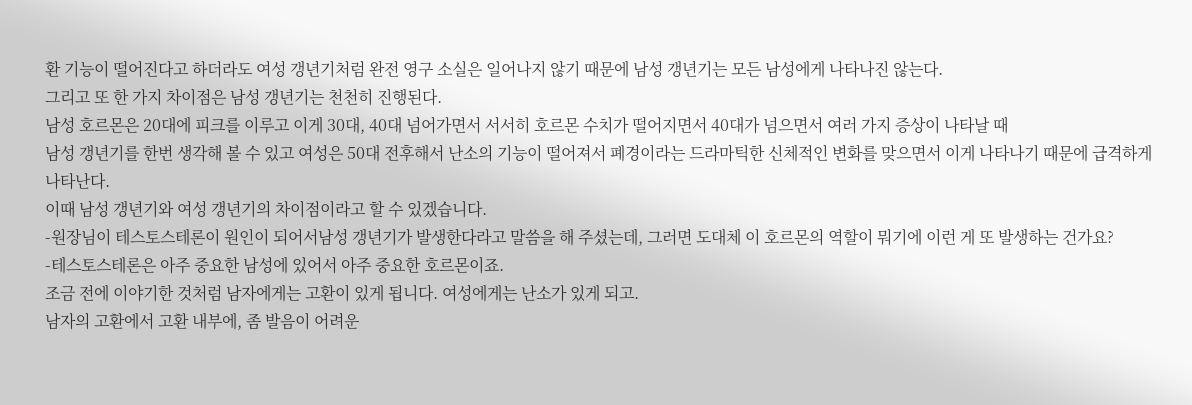환 기능이 떨어진다고 하더라도 여성 갱년기처럼 완전 영구 소실은 일어나지 않기 때문에 남성 갱년기는 모든 남성에게 나타나진 않는다.
그리고 또 한 가지 차이점은 남성 갱년기는 천천히 진행된다.
남성 호르몬은 20대에 피크를 이루고 이게 30대, 40대 넘어가면서 서서히 호르몬 수치가 떨어지면서 40대가 넘으면서 여러 가지 증상이 나타날 때
남성 갱년기를 한번 생각해 볼 수 있고 여성은 50대 전후해서 난소의 기능이 떨어져서 폐경이라는 드라마틱한 신체적인 변화를 맞으면서 이게 나타나기 때문에 급격하게 나타난다.
이때 남성 갱년기와 여성 갱년기의 차이점이라고 할 수 있겠습니다.
-원장님이 테스토스테론이 원인이 되어서남성 갱년기가 발생한다라고 말씀을 해 주셨는데, 그러면 도대체 이 호르몬의 역할이 뭐기에 이런 게 또 발생하는 건가요?
-테스토스테론은 아주 중요한 남성에 있어서 아주 중요한 호르몬이죠.
조금 전에 이야기한 것처럼 남자에게는 고환이 있게 됩니다. 여성에게는 난소가 있게 되고.
남자의 고환에서 고환 내부에, 좀 발음이 어려운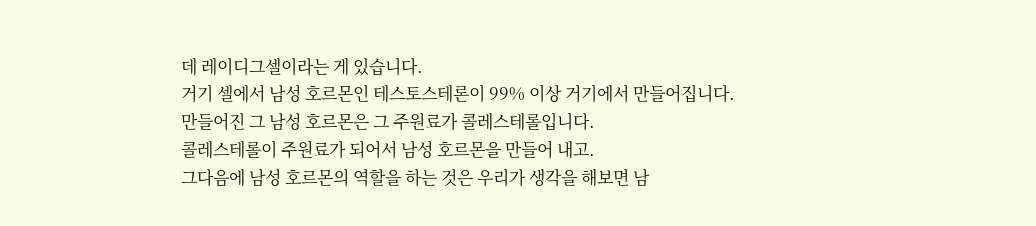데 레이디그셀이라는 게 있습니다.
거기 셀에서 남성 호르몬인 테스토스테론이 99% 이상 거기에서 만들어집니다.
만들어진 그 남성 호르몬은 그 주원료가 콜레스테롤입니다.
콜레스테롤이 주원료가 되어서 남성 호르몬을 만들어 내고.
그다음에 남성 호르몬의 역할을 하는 것은 우리가 생각을 해보면 남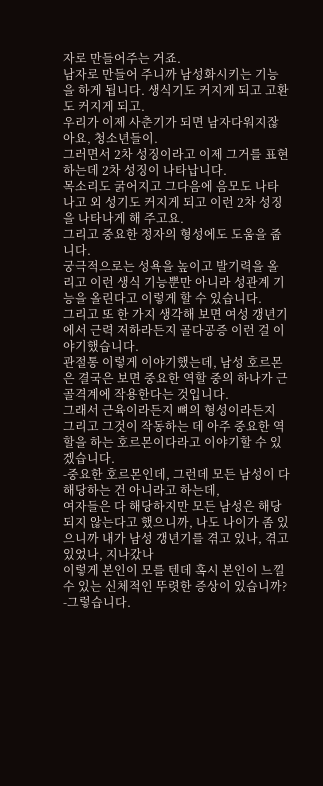자로 만들어주는 거죠.
남자로 만들어 주니까 남성화시키는 기능을 하게 됩니다. 생식기도 커지게 되고 고환도 커지게 되고.
우리가 이제 사춘기가 되면 남자다워지잖아요, 청소년들이.
그러면서 2차 성징이라고 이제 그거를 표현하는데 2차 성징이 나타납니다.
목소리도 굵어지고 그다음에 음모도 나타나고 외 성기도 커지게 되고 이런 2차 성징을 나타나게 해 주고요.
그리고 중요한 정자의 형성에도 도움을 줍니다.
궁극적으로는 성욕을 높이고 발기력을 올리고 이런 생식 기능뿐만 아니라 성관계 기능을 올린다고 이렇게 할 수 있습니다.
그리고 또 한 가지 생각해 보면 여성 갱년기에서 근력 저하라든지 골다공증 이런 걸 이야기했습니다.
관절통 이렇게 이야기했는데, 남성 호르몬은 결국은 보면 중요한 역할 중의 하나가 근골격계에 작용한다는 것입니다.
그래서 근육이라든지 뼈의 형성이라든지 그리고 그것이 작동하는 데 아주 중요한 역할을 하는 호르몬이다라고 이야기할 수 있겠습니다.
-중요한 호르몬인데, 그런데 모든 남성이 다 해당하는 건 아니라고 하는데,
여자들은 다 해당하지만 모든 남성은 해당되지 않는다고 했으니까, 나도 나이가 좀 있으니까 내가 남성 갱년기를 겪고 있나, 겪고 있었나, 지나갔나
이렇게 본인이 모를 텐데 혹시 본인이 느낄 수 있는 신체적인 뚜렷한 증상이 있습니까?
-그렇습니다.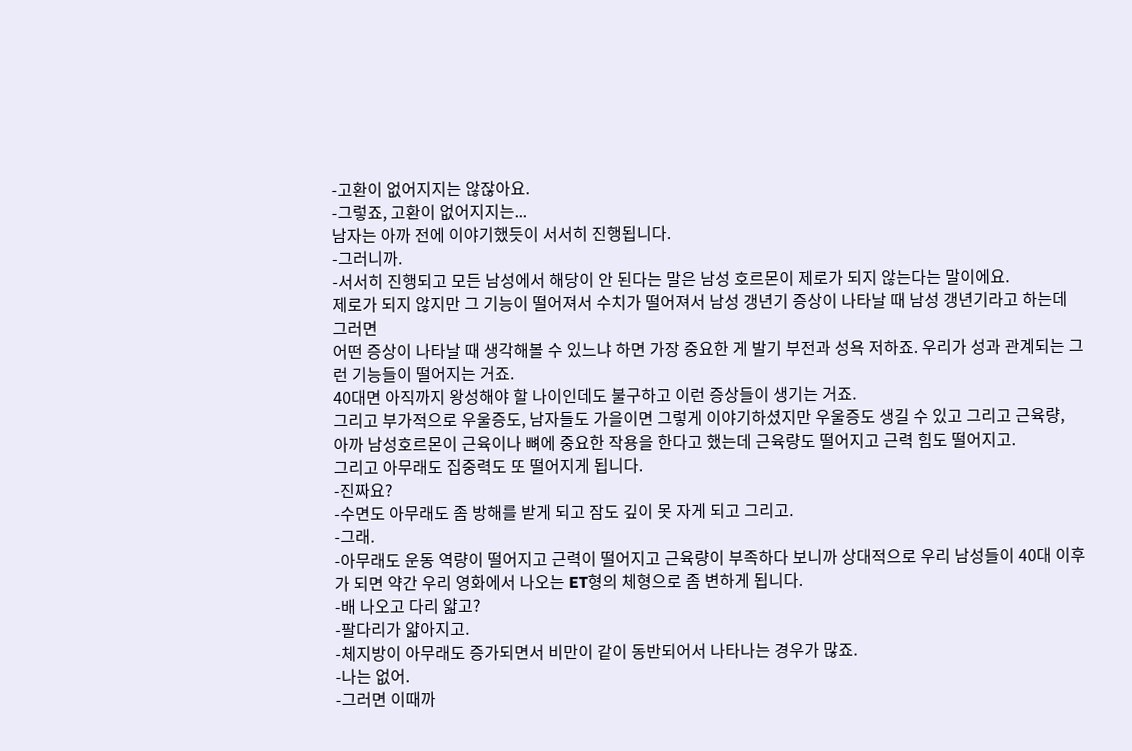-고환이 없어지지는 않잖아요.
-그렇죠, 고환이 없어지지는...
남자는 아까 전에 이야기했듯이 서서히 진행됩니다.
-그러니까.
-서서히 진행되고 모든 남성에서 해당이 안 된다는 말은 남성 호르몬이 제로가 되지 않는다는 말이에요.
제로가 되지 않지만 그 기능이 떨어져서 수치가 떨어져서 남성 갱년기 증상이 나타날 때 남성 갱년기라고 하는데 그러면
어떤 증상이 나타날 때 생각해볼 수 있느냐 하면 가장 중요한 게 발기 부전과 성욕 저하죠. 우리가 성과 관계되는 그런 기능들이 떨어지는 거죠.
40대면 아직까지 왕성해야 할 나이인데도 불구하고 이런 증상들이 생기는 거죠.
그리고 부가적으로 우울증도, 남자들도 가을이면 그렇게 이야기하셨지만 우울증도 생길 수 있고 그리고 근육량,
아까 남성호르몬이 근육이나 뼈에 중요한 작용을 한다고 했는데 근육량도 떨어지고 근력 힘도 떨어지고.
그리고 아무래도 집중력도 또 떨어지게 됩니다.
-진짜요?
-수면도 아무래도 좀 방해를 받게 되고 잠도 깊이 못 자게 되고 그리고.
-그래.
-아무래도 운동 역량이 떨어지고 근력이 떨어지고 근육량이 부족하다 보니까 상대적으로 우리 남성들이 40대 이후가 되면 약간 우리 영화에서 나오는 ET형의 체형으로 좀 변하게 됩니다.
-배 나오고 다리 얇고?
-팔다리가 얇아지고.
-체지방이 아무래도 증가되면서 비만이 같이 동반되어서 나타나는 경우가 많죠.
-나는 없어.
-그러면 이때까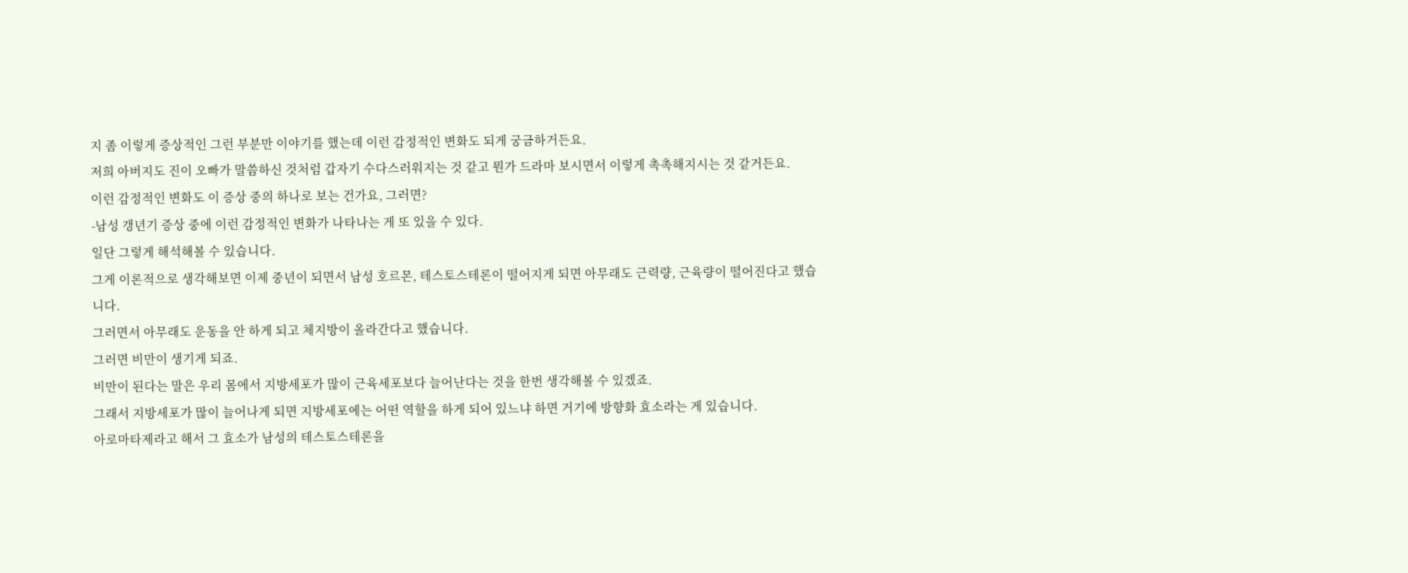지 좀 이렇게 증상적인 그런 부분만 이야기를 했는데 이런 감정적인 변화도 되게 궁금하거든요.
저희 아버지도 진이 오빠가 말씀하신 것처럼 갑자기 수다스러워지는 것 같고 뭔가 드라마 보시면서 이렇게 촉촉해지시는 것 같거든요.
이런 감정적인 변화도 이 증상 중의 하나로 보는 건가요, 그러면?
-남성 갱년기 증상 중에 이런 감정적인 변화가 나타나는 게 또 있을 수 있다.
일단 그렇게 해석해볼 수 있습니다.
그게 이론적으로 생각해보면 이제 중년이 되면서 남성 호르몬, 테스토스테론이 떨어지게 되면 아무래도 근력량, 근육량이 떨어진다고 했습니다.
그러면서 아무래도 운동을 안 하게 되고 체지방이 올라간다고 했습니다.
그러면 비만이 생기게 되죠.
비만이 된다는 말은 우리 몸에서 지방세포가 많이 근육세포보다 늘어난다는 것을 한번 생각해볼 수 있겠죠.
그래서 지방세포가 많이 늘어나게 되면 지방세포에는 어떤 역할을 하게 되어 있느냐 하면 거기에 방향화 효소라는 게 있습니다.
아로마타제라고 해서 그 효소가 남성의 테스토스테론을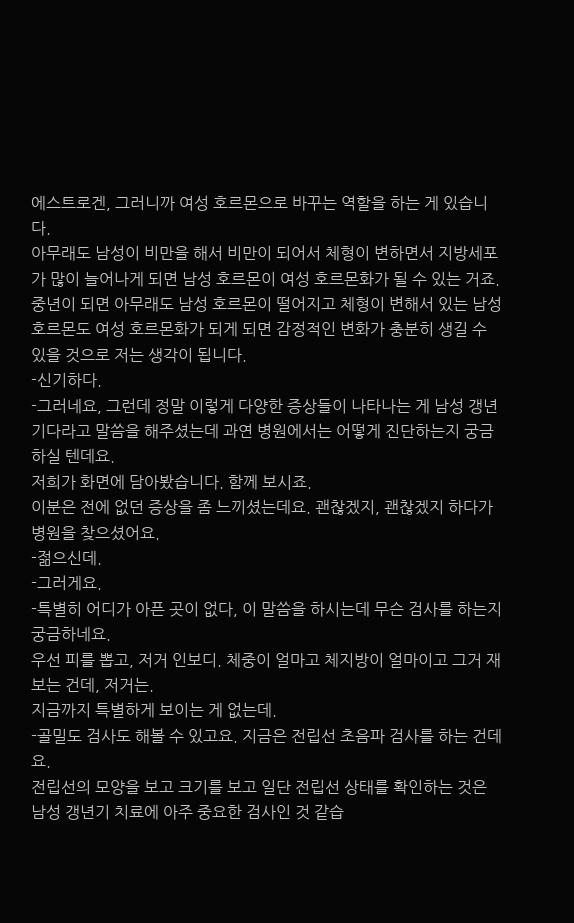에스트로겐, 그러니까 여성 호르몬으로 바꾸는 역할을 하는 게 있습니다.
아무래도 남성이 비만을 해서 비만이 되어서 체형이 변하면서 지방세포가 많이 늘어나게 되면 남성 호르몬이 여성 호르몬화가 될 수 있는 거죠.
중년이 되면 아무래도 남성 호르몬이 떨어지고 체형이 변해서 있는 남성 호르몬도 여성 호르몬화가 되게 되면 감정적인 변화가 충분히 생길 수 있을 것으로 저는 생각이 됩니다.
-신기하다.
-그러네요, 그런데 정말 이렇게 다양한 증상들이 나타나는 게 남성 갱년기다라고 말씀을 해주셨는데 과연 병원에서는 어떻게 진단하는지 궁금하실 텐데요.
저희가 화면에 담아봤습니다. 함께 보시죠.
이분은 전에 없던 증상을 좀 느끼셨는데요. 괜찮겠지, 괜찮겠지 하다가 병원을 찾으셨어요.
-젊으신데.
-그러게요.
-특별히 어디가 아픈 곳이 없다, 이 말씀을 하시는데 무슨 검사를 하는지 궁금하네요.
우선 피를 뽑고, 저거 인보디. 체중이 얼마고 체지방이 얼마이고 그거 재보는 건데, 저거는.
지금까지 특별하게 보이는 게 없는데.
-골밀도 검사도 해볼 수 있고요. 지금은 전립선 초음파 검사를 하는 건데요.
전립선의 모양을 보고 크기를 보고 일단 전립선 상태를 확인하는 것은 남성 갱년기 치료에 아주 중요한 검사인 것 같습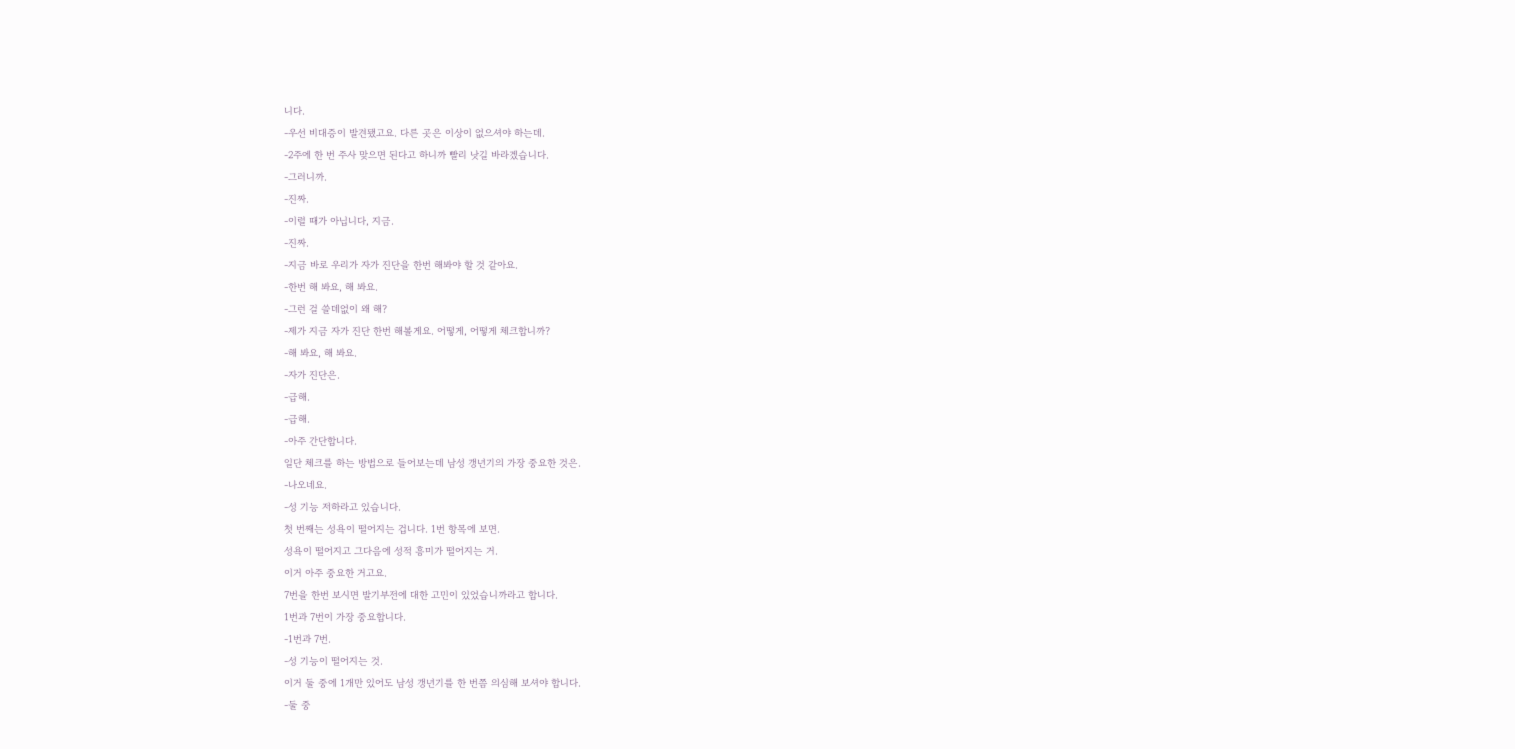니다.
-우선 비대증이 발견됐고요. 다른 곳은 이상이 없으셔야 하는데.
-2주에 한 번 주사 맞으면 된다고 하니까 빨리 낫길 바라겠습니다.
-그러니까.
-진짜.
-이럴 때가 아닙니다, 지금.
-진짜.
-지금 바로 우리가 자가 진단을 한번 해봐야 할 것 같아요.
-한번 해 봐요, 해 봐요.
-그런 걸 쓸데없이 왜 해?
-제가 지금 자가 진단 한번 해볼게요. 어떻게, 어떻게 체크합니까?
-해 봐요, 해 봐요.
-자가 진단은.
-급해.
-급해.
-아주 간단합니다.
일단 체크를 하는 방법으로 들어보는데 남성 갱년기의 가장 중요한 것은.
-나오네요.
-성 기능 저하라고 있습니다.
첫 번째는 성욕이 떨어지는 겁니다. 1번 항목에 보면.
성욕이 떨어지고 그다음에 성적 흥미가 떨어지는 거.
이거 아주 중요한 거고요.
7번을 한번 보시면 발기부전에 대한 고민이 있었습니까라고 합니다.
1번과 7번이 가장 중요합니다.
-1번과 7번.
-성 기능이 떨어지는 것.
이거 둘 중에 1개만 있어도 남성 갱년기를 한 번쯤 의심해 보셔야 합니다.
-둘 중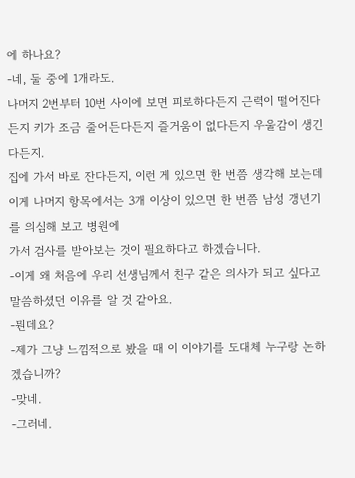에 하나요?
-네, 둘 중에 1개라도.
나머지 2번부터 10번 사이에 보면 피로하다든지 근력이 떨어진다든지 키가 조금 줄어든다든지 즐거움이 없다든지 우울감이 생긴다든지.
집에 가서 바로 잔다든지, 이런 게 있으면 한 번쯤 생각해 보는데 이게 나머지 항목에서는 3개 이상이 있으면 한 번쯤 남성 갱년기를 의심해 보고 병원에
가서 검사를 받아보는 것이 필요하다고 하겠습니다.
-이게 왜 처음에 우리 선생님께서 친구 같은 의사가 되고 싶다고 말씀하셨던 이유를 알 것 같아요.
-뭔데요?
-제가 그냥 느낌적으로 봤을 때 이 이야기를 도대체 누구랑 논하겠습니까?
-맞네.
-그러네.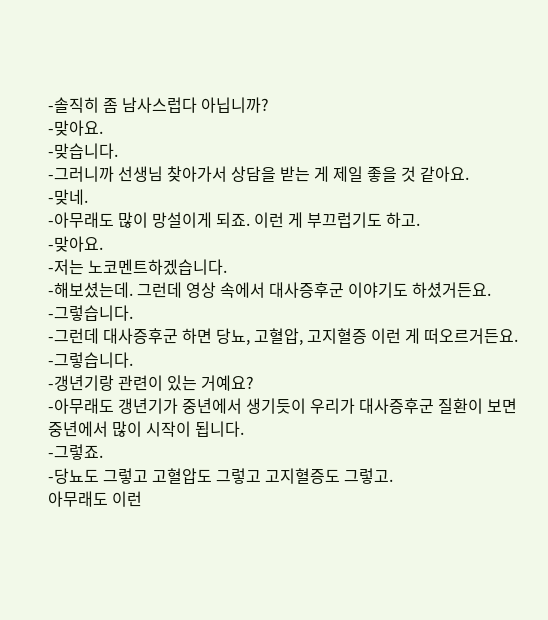-솔직히 좀 남사스럽다 아닙니까?
-맞아요.
-맞습니다.
-그러니까 선생님 찾아가서 상담을 받는 게 제일 좋을 것 같아요.
-맞네.
-아무래도 많이 망설이게 되죠. 이런 게 부끄럽기도 하고.
-맞아요.
-저는 노코멘트하겠습니다.
-해보셨는데. 그런데 영상 속에서 대사증후군 이야기도 하셨거든요.
-그렇습니다.
-그런데 대사증후군 하면 당뇨, 고혈압, 고지혈증 이런 게 떠오르거든요.
-그렇습니다.
-갱년기랑 관련이 있는 거예요?
-아무래도 갱년기가 중년에서 생기듯이 우리가 대사증후군 질환이 보면 중년에서 많이 시작이 됩니다.
-그렇죠.
-당뇨도 그렇고 고혈압도 그렇고 고지혈증도 그렇고.
아무래도 이런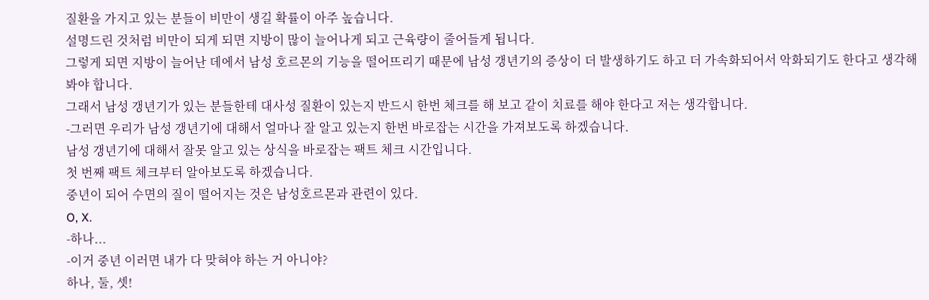질환을 가지고 있는 분들이 비만이 생길 확률이 아주 높습니다.
설명드린 것처럼 비만이 되게 되면 지방이 많이 늘어나게 되고 근육량이 줄어들게 됩니다.
그렇게 되면 지방이 늘어난 데에서 남성 호르몬의 기능을 떨어뜨리기 때문에 남성 갱년기의 증상이 더 발생하기도 하고 더 가속화되어서 악화되기도 한다고 생각해 봐야 합니다.
그래서 남성 갱년기가 있는 분들한테 대사성 질환이 있는지 반드시 한번 체크를 해 보고 같이 치료를 해야 한다고 저는 생각합니다.
-그러면 우리가 남성 갱년기에 대해서 얼마나 잘 알고 있는지 한번 바로잡는 시간을 가져보도록 하겠습니다.
남성 갱년기에 대해서 잘못 알고 있는 상식을 바로잡는 팩트 체크 시간입니다.
첫 번째 팩트 체크부터 알아보도록 하겠습니다.
중년이 되어 수면의 질이 떨어지는 것은 남성호르몬과 관련이 있다.
O, X.
-하나...
-이거 중년 이러면 내가 다 맞혀야 하는 거 아니야?
하나, 둘, 셋!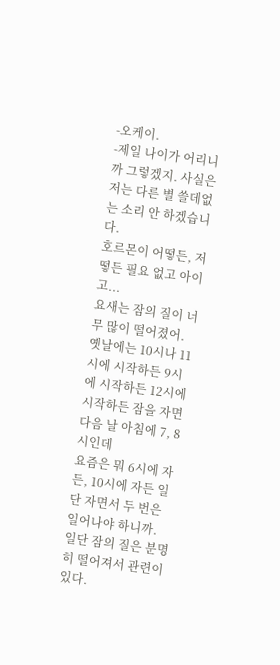-오케이.
-제일 나이가 어리니까 그렇겠지. 사실은 저는 다른 별 쓸데없는 소리 안 하겠습니다.
호르몬이 어떻든, 저떻든 필요 없고 아이고...
요새는 잠의 질이 너무 많이 떨어졌어.
옛날에는 10시나 11시에 시작하든 9시에 시작하든 12시에 시작하든 잠을 자면 다음 날 아침에 7, 8시인데
요즘은 뭐 6시에 자든, 10시에 자든 일단 자면서 두 번은 일어나야 하니까.
일단 잠의 질은 분명히 떨어져서 관련이 있다.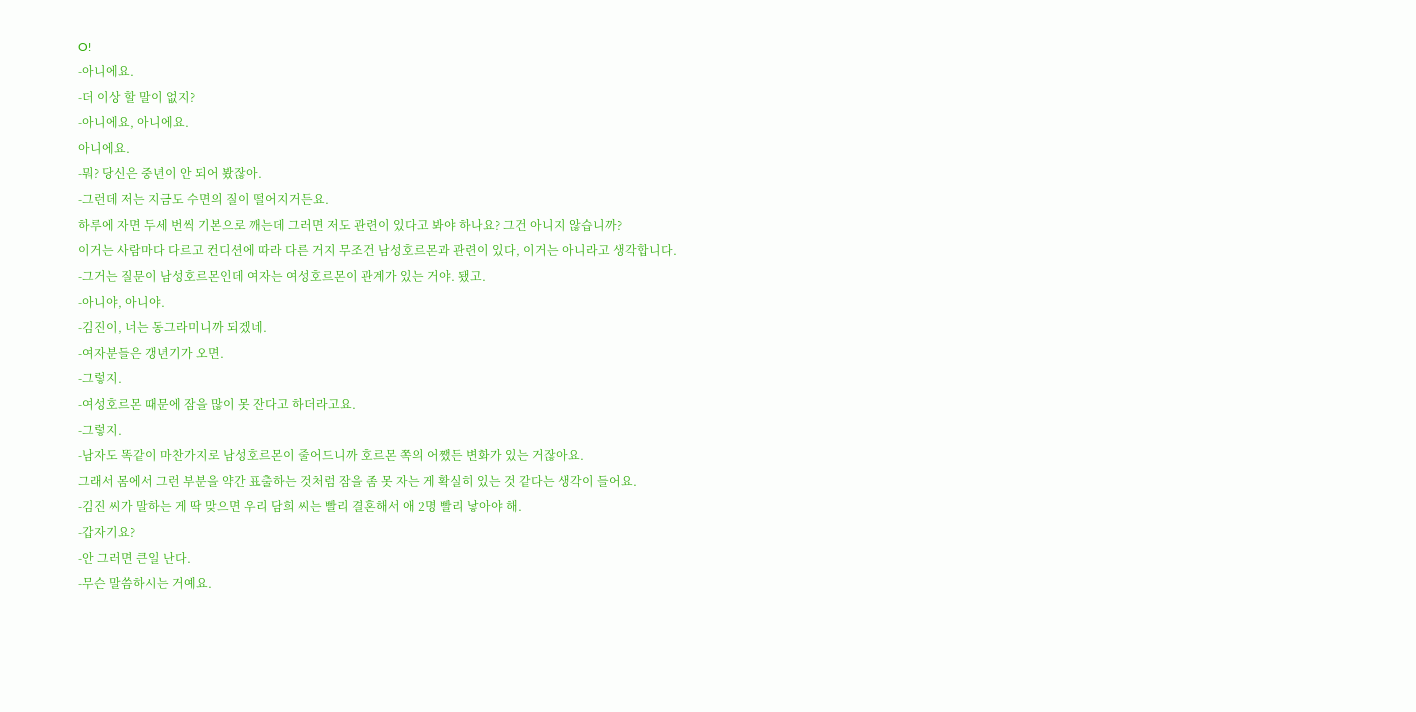O!
-아니에요.
-더 이상 할 말이 없지?
-아니에요, 아니에요.
아니에요.
-뭐? 당신은 중년이 안 되어 봤잖아.
-그런데 저는 지금도 수면의 질이 떨어지거든요.
하루에 자면 두세 번씩 기본으로 깨는데 그러면 저도 관련이 있다고 봐야 하나요? 그건 아니지 않습니까?
이거는 사람마다 다르고 컨디션에 따라 다른 거지 무조건 남성호르몬과 관련이 있다, 이거는 아니라고 생각합니다.
-그거는 질문이 남성호르몬인데 여자는 여성호르몬이 관계가 있는 거야. 됐고.
-아니야, 아니야.
-김진이, 너는 동그라미니까 되겠네.
-여자분들은 갱년기가 오면.
-그렇지.
-여성호르몬 때문에 잠을 많이 못 잔다고 하더라고요.
-그렇지.
-남자도 똑같이 마찬가지로 남성호르몬이 줄어드니까 호르몬 쪽의 어쨌든 변화가 있는 거잖아요.
그래서 몸에서 그런 부분을 약간 표출하는 것처럼 잠을 좀 못 자는 게 확실히 있는 것 같다는 생각이 들어요.
-김진 씨가 말하는 게 딱 맞으면 우리 담희 씨는 빨리 결혼해서 애 2명 빨리 낳아야 해.
-갑자기요?
-안 그러면 큰일 난다.
-무슨 말씀하시는 거예요.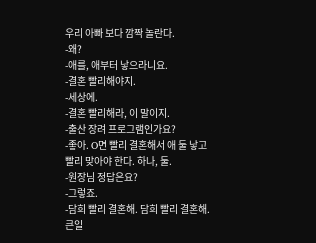우리 아빠 보다 깜짝 놀란다.
-왜?
-애를, 애부터 낳으라니요.
-결혼 빨리해야지.
-세상에.
-결혼 빨리해라, 이 말이지.
-출산 장려 프로그램인가요?
-좋아. O면 빨리 결혼해서 애 둘 낳고 빨리 맞아야 한다. 하나, 둘.
-원장님 정답은요?
-그렇죠.
-담희 빨리 결혼해. 담희 빨리 결혼해. 큰일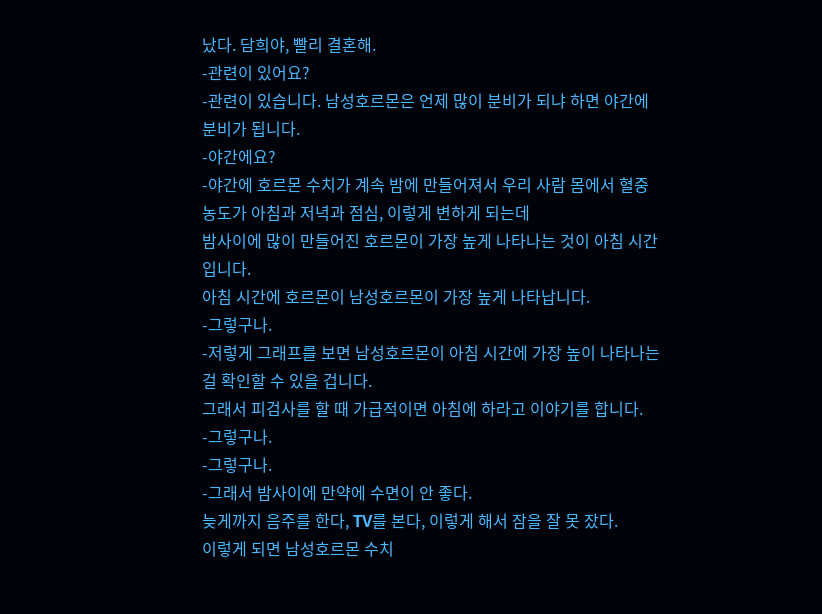났다. 담희야, 빨리 결혼해.
-관련이 있어요?
-관련이 있습니다. 남성호르몬은 언제 많이 분비가 되냐 하면 야간에 분비가 됩니다.
-야간에요?
-야간에 호르몬 수치가 계속 밤에 만들어져서 우리 사람 몸에서 혈중 농도가 아침과 저녁과 점심, 이렇게 변하게 되는데
밤사이에 많이 만들어진 호르몬이 가장 높게 나타나는 것이 아침 시간입니다.
아침 시간에 호르몬이 남성호르몬이 가장 높게 나타납니다.
-그렇구나.
-저렇게 그래프를 보면 남성호르몬이 아침 시간에 가장 높이 나타나는 걸 확인할 수 있을 겁니다.
그래서 피검사를 할 때 가급적이면 아침에 하라고 이야기를 합니다.
-그렇구나.
-그렇구나.
-그래서 밤사이에 만약에 수면이 안 좋다.
늦게까지 음주를 한다, TV를 본다, 이렇게 해서 잠을 잘 못 잤다.
이렇게 되면 남성호르몬 수치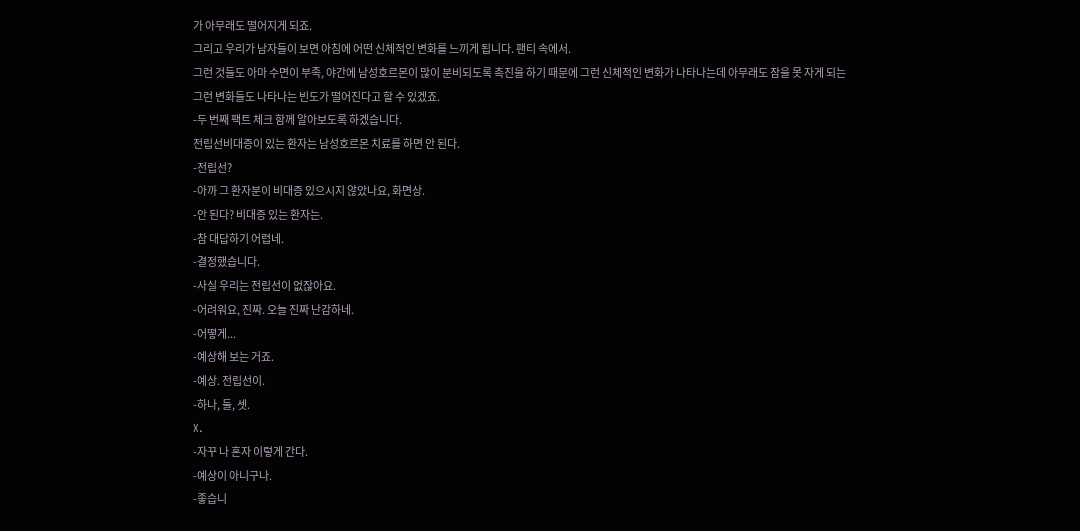가 아무래도 떨어지게 되죠.
그리고 우리가 남자들이 보면 아침에 어떤 신체적인 변화를 느끼게 됩니다. 팬티 속에서.
그런 것들도 아마 수면이 부족, 야간에 남성호르몬이 많이 분비되도록 촉진을 하기 때문에 그런 신체적인 변화가 나타나는데 아무래도 잠을 못 자게 되는
그런 변화들도 나타나는 빈도가 떨어진다고 할 수 있겠죠.
-두 번째 팩트 체크 함께 알아보도록 하겠습니다.
전립선비대증이 있는 환자는 남성호르몬 치료를 하면 안 된다.
-전립선?
-아까 그 환자분이 비대증 있으시지 않았나요, 화면상.
-안 된다? 비대증 있는 환자는.
-참 대답하기 어렵네.
-결정했습니다.
-사실 우리는 전립선이 없잖아요.
-어려워요, 진짜. 오늘 진짜 난감하네.
-어떻게...
-예상해 보는 거죠.
-예상. 전립선이.
-하나, 둘, 셋.
X.
-자꾸 나 혼자 이렇게 간다.
-예상이 아니구나.
-좋습니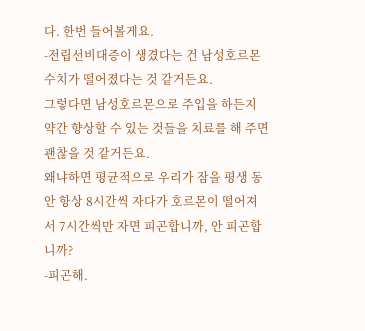다. 한번 들어볼게요.
-전립선비대증이 생겼다는 건 남성호르몬 수치가 떨어졌다는 것 같거든요.
그렇다면 남성호르몬으로 주입을 하든지 약간 향상할 수 있는 것들을 치료를 해 주면 괜찮을 것 같거든요.
왜냐하면 평균적으로 우리가 잠을 평생 동안 항상 8시간씩 자다가 호르몬이 떨어져서 7시간씩만 자면 피곤합니까, 안 피곤합니까?
-피곤해.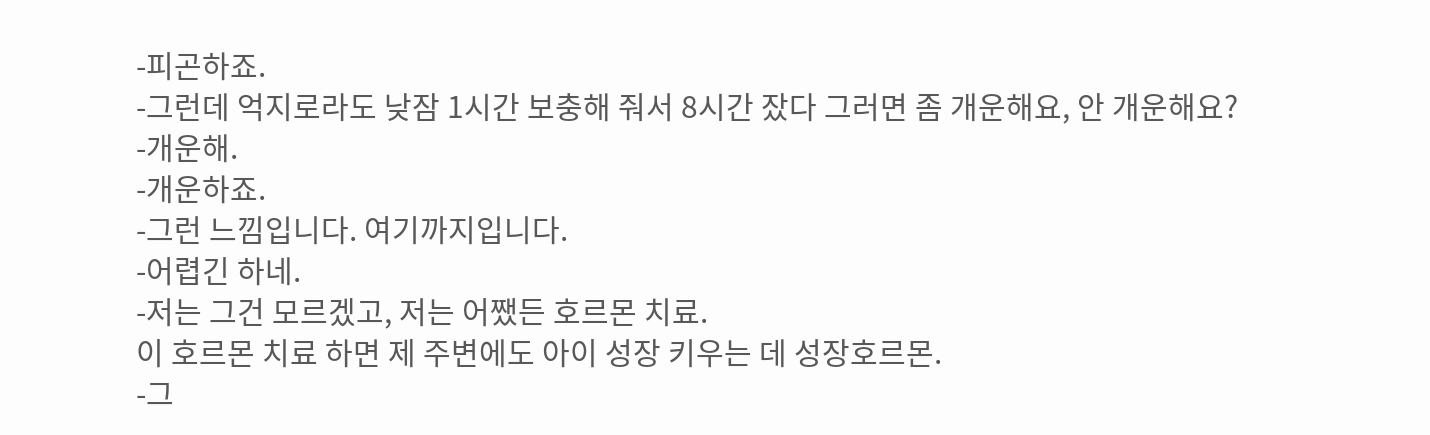-피곤하죠.
-그런데 억지로라도 낮잠 1시간 보충해 줘서 8시간 잤다 그러면 좀 개운해요, 안 개운해요?
-개운해.
-개운하죠.
-그런 느낌입니다. 여기까지입니다.
-어렵긴 하네.
-저는 그건 모르겠고, 저는 어쨌든 호르몬 치료.
이 호르몬 치료 하면 제 주변에도 아이 성장 키우는 데 성장호르몬.
-그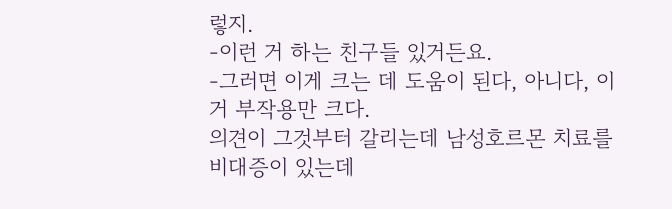렇지.
-이런 거 하는 친구들 있거든요.
-그러면 이게 크는 데 도움이 된다, 아니다, 이거 부작용만 크다.
의견이 그것부터 갈리는데 남성호르몬 치료를 비대증이 있는데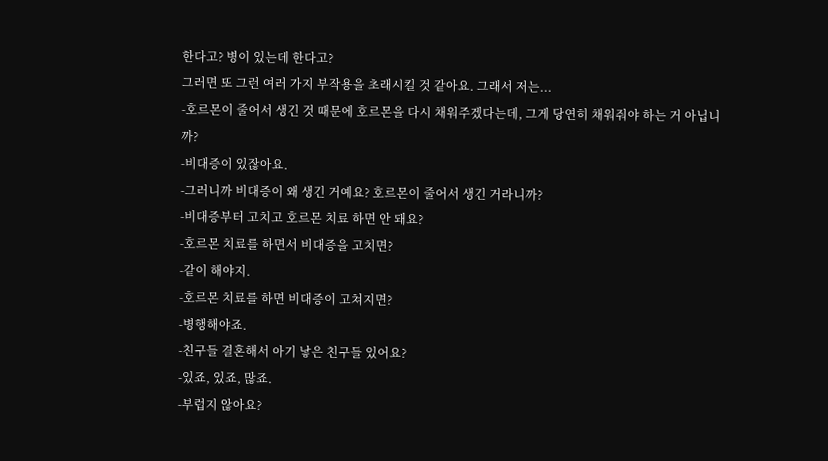한다고? 병이 있는데 한다고?
그러면 또 그런 여러 가지 부작용을 초래시킬 것 같아요. 그래서 저는...
-호르몬이 줄어서 생긴 것 때문에 호르몬을 다시 채워주겠다는데, 그게 당연히 채워줘야 하는 거 아닙니까?
-비대증이 있잖아요.
-그러니까 비대증이 왜 생긴 거예요? 호르몬이 줄어서 생긴 거라니까?
-비대증부터 고치고 호르몬 치료 하면 안 돼요?
-호르몬 치료를 하면서 비대증을 고치면?
-같이 해야지.
-호르몬 치료를 하면 비대증이 고쳐지면?
-병행해야죠.
-친구들 결혼해서 아기 낳은 친구들 있어요?
-있죠, 있죠, 많죠.
-부럽지 않아요?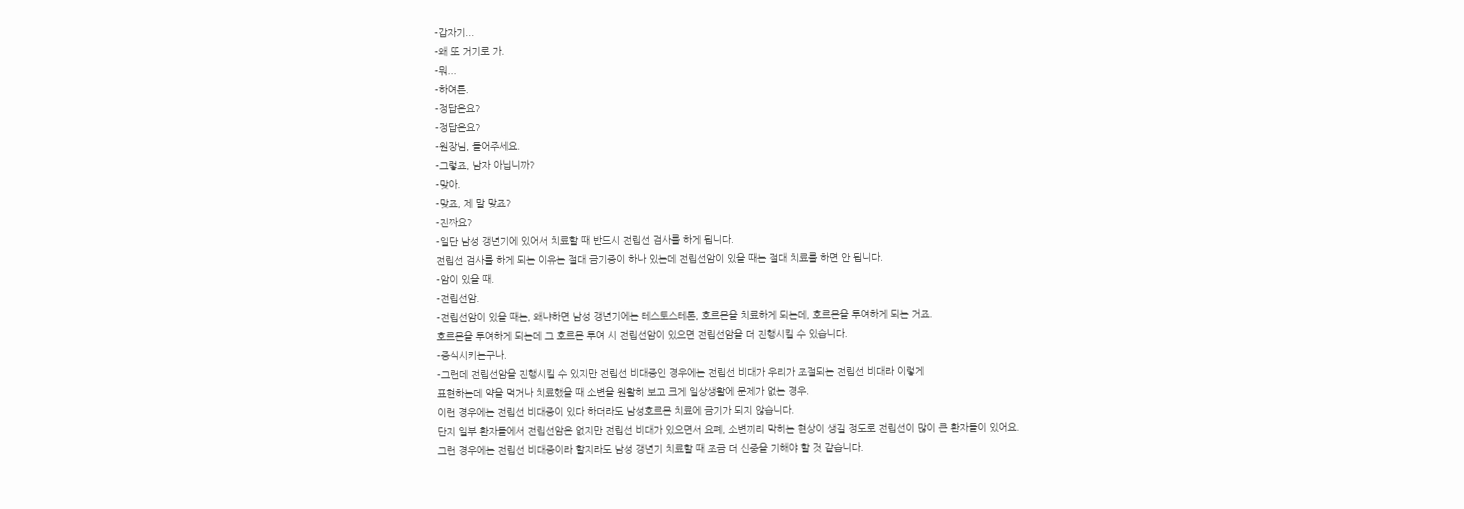-갑자기...
-왜 또 거기로 가.
-뭐...
-하여튼.
-정답은요?
-정답은요?
-원장님, 들어주세요.
-그렇죠, 남자 아닙니까?
-맞아.
-맞죠, 제 말 맞죠?
-진짜요?
-일단 남성 갱년기에 있어서 치료할 때 반드시 전립선 검사를 하게 됩니다.
전립선 검사를 하게 되는 이유는 절대 금기증이 하나 있는데 전립선암이 있을 때는 절대 치료를 하면 안 됩니다.
-암이 있을 때.
-전립선암.
-전립선암이 있을 때는, 왜냐하면 남성 갱년기에는 테스토스테론, 호르몬을 치료하게 되는데, 호르몬을 투여하게 되는 거죠.
호르몬을 투여하게 되는데 그 호르몬 투여 시 전립선암이 있으면 전립선암을 더 진행시킬 수 있습니다.
-증식시키는구나.
-그런데 전립선암을 진행시킬 수 있지만 전립선 비대증인 경우에는 전립선 비대가 우리가 조절되는 전립선 비대라 이렇게
표현하는데 약을 먹거나 치료했을 때 소변을 원활히 보고 크게 일상생활에 문제가 없는 경우.
이런 경우에는 전립선 비대증이 있다 하더라도 남성호르몬 치료에 금기가 되지 않습니다.
단지 일부 환자들에서 전립선암은 없지만 전립선 비대가 있으면서 요폐, 소변끼리 막히는 현상이 생길 정도로 전립선이 많이 큰 환자들이 있어요.
그런 경우에는 전립선 비대증이라 할지라도 남성 갱년기 치료할 때 조금 더 신중을 기해야 할 것 같습니다.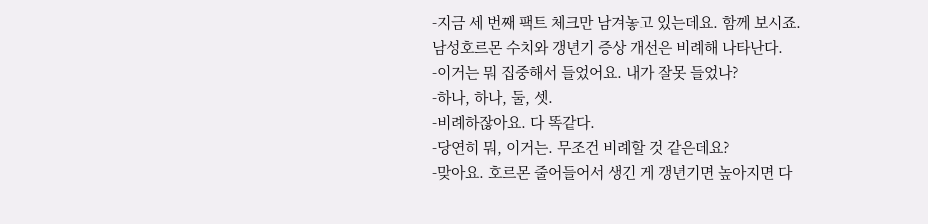-지금 세 번째 팩트 체크만 남겨놓고 있는데요. 함께 보시죠.
남성호르몬 수치와 갱년기 증상 개선은 비례해 나타난다.
-이거는 뭐 집중해서 들었어요. 내가 잘못 들었나?
-하나, 하나, 둘, 셋.
-비례하잖아요. 다 똑같다.
-당연히 뭐, 이거는. 무조건 비례할 것 같은데요?
-맞아요. 호르몬 줄어들어서 생긴 게 갱년기면 높아지면 다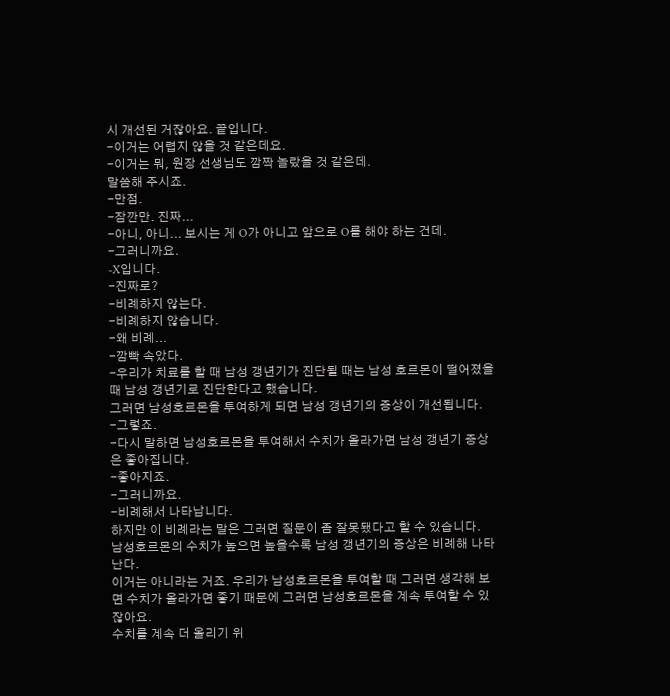시 개선된 거잖아요. 끝입니다.
-이거는 어렵지 않을 것 같은데요.
-이거는 뭐, 원장 선생님도 깜짝 놀랐을 것 같은데.
말씀해 주시죠.
-만점.
-잠깐만. 진짜...
-아니, 아니... 보시는 게 O가 아니고 앞으로 O를 해야 하는 건데.
-그러니까요.
-X입니다.
-진짜로?
-비례하지 않는다.
-비례하지 않습니다.
-왜 비례...
-깜빡 속았다.
-우리가 치료를 할 때 남성 갱년기가 진단될 때는 남성 호르몬이 떨어졌을 때 남성 갱년기로 진단한다고 했습니다.
그러면 남성호르몬을 투여하게 되면 남성 갱년기의 증상이 개선됩니다.
-그렇죠.
-다시 말하면 남성호르몬을 투여해서 수치가 올라가면 남성 갱년기 증상은 좋아집니다.
-좋아지죠.
-그러니까요.
-비례해서 나타납니다.
하지만 이 비례라는 말은 그러면 질문이 좀 잘못됐다고 할 수 있습니다.
남성호르몬의 수치가 높으면 높을수록 남성 갱년기의 증상은 비례해 나타난다.
이거는 아니라는 거죠. 우리가 남성호르몬을 투여할 때 그러면 생각해 보면 수치가 올라가면 좋기 때문에 그러면 남성호르몬을 계속 투여할 수 있잖아요.
수치를 계속 더 올리기 위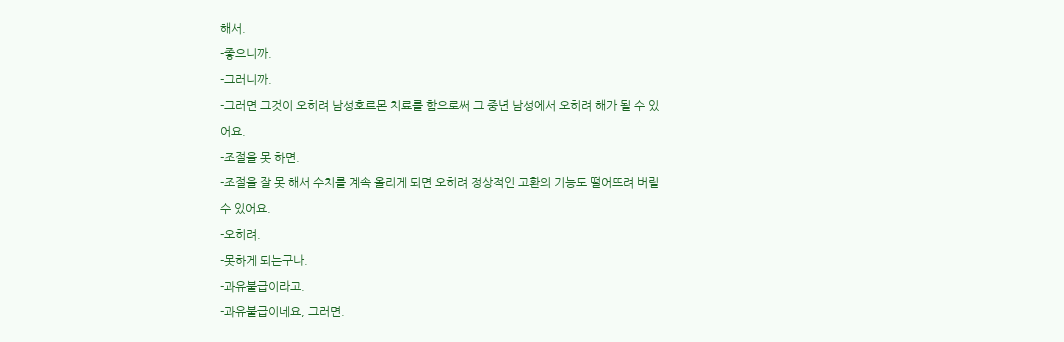해서.
-좋으니까.
-그러니까.
-그러면 그것이 오히려 남성호르몬 치료를 함으로써 그 중년 남성에서 오히려 해가 될 수 있어요.
-조절을 못 하면.
-조절을 잘 못 해서 수치를 계속 올리게 되면 오히려 정상적인 고환의 기능도 떨어뜨려 버릴 수 있어요.
-오히려.
-못하게 되는구나.
-과유불급이라고.
-과유불급이네요, 그러면.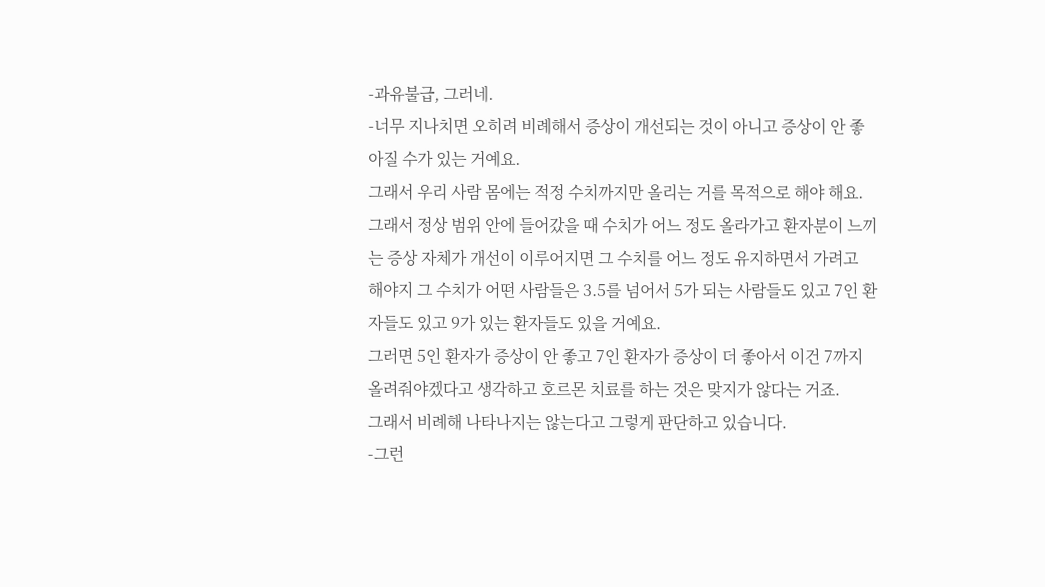-과유불급, 그러네.
-너무 지나치면 오히려 비례해서 증상이 개선되는 것이 아니고 증상이 안 좋아질 수가 있는 거예요.
그래서 우리 사람 몸에는 적정 수치까지만 올리는 거를 목적으로 해야 해요.
그래서 정상 범위 안에 들어갔을 때 수치가 어느 정도 올라가고 환자분이 느끼는 증상 자체가 개선이 이루어지면 그 수치를 어느 정도 유지하면서 가려고
해야지 그 수치가 어떤 사람들은 3.5를 넘어서 5가 되는 사람들도 있고 7인 환자들도 있고 9가 있는 환자들도 있을 거예요.
그러면 5인 환자가 증상이 안 좋고 7인 환자가 증상이 더 좋아서 이건 7까지 올려줘야겠다고 생각하고 호르몬 치료를 하는 것은 맞지가 않다는 거죠.
그래서 비례해 나타나지는 않는다고 그렇게 판단하고 있습니다.
-그런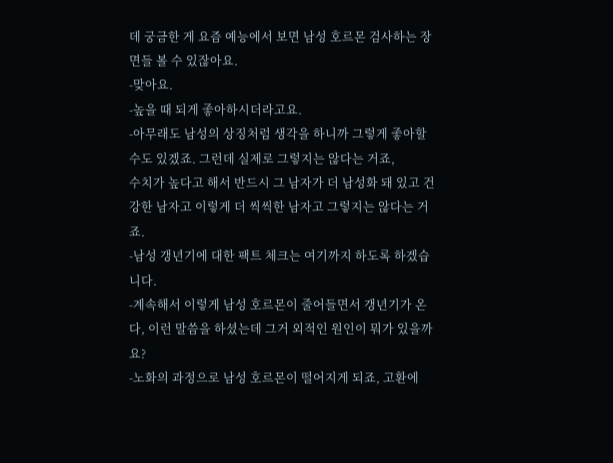데 궁금한 게 요즘 예능에서 보면 남성 호르몬 검사하는 장면들 볼 수 있잖아요.
-맞아요.
-높을 때 되게 좋아하시더라고요.
-아무래도 남성의 상징처럼 생각을 하니까 그렇게 좋아할 수도 있겠죠. 그런데 실제로 그렇지는 않다는 거죠,
수치가 높다고 해서 반드시 그 남자가 더 남성화 돼 있고 건강한 남자고 이렇게 더 씩씩한 남자고 그렇지는 않다는 거죠.
-남성 갱년기에 대한 팩트 체크는 여기까지 하도록 하겠습니다.
-계속해서 이렇게 남성 호르몬이 줄어들면서 갱년기가 온다, 이런 말씀을 하셨는데 그거 외적인 원인이 뭐가 있을까요?
-노화의 과정으로 남성 호르몬이 떨어지게 되죠, 고환에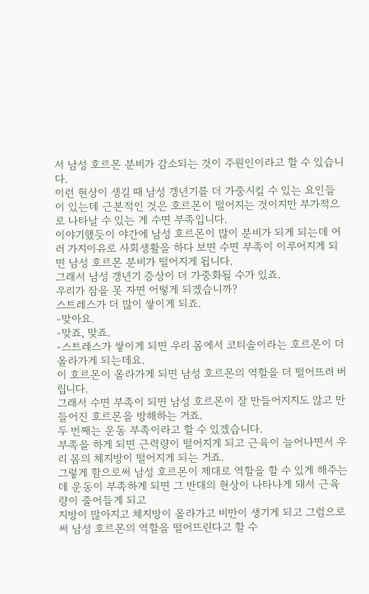서 남성 호르몬 분비가 감소되는 것이 주원인이라고 할 수 있습니다.
이런 현상이 생길 때 남성 갱년기를 더 가중시킬 수 있는 요인들이 있는데 근본적인 것은 호르몬이 떨어지는 것이지만 부가적으로 나타날 수 있는 게 수면 부족입니다.
이야기했듯이 야간에 남성 호르몬이 많이 분비가 되게 되는데 여러 가지이유로 사회생활을 하다 보면 수면 부족이 이루어지게 되면 남성 호르몬 분비가 떨어지게 됩니다.
그래서 남성 갱년기 증상이 더 가중화될 수가 있죠.
우리가 잠을 못 자면 어떻게 되겠습니까?
스트레스가 더 많이 쌓이게 되죠.
-맞아요.
-맞죠, 맞죠.
-스트레스가 쌓이게 되면 우리 몸에서 코티솔이라는 호르몬이 더 올라가게 되는데요.
이 호르몬이 올라가게 되면 남성 호르몬의 역할을 더 떨어뜨려 버립니다.
그래서 수면 부족이 되면 남성 호르몬이 잘 만들어지지도 않고 만들어진 호르몬을 방해하는 거죠.
두 번째는 운동 부족이라고 할 수 있겠습니다.
부족을 하게 되면 근력량이 떨어지게 되고 근육이 늘어나면서 우리 몸의 체지방이 떨어지게 되는 거죠.
그렇게 함으로써 남성 호르몬이 제대로 역할을 할 수 있게 해주는데 운동이 부족하게 되면 그 반대의 현상이 나타나게 돼서 근육량이 줄어들게 되고
지방이 많아지고 체지방이 올라가고 비만이 생기게 되고 그럼으로써 남성 호르몬의 역할을 떨어뜨린다고 할 수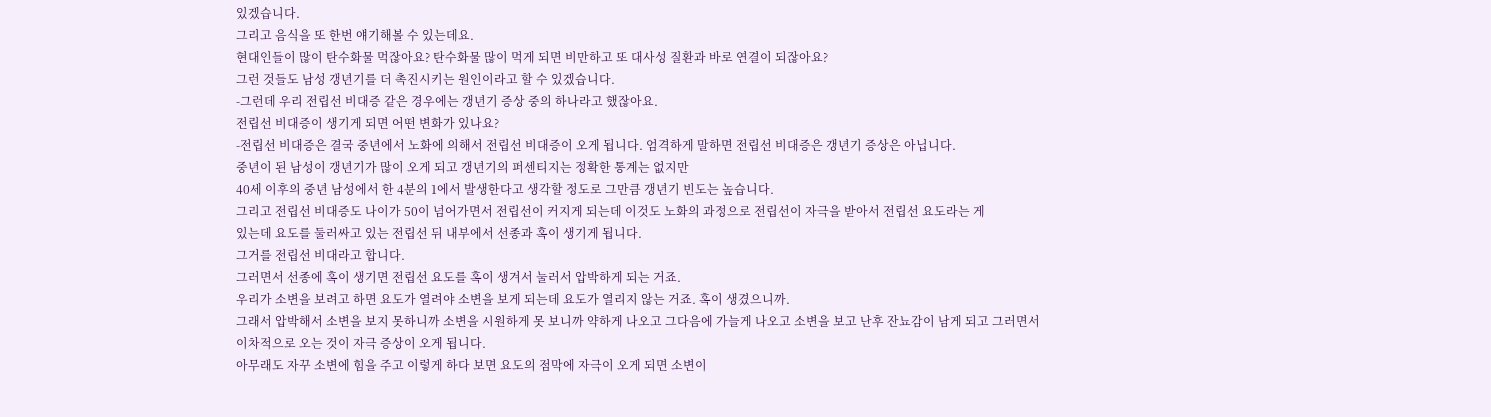있겠습니다.
그리고 음식을 또 한번 얘기해볼 수 있는데요.
현대인들이 많이 탄수화물 먹잖아요? 탄수화물 많이 먹게 되면 비만하고 또 대사성 질환과 바로 연결이 되잖아요?
그런 것들도 남성 갱년기를 더 촉진시키는 원인이라고 할 수 있겠습니다.
-그런데 우리 전립선 비대증 같은 경우에는 갱년기 증상 중의 하나라고 했잖아요.
전립선 비대증이 생기게 되면 어떤 변화가 있나요?
-전립선 비대증은 결국 중년에서 노화에 의해서 전립선 비대증이 오게 됩니다. 엄격하게 말하면 전립선 비대증은 갱년기 증상은 아닙니다.
중년이 된 남성이 갱년기가 많이 오게 되고 갱년기의 퍼센티지는 정확한 통계는 없지만
40세 이후의 중년 남성에서 한 4분의 1에서 발생한다고 생각할 정도로 그만큼 갱년기 빈도는 높습니다.
그리고 전립선 비대증도 나이가 50이 넘어가면서 전립선이 커지게 되는데 이것도 노화의 과정으로 전립선이 자극을 받아서 전립선 요도라는 게
있는데 요도를 둘러싸고 있는 전립선 뒤 내부에서 선종과 혹이 생기게 됩니다.
그거를 전립선 비대라고 합니다.
그러면서 선종에 혹이 생기면 전립선 요도를 혹이 생겨서 눌러서 압박하게 되는 거죠.
우리가 소변을 보려고 하면 요도가 열려야 소변을 보게 되는데 요도가 열리지 않는 거죠. 혹이 생겼으니까.
그래서 압박해서 소변을 보지 못하니까 소변을 시원하게 못 보니까 약하게 나오고 그다음에 가늘게 나오고 소변을 보고 난후 잔뇨감이 남게 되고 그러면서
이차적으로 오는 것이 자극 증상이 오게 됩니다.
아무래도 자꾸 소변에 힘을 주고 이렇게 하다 보면 요도의 점막에 자극이 오게 되면 소변이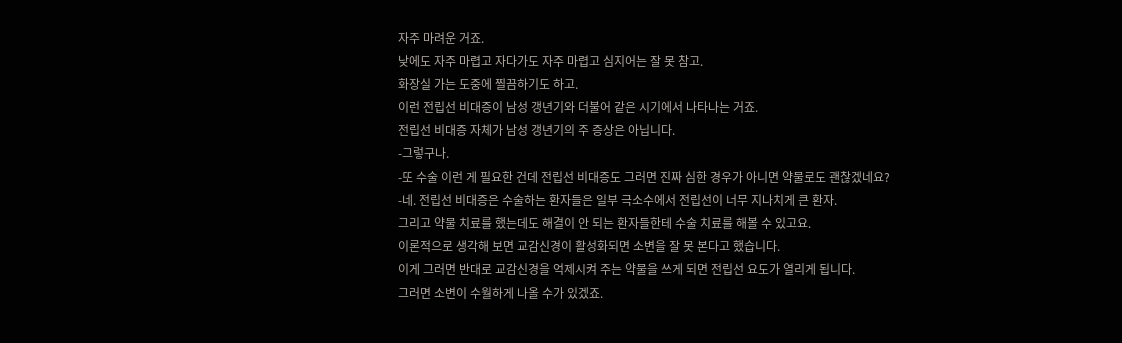자주 마려운 거죠.
낮에도 자주 마렵고 자다가도 자주 마렵고 심지어는 잘 못 참고.
화장실 가는 도중에 찔끔하기도 하고.
이런 전립선 비대증이 남성 갱년기와 더불어 같은 시기에서 나타나는 거죠.
전립선 비대증 자체가 남성 갱년기의 주 증상은 아닙니다.
-그렇구나.
-또 수술 이런 게 필요한 건데 전립선 비대증도 그러면 진짜 심한 경우가 아니면 약물로도 괜찮겠네요?
-네. 전립선 비대증은 수술하는 환자들은 일부 극소수에서 전립선이 너무 지나치게 큰 환자.
그리고 약물 치료를 했는데도 해결이 안 되는 환자들한테 수술 치료를 해볼 수 있고요.
이론적으로 생각해 보면 교감신경이 활성화되면 소변을 잘 못 본다고 했습니다.
이게 그러면 반대로 교감신경을 억제시켜 주는 약물을 쓰게 되면 전립선 요도가 열리게 됩니다.
그러면 소변이 수월하게 나올 수가 있겠죠.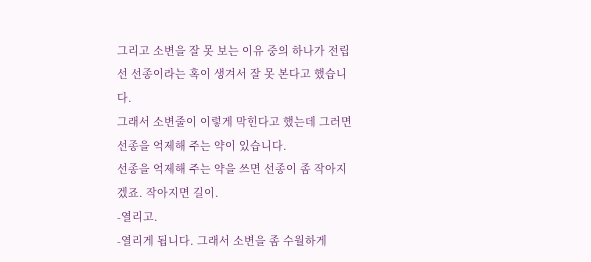그리고 소변을 잘 못 보는 이유 중의 하나가 전립선 선종이라는 혹이 생겨서 잘 못 본다고 했습니다.
그래서 소변줄이 이렇게 막힌다고 했는데 그러면 선종을 억제해 주는 약이 있습니다.
선종을 억제해 주는 약을 쓰면 선종이 좀 작아지겠죠. 작아지면 길이.
-열리고.
-열리게 됩니다. 그래서 소변을 좀 수월하게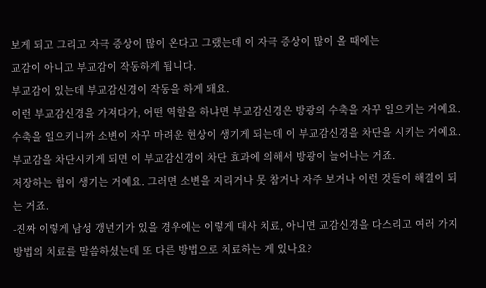보게 되고 그리고 자극 증상이 많이 온다고 그랬는데 이 자극 증상이 많이 올 때에는
교감이 아니고 부교감이 작동하게 됩니다.
부교감이 있는데 부교감신경이 작동을 하게 돼요.
이런 부교감신경을 가져다가, 어떤 역할을 하냐면 부교감신경은 방광의 수축을 자꾸 일으키는 거예요.
수축을 일으키니까 소변이 자꾸 마려운 현상이 생기게 되는데 이 부교감신경을 차단을 시키는 거예요.
부교감을 차단시키게 되면 이 부교감신경이 차단 효과에 의해서 방광이 늘어나는 거죠.
저장하는 힘이 생기는 거예요. 그러면 소변을 지리거나 못 참거나 자주 보거나 이런 것들이 해결이 되는 거죠.
-진짜 이렇게 남성 갱년기가 있을 경우에는 이렇게 대사 치료, 아니면 교감신경을 다스리고 여러 가지 방법의 치료를 말씀하셨는데 또 다른 방법으로 치료하는 게 있나요?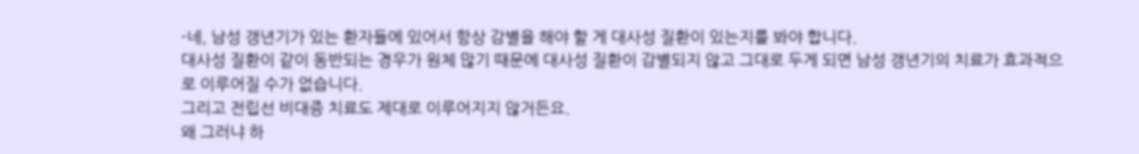-네, 남성 갱년기가 있는 환자들에 있어서 항상 감별을 해야 할 게 대사성 질환이 있는지를 봐야 합니다.
대사성 질환이 같이 동반되는 경우가 원체 많기 때문에 대사성 질환이 감별되지 않고 그대로 두게 되면 남성 갱년기의 치료가 효과적으로 이루어질 수가 없습니다.
그리고 전립선 비대증 치료도 제대로 이루어지지 않거든요.
왜 그러냐 하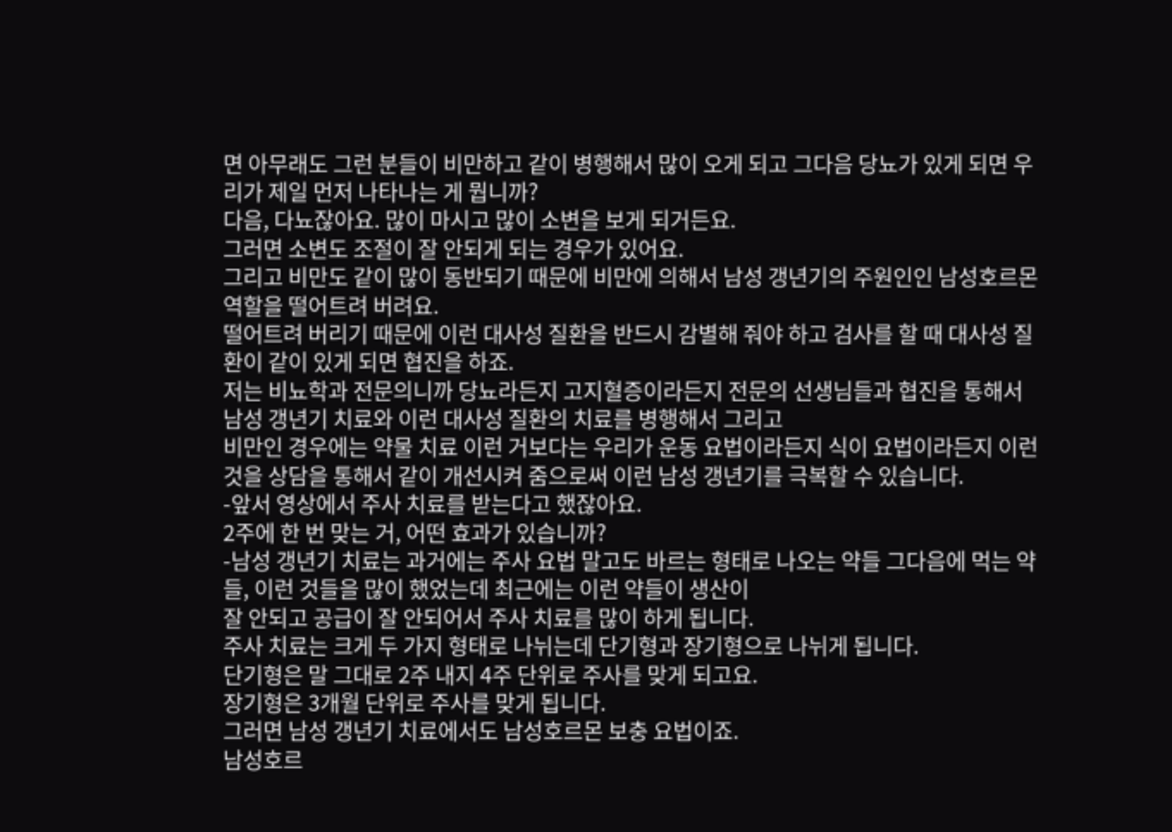면 아무래도 그런 분들이 비만하고 같이 병행해서 많이 오게 되고 그다음 당뇨가 있게 되면 우리가 제일 먼저 나타나는 게 뭡니까?
다음, 다뇨잖아요. 많이 마시고 많이 소변을 보게 되거든요.
그러면 소변도 조절이 잘 안되게 되는 경우가 있어요.
그리고 비만도 같이 많이 동반되기 때문에 비만에 의해서 남성 갱년기의 주원인인 남성호르몬 역할을 떨어트려 버려요.
떨어트려 버리기 때문에 이런 대사성 질환을 반드시 감별해 줘야 하고 검사를 할 때 대사성 질환이 같이 있게 되면 협진을 하죠.
저는 비뇨학과 전문의니까 당뇨라든지 고지혈증이라든지 전문의 선생님들과 협진을 통해서 남성 갱년기 치료와 이런 대사성 질환의 치료를 병행해서 그리고
비만인 경우에는 약물 치료 이런 거보다는 우리가 운동 요법이라든지 식이 요법이라든지 이런 것을 상담을 통해서 같이 개선시켜 줌으로써 이런 남성 갱년기를 극복할 수 있습니다.
-앞서 영상에서 주사 치료를 받는다고 했잖아요.
2주에 한 번 맞는 거, 어떤 효과가 있습니까?
-남성 갱년기 치료는 과거에는 주사 요법 말고도 바르는 형태로 나오는 약들 그다음에 먹는 약들, 이런 것들을 많이 했었는데 최근에는 이런 약들이 생산이
잘 안되고 공급이 잘 안되어서 주사 치료를 많이 하게 됩니다.
주사 치료는 크게 두 가지 형태로 나뉘는데 단기형과 장기형으로 나뉘게 됩니다.
단기형은 말 그대로 2주 내지 4주 단위로 주사를 맞게 되고요.
장기형은 3개월 단위로 주사를 맞게 됩니다.
그러면 남성 갱년기 치료에서도 남성호르몬 보충 요법이죠.
남성호르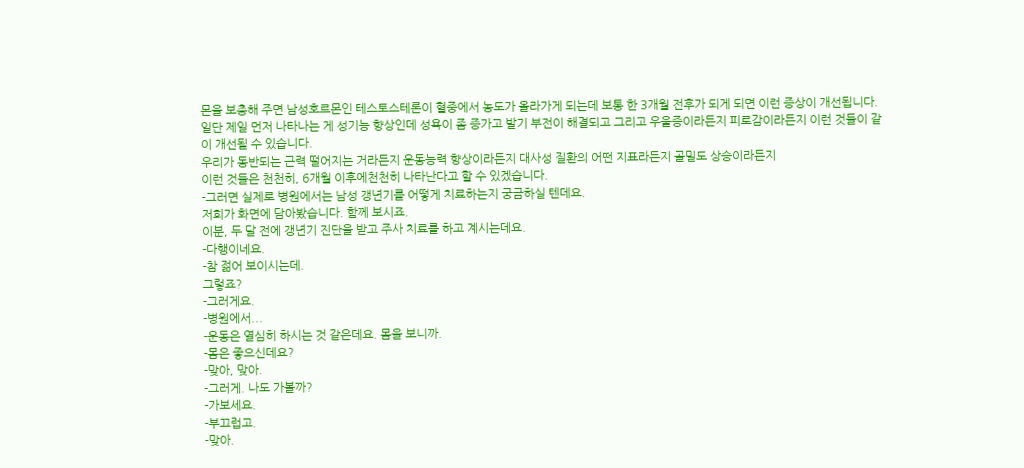몬을 보충해 주면 남성호르몬인 테스토스테론이 혈중에서 농도가 올라가게 되는데 보통 한 3개월 전후가 되게 되면 이런 증상이 개선됩니다.
일단 제일 먼저 나타나는 게 성기능 향상인데 성욕이 좀 증가고 발기 부전이 해결되고 그리고 우울증이라든지 피로감이라든지 이런 것들이 같이 개선될 수 있습니다.
우리가 동반되는 근력 떨어지는 거라든지 운동능력 향상이라든지 대사성 질환의 어떤 지표라든지 골밀도 상승이라든지
이런 것들은 천천히, 6개월 이후에천천히 나타난다고 할 수 있겠습니다.
-그러면 실제로 병원에서는 남성 갱년기를 어떻게 치료하는지 궁금하실 텐데요.
저희가 화면에 담아봤습니다. 함께 보시죠.
이분, 두 달 전에 갱년기 진단을 받고 주사 치료를 하고 계시는데요.
-다행이네요.
-참 젊어 보이시는데.
그렇죠?
-그러게요.
-병원에서...
-운동은 열심히 하시는 것 같은데요. 몸을 보니까.
-몸은 좋으신데요?
-맞아, 맞아.
-그러게. 나도 가볼까?
-가보세요.
-부끄럽고.
-맞아.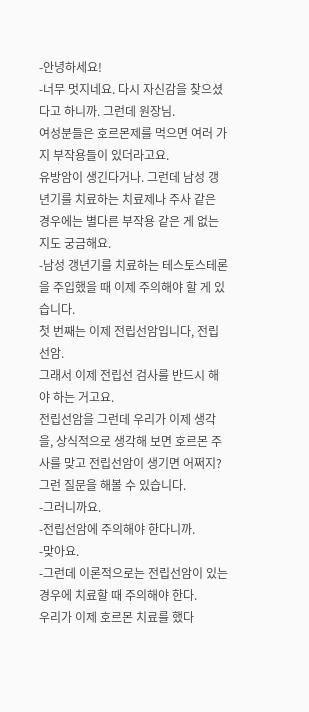-안녕하세요!
-너무 멋지네요. 다시 자신감을 찾으셨다고 하니까. 그런데 원장님.
여성분들은 호르몬제를 먹으면 여러 가지 부작용들이 있더라고요.
유방암이 생긴다거나. 그런데 남성 갱년기를 치료하는 치료제나 주사 같은 경우에는 별다른 부작용 같은 게 없는지도 궁금해요.
-남성 갱년기를 치료하는 테스토스테론을 주입했을 때 이제 주의해야 할 게 있습니다.
첫 번째는 이제 전립선암입니다, 전립선암.
그래서 이제 전립선 검사를 반드시 해야 하는 거고요.
전립선암을 그런데 우리가 이제 생각을, 상식적으로 생각해 보면 호르몬 주사를 맞고 전립선암이 생기면 어쩌지?
그런 질문을 해볼 수 있습니다.
-그러니까요.
-전립선암에 주의해야 한다니까.
-맞아요.
-그런데 이론적으로는 전립선암이 있는 경우에 치료할 때 주의해야 한다.
우리가 이제 호르몬 치료를 했다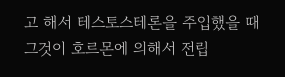고 해서 테스토스테론을 주입했을 때 그것이 호르몬에 의해서 전립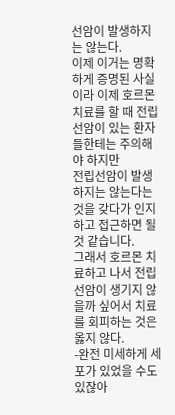선암이 발생하지는 않는다.
이제 이거는 명확하게 증명된 사실이라 이제 호르몬 치료를 할 때 전립선암이 있는 환자들한테는 주의해야 하지만
전립선암이 발생하지는 않는다는 것을 갖다가 인지하고 접근하면 될 것 같습니다.
그래서 호르몬 치료하고 나서 전립선암이 생기지 않을까 싶어서 치료를 회피하는 것은 옳지 않다.
-완전 미세하게 세포가 있었을 수도 있잖아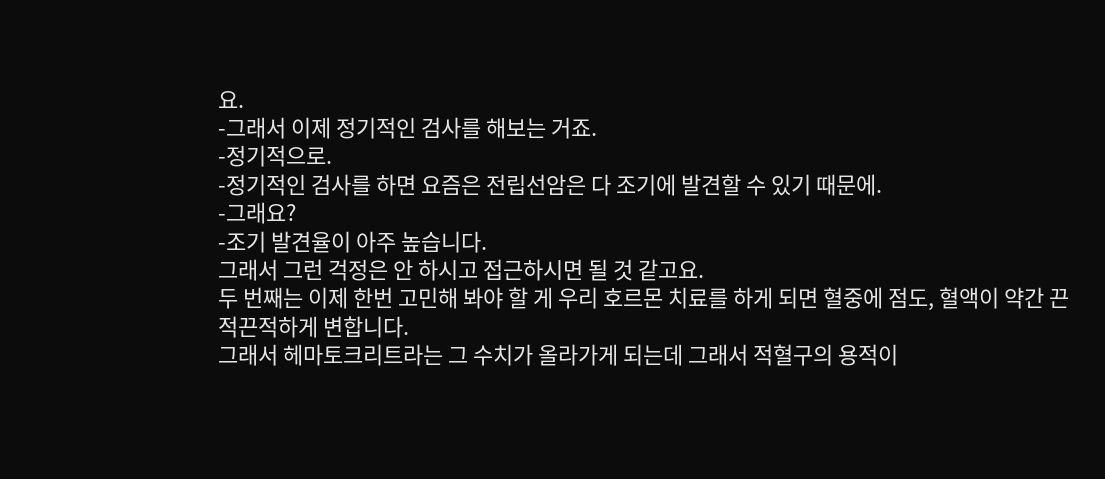요.
-그래서 이제 정기적인 검사를 해보는 거죠.
-정기적으로.
-정기적인 검사를 하면 요즘은 전립선암은 다 조기에 발견할 수 있기 때문에.
-그래요?
-조기 발견율이 아주 높습니다.
그래서 그런 걱정은 안 하시고 접근하시면 될 것 같고요.
두 번째는 이제 한번 고민해 봐야 할 게 우리 호르몬 치료를 하게 되면 혈중에 점도, 혈액이 약간 끈적끈적하게 변합니다.
그래서 헤마토크리트라는 그 수치가 올라가게 되는데 그래서 적혈구의 용적이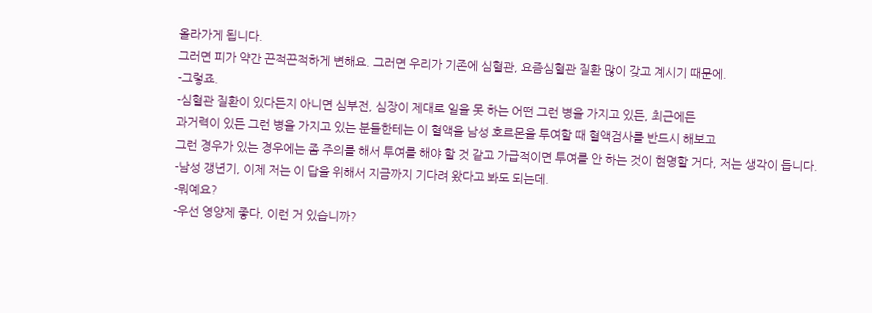올라가게 됩니다.
그러면 피가 약간 끈적끈적하게 변해요. 그러면 우리가 기존에 심혈관, 요즘심혈관 질환 많이 갖고 계시기 때문에.
-그렇죠.
-심혈관 질환이 있다든지 아니면 심부전, 심장이 제대로 일을 못 하는 어떤 그런 병을 가지고 있든, 최근에든
과거력이 있든 그런 병을 가지고 있는 분들한테는 이 혈액을 남성 호르몬을 투여할 때 혈액검사를 반드시 해보고
그런 경우가 있는 경우에는 좀 주의를 해서 투여를 해야 할 것 같고 가급적이면 투여를 안 하는 것이 현명할 거다, 저는 생각이 듭니다.
-남성 갱년기, 이제 저는 이 답을 위해서 지금까지 기다려 왔다고 봐도 되는데.
-뭐예요?
-우선 영양제 좋다, 이런 거 있습니까?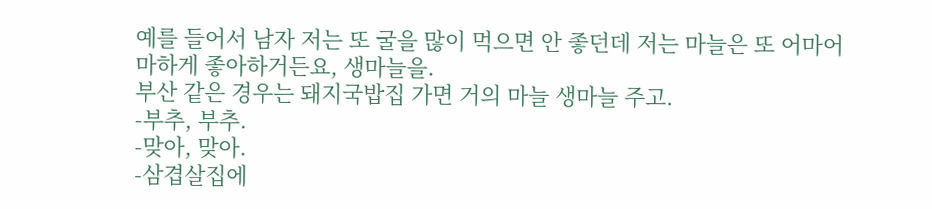예를 들어서 남자 저는 또 굴을 많이 먹으면 안 좋던데 저는 마늘은 또 어마어마하게 좋아하거든요, 생마늘을.
부산 같은 경우는 돼지국밥집 가면 거의 마늘 생마늘 주고.
-부추, 부추.
-맞아, 맞아.
-삼겹살집에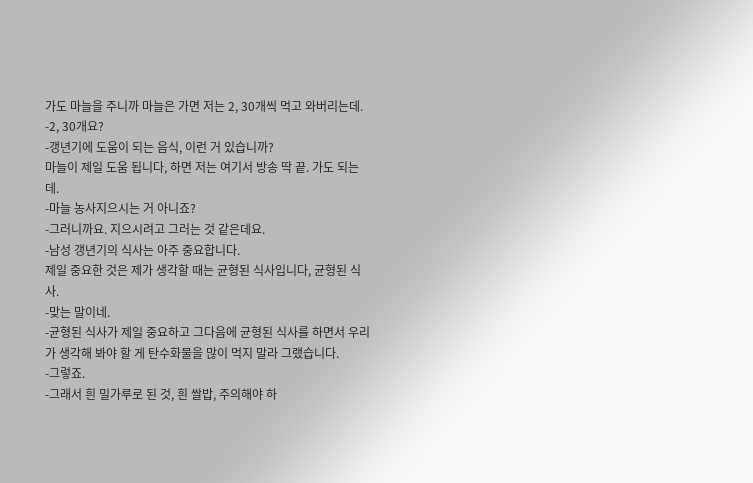가도 마늘을 주니까 마늘은 가면 저는 2, 30개씩 먹고 와버리는데.
-2, 30개요?
-갱년기에 도움이 되는 음식, 이런 거 있습니까?
마늘이 제일 도움 됩니다, 하면 저는 여기서 방송 딱 끝. 가도 되는데.
-마늘 농사지으시는 거 아니죠?
-그러니까요. 지으시려고 그러는 것 같은데요.
-남성 갱년기의 식사는 아주 중요합니다.
제일 중요한 것은 제가 생각할 때는 균형된 식사입니다, 균형된 식사.
-맞는 말이네.
-균형된 식사가 제일 중요하고 그다음에 균형된 식사를 하면서 우리가 생각해 봐야 할 게 탄수화물을 많이 먹지 말라 그랬습니다.
-그렇죠.
-그래서 흰 밀가루로 된 것, 흰 쌀밥, 주의해야 하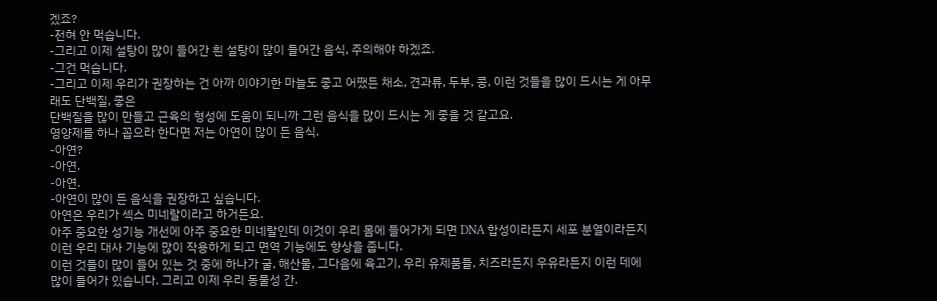겠죠?
-전혀 안 먹습니다.
-그리고 이제 설탕이 많이 들어간 흰 설탕이 많이 들어간 음식, 주의해야 하겠죠.
-그건 먹습니다.
-그리고 이제 우리가 권장하는 건 아까 이야기한 마늘도 좋고 어쨌든 채소, 견과류, 두부, 콩, 이런 것들을 많이 드시는 게 아무래도 단백질, 좋은
단백질을 많이 만들고 근육의 형성에 도움이 되니까 그런 음식을 많이 드시는 게 좋을 것 같고요.
영양제를 하나 꼽으라 한다면 저는 아연이 많이 든 음식.
-아연?
-아연.
-아연.
-아연이 많이 든 음식을 권장하고 싶습니다.
아연은 우리가 섹스 미네랄이라고 하거든요.
아주 중요한 성기능 개선에 아주 중요한 미네랄인데 이것이 우리 몸에 들어가게 되면 DNA 합성이라든지 세포 분열이라든지
이런 우리 대사 기능에 많이 작용하게 되고 면역 기능에도 향상을 줍니다.
이런 것들이 많이 들어 있는 것 중에 하나가 굴, 해산물, 그다음에 육고기, 우리 유제품들, 치즈라든지 우유라든지 이런 데에 많이 들어가 있습니다. 그리고 이제 우리 동물성 간.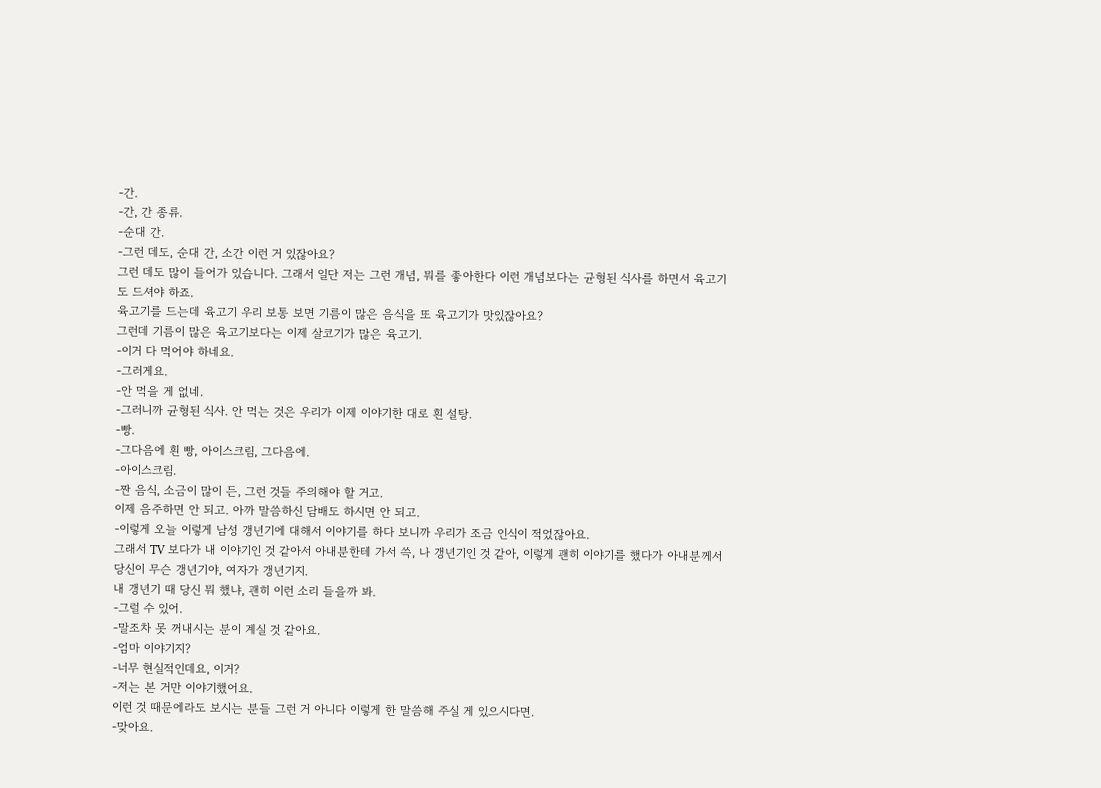-간.
-간, 간 종류.
-순대 간.
-그런 데도, 순대 간, 소간 이런 거 있잖아요?
그런 데도 많이 들어가 있습니다. 그래서 일단 저는 그런 개념, 뭐를 좋아한다 이런 개념보다는 균형된 식사를 하면서 육고기도 드셔야 하죠.
육고기를 드는데 육고기 우리 보통 보면 기름이 많은 음식을 또 육고기가 맛있잖아요?
그런데 기름이 많은 육고기보다는 이제 살코기가 많은 육고기.
-이거 다 먹어야 하네요.
-그러게요.
-안 먹을 게 없네.
-그러니까 균형된 식사. 안 먹는 것은 우리가 이제 이야기한 대로 흰 설탕.
-빵.
-그다음에 흰 빵, 아이스크림, 그다음에.
-아이스크림.
-짠 음식, 소금이 많이 든, 그런 것들 주의해야 할 거고.
이제 음주하면 안 되고. 아까 말씀하신 담배도 하시면 안 되고.
-이렇게 오늘 이렇게 남성 갱년기에 대해서 이야기를 하다 보니까 우리가 조금 인식이 적었잖아요.
그래서 TV 보다가 내 이야기인 것 같아서 아내분한테 가서 쓱, 나 갱년기인 것 같아, 이렇게 괜히 이야기를 했다가 아내분께서 당신이 무슨 갱년기야, 여자가 갱년기지.
내 갱년기 때 당신 뭐 했냐, 괜히 이런 소리 들을까 봐.
-그럴 수 있어.
-말조차 못 꺼내시는 분이 계실 것 같아요.
-엄마 이야기지?
-너무 현실적인데요, 이거?
-저는 본 거만 이야기했어요.
이런 것 때문에라도 보시는 분들 그런 거 아니다 이렇게 한 말씀해 주실 게 있으시다면.
-맞아요.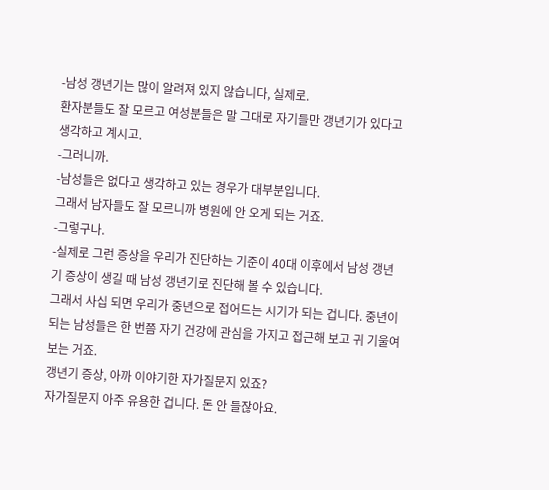-남성 갱년기는 많이 알려져 있지 않습니다, 실제로.
환자분들도 잘 모르고 여성분들은 말 그대로 자기들만 갱년기가 있다고 생각하고 계시고.
-그러니까.
-남성들은 없다고 생각하고 있는 경우가 대부분입니다.
그래서 남자들도 잘 모르니까 병원에 안 오게 되는 거죠.
-그렇구나.
-실제로 그런 증상을 우리가 진단하는 기준이 40대 이후에서 남성 갱년기 증상이 생길 때 남성 갱년기로 진단해 볼 수 있습니다.
그래서 사십 되면 우리가 중년으로 접어드는 시기가 되는 겁니다. 중년이 되는 남성들은 한 번쯤 자기 건강에 관심을 가지고 접근해 보고 귀 기울여 보는 거죠.
갱년기 증상, 아까 이야기한 자가질문지 있죠?
자가질문지 아주 유용한 겁니다. 돈 안 들잖아요.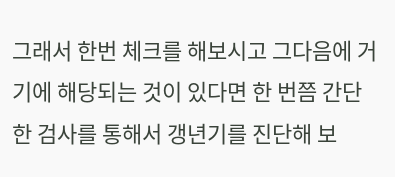그래서 한번 체크를 해보시고 그다음에 거기에 해당되는 것이 있다면 한 번쯤 간단한 검사를 통해서 갱년기를 진단해 보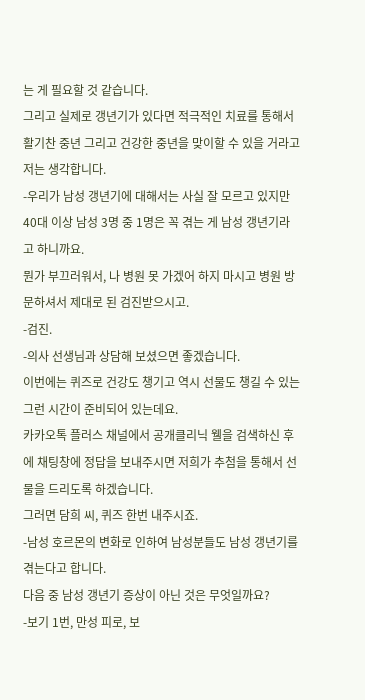는 게 필요할 것 같습니다.
그리고 실제로 갱년기가 있다면 적극적인 치료를 통해서 활기찬 중년 그리고 건강한 중년을 맞이할 수 있을 거라고 저는 생각합니다.
-우리가 남성 갱년기에 대해서는 사실 잘 모르고 있지만 40대 이상 남성 3명 중 1명은 꼭 겪는 게 남성 갱년기라고 하니까요.
뭔가 부끄러워서, 나 병원 못 가겠어 하지 마시고 병원 방문하셔서 제대로 된 검진받으시고.
-검진.
-의사 선생님과 상담해 보셨으면 좋겠습니다.
이번에는 퀴즈로 건강도 챙기고 역시 선물도 챙길 수 있는 그런 시간이 준비되어 있는데요.
카카오톡 플러스 채널에서 공개클리닉 웰을 검색하신 후에 채팅창에 정답을 보내주시면 저희가 추첨을 통해서 선물을 드리도록 하겠습니다.
그러면 담희 씨, 퀴즈 한번 내주시죠.
-남성 호르몬의 변화로 인하여 남성분들도 남성 갱년기를 겪는다고 합니다.
다음 중 남성 갱년기 증상이 아닌 것은 무엇일까요?
-보기 1번, 만성 피로, 보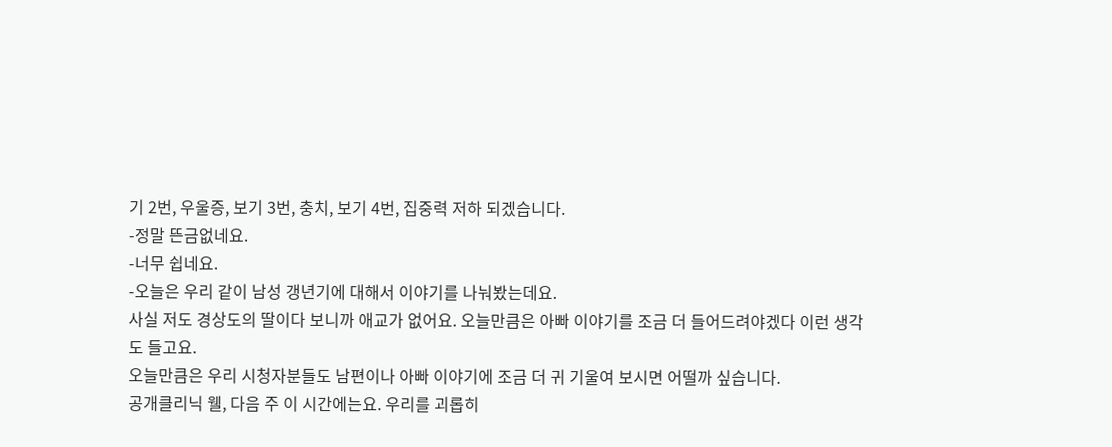기 2번, 우울증, 보기 3번, 충치, 보기 4번, 집중력 저하 되겠습니다.
-정말 뜬금없네요.
-너무 쉽네요.
-오늘은 우리 같이 남성 갱년기에 대해서 이야기를 나눠봤는데요.
사실 저도 경상도의 딸이다 보니까 애교가 없어요. 오늘만큼은 아빠 이야기를 조금 더 들어드려야겠다 이런 생각도 들고요.
오늘만큼은 우리 시청자분들도 남편이나 아빠 이야기에 조금 더 귀 기울여 보시면 어떨까 싶습니다.
공개클리닉 웰, 다음 주 이 시간에는요. 우리를 괴롭히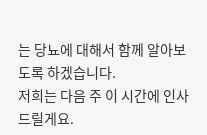는 당뇨에 대해서 함께 알아보도록 하겠습니다.
저희는 다음 주 이 시간에 인사 드릴게요.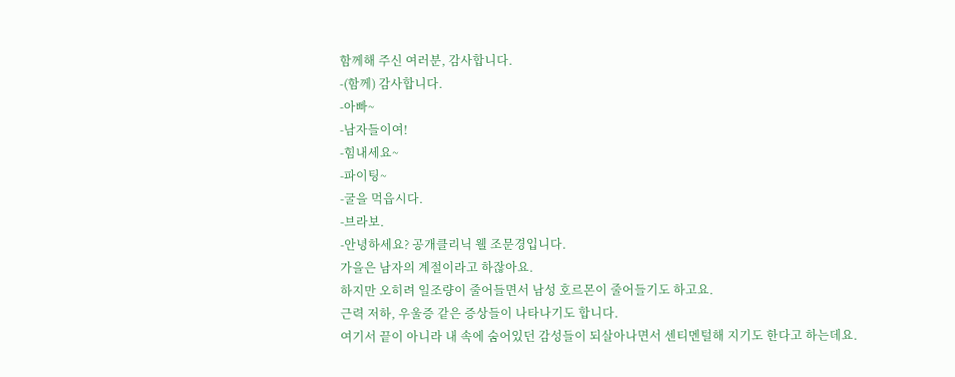함께해 주신 여러분, 감사합니다.
-(함께) 감사합니다.
-아빠~
-남자들이여!
-힘내세요~
-파이팅~
-굴을 먹읍시다.
-브라보.
-안녕하세요? 공개클리닉 웰 조문경입니다.
가을은 남자의 계절이라고 하잖아요.
하지만 오히려 일조량이 줄어들면서 남성 호르몬이 줄어들기도 하고요.
근력 저하, 우울증 같은 증상들이 나타나기도 합니다.
여기서 끝이 아니라 내 속에 숨어있던 감성들이 되살아나면서 센티멘털해 지기도 한다고 하는데요.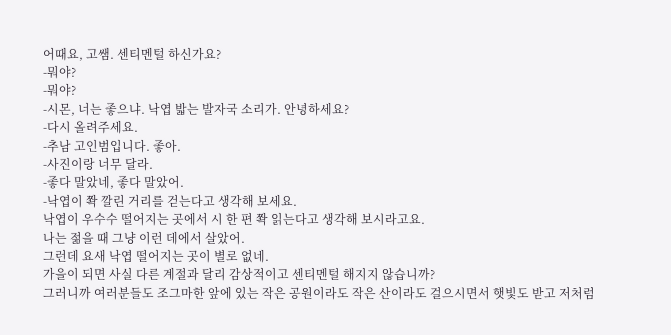어때요, 고쌤. 센티멘털 하신가요?
-뭐야?
-뭐야?
-시몬, 너는 좋으냐. 낙엽 밟는 발자국 소리가. 안녕하세요?
-다시 올려주세요.
-추남 고인범입니다. 좋아.
-사진이랑 너무 달라.
-좋다 말았네, 좋다 말았어.
-낙엽이 쫙 깔린 거리를 걷는다고 생각해 보세요.
낙엽이 우수수 떨어지는 곳에서 시 한 편 쫙 읽는다고 생각해 보시라고요.
나는 젊을 때 그냥 이런 데에서 살았어.
그런데 요새 낙엽 떨어지는 곳이 별로 없네.
가을이 되면 사실 다른 계절과 달리 감상적이고 센티멘털 해지지 않습니까?
그러니까 여러분들도 조그마한 앞에 있는 작은 공원이라도 작은 산이라도 걸으시면서 햇빛도 받고 저처럼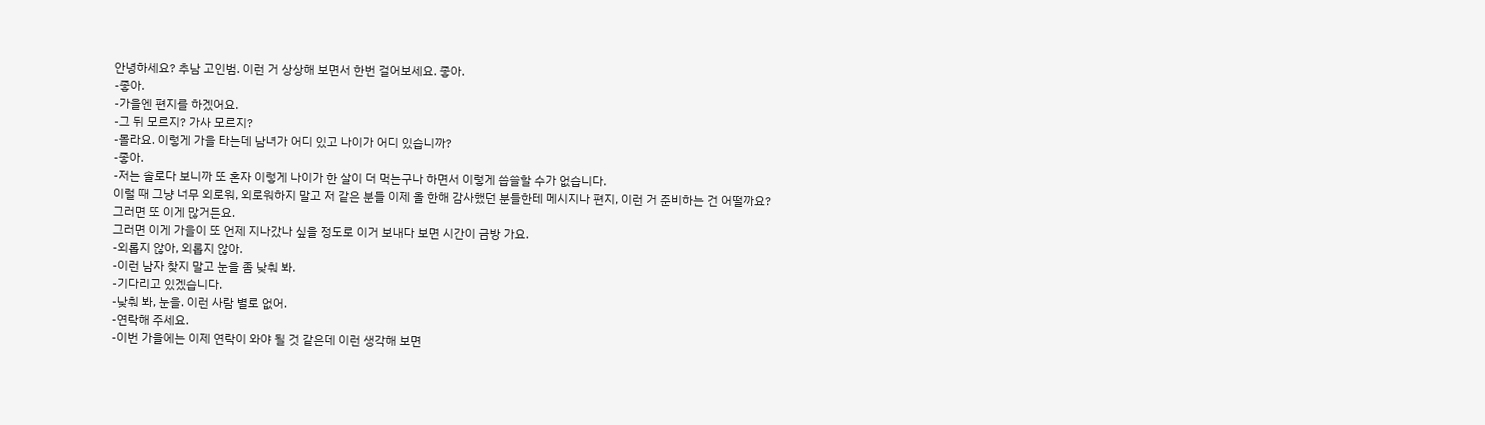안녕하세요? 추남 고인범. 이런 거 상상해 보면서 한번 걸어보세요. 좋아.
-좋아.
-가을엔 편지를 하겠어요.
-그 뒤 모르지? 가사 모르지?
-몰라요. 이렇게 가을 타는데 남녀가 어디 있고 나이가 어디 있습니까?
-좋아.
-저는 솔로다 보니까 또 혼자 이렇게 나이가 한 살이 더 먹는구나 하면서 이렇게 씁쓸할 수가 없습니다.
이럴 때 그냥 너무 외로워, 외로워하지 말고 저 같은 분들 이제 올 한해 감사했던 분들한테 메시지나 편지, 이런 거 준비하는 건 어떨까요?
그러면 또 이게 많거든요.
그러면 이게 가을이 또 언제 지나갔나 싶을 정도로 이거 보내다 보면 시간이 금방 가요.
-외롭지 않아, 외롭지 않아.
-이런 남자 찾지 말고 눈을 좀 낮춰 봐.
-기다리고 있겠습니다.
-낮춰 봐, 눈을. 이런 사람 별로 없어.
-연락해 주세요.
-이번 가을에는 이제 연락이 와야 될 것 같은데 이런 생각해 보면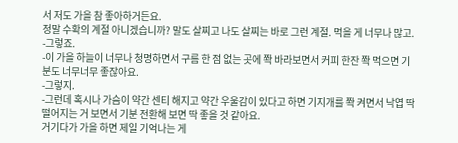서 저도 가을 참 좋아하거든요.
정말 수확의 계절 아니겠습니까? 말도 살찌고 나도 살찌는 바로 그런 계절. 먹을 게 너무나 많고.
-그렇죠.
-이 가을 하늘이 너무나 청명하면서 구름 한 점 없는 곳에 쫙 바라보면서 커피 한잔 쫙 먹으면 기분도 너무너무 좋잖아요.
-그렇지.
-그런데 혹시나 가슴이 약간 센티 해지고 약간 우울감이 있다고 하면 기지개를 쫙 켜면서 낙엽 딱 떨어지는 거 보면서 기분 전환해 보면 딱 좋을 것 같아요.
거기다가 가을 하면 제일 기억나는 게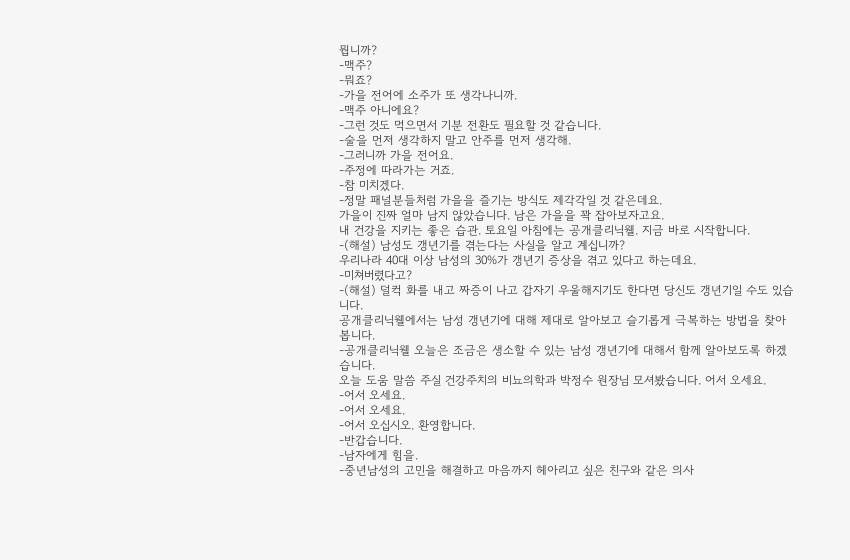뭡니까?
-맥주?
-뭐죠?
-가을 전어에 소주가 또 생각나니까.
-맥주 아니에요?
-그런 것도 먹으면서 기분 전환도 필요할 것 같습니다.
-술을 먼저 생각하지 말고 안주를 먼저 생각해.
-그러니까 가을 전어요.
-주정에 따라가는 거죠.
-참 미치겠다.
-정말 패널분들처럼 가을을 즐기는 방식도 제각각일 것 같은데요.
가을이 진짜 얼마 남지 않았습니다. 남은 가을을 꽉 잡아보자고요.
내 건강을 지키는 좋은 습관. 토요일 아침에는 공개클리닉웰. 지금 바로 시작합니다.
-(해설) 남성도 갱년기를 겪는다는 사실을 알고 계십니까?
우리나라 40대 이상 남성의 30%가 갱년기 증상을 겪고 있다고 하는데요.
-미쳐버렸다고?
-(해설) 덜컥 화를 내고 짜증이 나고 갑자기 우울해지기도 한다면 당신도 갱년기일 수도 있습니다.
공개클리닉웰에서는 남성 갱년기에 대해 제대로 알아보고 슬기롭게 극복하는 방법을 찾아봅니다.
-공개클리닉웰 오늘은 조금은 생소할 수 있는 남성 갱년기에 대해서 함께 알아보도록 하겠습니다.
오늘 도움 말씀 주실 건강주치의 비뇨의학과 박정수 원장님 모셔봤습니다. 어서 오세요.
-어서 오세요.
-어서 오세요.
-어서 오십시오. 환영합니다.
-반갑습니다.
-남자에게 힘을.
-중년남성의 고민을 해결하고 마음까지 헤아리고 싶은 친구와 같은 의사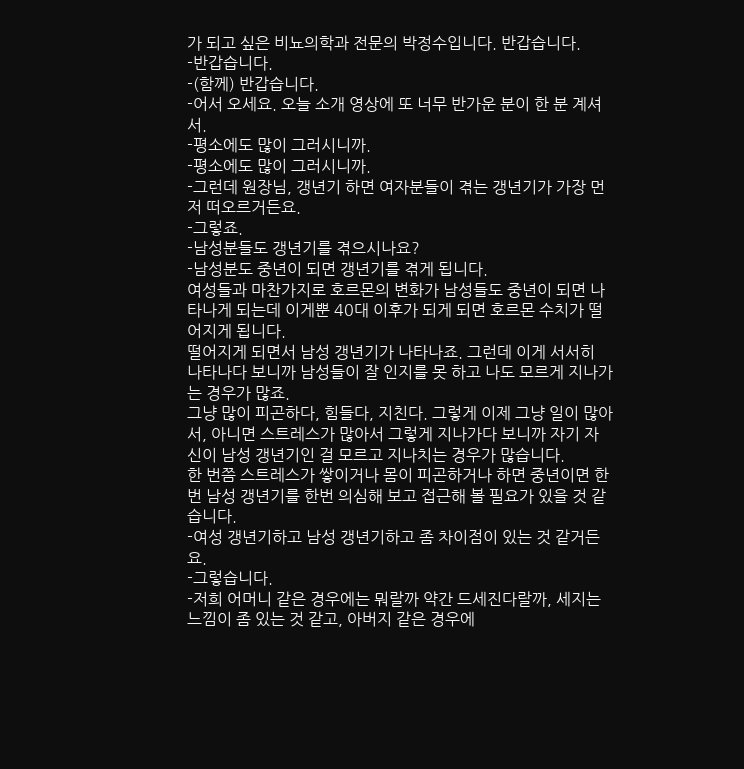가 되고 싶은 비뇨의학과 전문의 박정수입니다. 반갑습니다.
-반갑습니다.
-(함께) 반갑습니다.
-어서 오세요. 오늘 소개 영상에 또 너무 반가운 분이 한 분 계셔서.
-평소에도 많이 그러시니까.
-평소에도 많이 그러시니까.
-그런데 원장님, 갱년기 하면 여자분들이 겪는 갱년기가 가장 먼저 떠오르거든요.
-그렇죠.
-남성분들도 갱년기를 겪으시나요?
-남성분도 중년이 되면 갱년기를 겪게 됩니다.
여성들과 마찬가지로 호르몬의 변화가 남성들도 중년이 되면 나타나게 되는데 이게뿐 40대 이후가 되게 되면 호르몬 수치가 떨어지게 됩니다.
떨어지게 되면서 남성 갱년기가 나타나죠. 그런데 이게 서서히 나타나다 보니까 남성들이 잘 인지를 못 하고 나도 모르게 지나가는 경우가 많죠.
그냥 많이 피곤하다, 힘들다, 지친다. 그렇게 이제 그냥 일이 많아서, 아니면 스트레스가 많아서 그렇게 지나가다 보니까 자기 자신이 남성 갱년기인 걸 모르고 지나치는 경우가 많습니다.
한 번쯤 스트레스가 쌓이거나 몸이 피곤하거나 하면 중년이면 한번 남성 갱년기를 한번 의심해 보고 접근해 볼 필요가 있을 것 같습니다.
-여성 갱년기하고 남성 갱년기하고 좀 차이점이 있는 것 같거든요.
-그렇습니다.
-저희 어머니 같은 경우에는 뭐랄까 약간 드세진다랄까, 세지는 느낌이 좀 있는 것 같고, 아버지 같은 경우에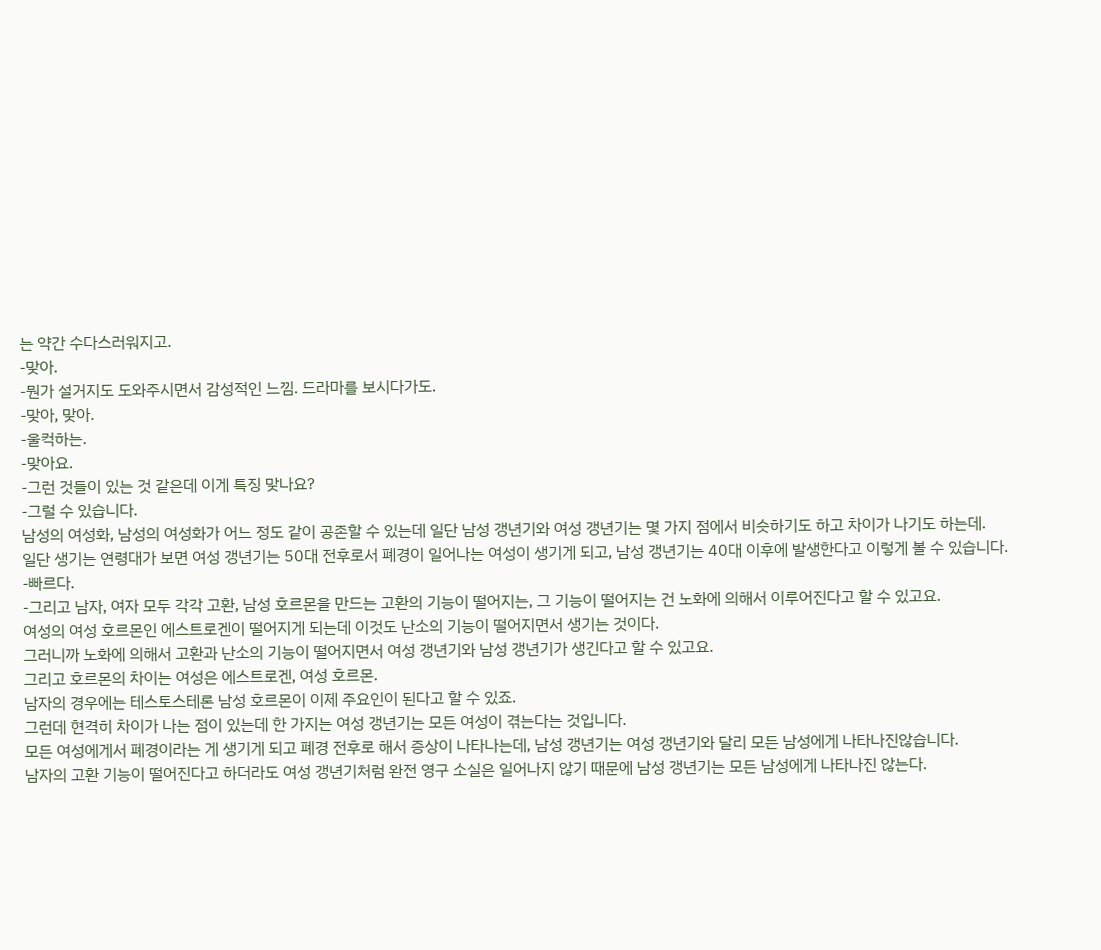는 약간 수다스러워지고.
-맞아.
-뭔가 설거지도 도와주시면서 감성적인 느낌. 드라마를 보시다가도.
-맞아, 맞아.
-울컥하는.
-맞아요.
-그런 것들이 있는 것 같은데 이게 특징 맞나요?
-그럴 수 있습니다.
남성의 여성화, 남성의 여성화가 어느 정도 같이 공존할 수 있는데 일단 남성 갱년기와 여성 갱년기는 몇 가지 점에서 비슷하기도 하고 차이가 나기도 하는데.
일단 생기는 연령대가 보면 여성 갱년기는 50대 전후로서 폐경이 일어나는 여성이 생기게 되고, 남성 갱년기는 40대 이후에 발생한다고 이렇게 볼 수 있습니다.
-빠르다.
-그리고 남자, 여자 모두 각각 고환, 남성 호르몬을 만드는 고환의 기능이 떨어지는, 그 기능이 떨어지는 건 노화에 의해서 이루어진다고 할 수 있고요.
여성의 여성 호르몬인 에스트로겐이 떨어지게 되는데 이것도 난소의 기능이 떨어지면서 생기는 것이다.
그러니까 노화에 의해서 고환과 난소의 기능이 떨어지면서 여성 갱년기와 남성 갱년기가 생긴다고 할 수 있고요.
그리고 호르몬의 차이는 여성은 에스트로겐, 여성 호르몬.
남자의 경우에는 테스토스테론 남성 호르몬이 이제 주요인이 된다고 할 수 있죠.
그런데 현격히 차이가 나는 점이 있는데 한 가지는 여성 갱년기는 모든 여성이 겪는다는 것입니다.
모든 여성에게서 폐경이라는 게 생기게 되고 폐경 전후로 해서 증상이 나타나는데, 남성 갱년기는 여성 갱년기와 달리 모든 남성에게 나타나진않습니다.
남자의 고환 기능이 떨어진다고 하더라도 여성 갱년기처럼 완전 영구 소실은 일어나지 않기 때문에 남성 갱년기는 모든 남성에게 나타나진 않는다.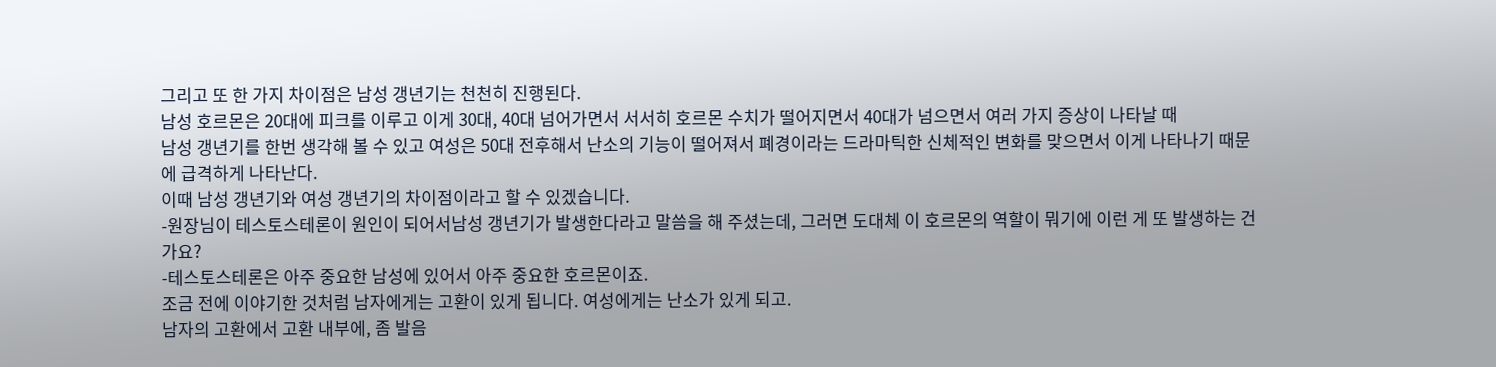그리고 또 한 가지 차이점은 남성 갱년기는 천천히 진행된다.
남성 호르몬은 20대에 피크를 이루고 이게 30대, 40대 넘어가면서 서서히 호르몬 수치가 떨어지면서 40대가 넘으면서 여러 가지 증상이 나타날 때
남성 갱년기를 한번 생각해 볼 수 있고 여성은 50대 전후해서 난소의 기능이 떨어져서 폐경이라는 드라마틱한 신체적인 변화를 맞으면서 이게 나타나기 때문에 급격하게 나타난다.
이때 남성 갱년기와 여성 갱년기의 차이점이라고 할 수 있겠습니다.
-원장님이 테스토스테론이 원인이 되어서남성 갱년기가 발생한다라고 말씀을 해 주셨는데, 그러면 도대체 이 호르몬의 역할이 뭐기에 이런 게 또 발생하는 건가요?
-테스토스테론은 아주 중요한 남성에 있어서 아주 중요한 호르몬이죠.
조금 전에 이야기한 것처럼 남자에게는 고환이 있게 됩니다. 여성에게는 난소가 있게 되고.
남자의 고환에서 고환 내부에, 좀 발음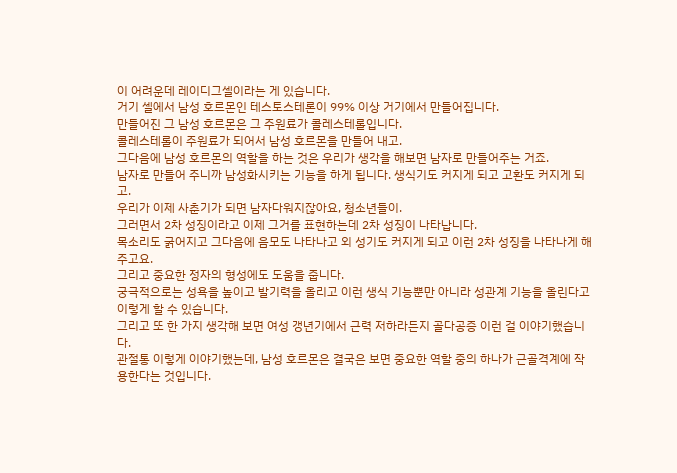이 어려운데 레이디그셀이라는 게 있습니다.
거기 셀에서 남성 호르몬인 테스토스테론이 99% 이상 거기에서 만들어집니다.
만들어진 그 남성 호르몬은 그 주원료가 콜레스테롤입니다.
콜레스테롤이 주원료가 되어서 남성 호르몬을 만들어 내고.
그다음에 남성 호르몬의 역할을 하는 것은 우리가 생각을 해보면 남자로 만들어주는 거죠.
남자로 만들어 주니까 남성화시키는 기능을 하게 됩니다. 생식기도 커지게 되고 고환도 커지게 되고.
우리가 이제 사춘기가 되면 남자다워지잖아요, 청소년들이.
그러면서 2차 성징이라고 이제 그거를 표현하는데 2차 성징이 나타납니다.
목소리도 굵어지고 그다음에 음모도 나타나고 외 성기도 커지게 되고 이런 2차 성징을 나타나게 해 주고요.
그리고 중요한 정자의 형성에도 도움을 줍니다.
궁극적으로는 성욕을 높이고 발기력을 올리고 이런 생식 기능뿐만 아니라 성관계 기능을 올린다고 이렇게 할 수 있습니다.
그리고 또 한 가지 생각해 보면 여성 갱년기에서 근력 저하라든지 골다공증 이런 걸 이야기했습니다.
관절통 이렇게 이야기했는데, 남성 호르몬은 결국은 보면 중요한 역할 중의 하나가 근골격계에 작용한다는 것입니다.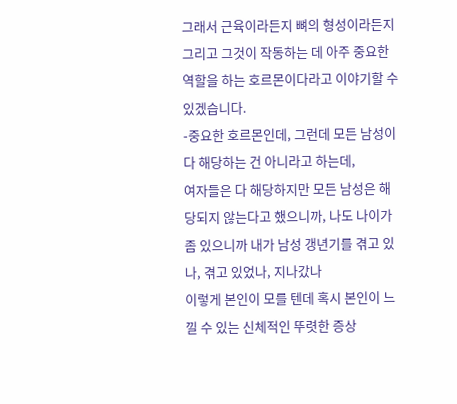그래서 근육이라든지 뼈의 형성이라든지 그리고 그것이 작동하는 데 아주 중요한 역할을 하는 호르몬이다라고 이야기할 수 있겠습니다.
-중요한 호르몬인데, 그런데 모든 남성이 다 해당하는 건 아니라고 하는데,
여자들은 다 해당하지만 모든 남성은 해당되지 않는다고 했으니까, 나도 나이가 좀 있으니까 내가 남성 갱년기를 겪고 있나, 겪고 있었나, 지나갔나
이렇게 본인이 모를 텐데 혹시 본인이 느낄 수 있는 신체적인 뚜렷한 증상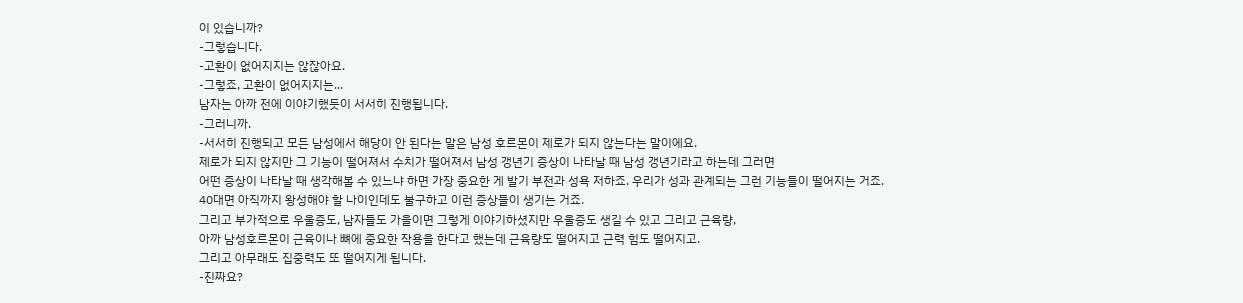이 있습니까?
-그렇습니다.
-고환이 없어지지는 않잖아요.
-그렇죠, 고환이 없어지지는...
남자는 아까 전에 이야기했듯이 서서히 진행됩니다.
-그러니까.
-서서히 진행되고 모든 남성에서 해당이 안 된다는 말은 남성 호르몬이 제로가 되지 않는다는 말이에요.
제로가 되지 않지만 그 기능이 떨어져서 수치가 떨어져서 남성 갱년기 증상이 나타날 때 남성 갱년기라고 하는데 그러면
어떤 증상이 나타날 때 생각해볼 수 있느냐 하면 가장 중요한 게 발기 부전과 성욕 저하죠. 우리가 성과 관계되는 그런 기능들이 떨어지는 거죠.
40대면 아직까지 왕성해야 할 나이인데도 불구하고 이런 증상들이 생기는 거죠.
그리고 부가적으로 우울증도, 남자들도 가을이면 그렇게 이야기하셨지만 우울증도 생길 수 있고 그리고 근육량,
아까 남성호르몬이 근육이나 뼈에 중요한 작용을 한다고 했는데 근육량도 떨어지고 근력 힘도 떨어지고.
그리고 아무래도 집중력도 또 떨어지게 됩니다.
-진짜요?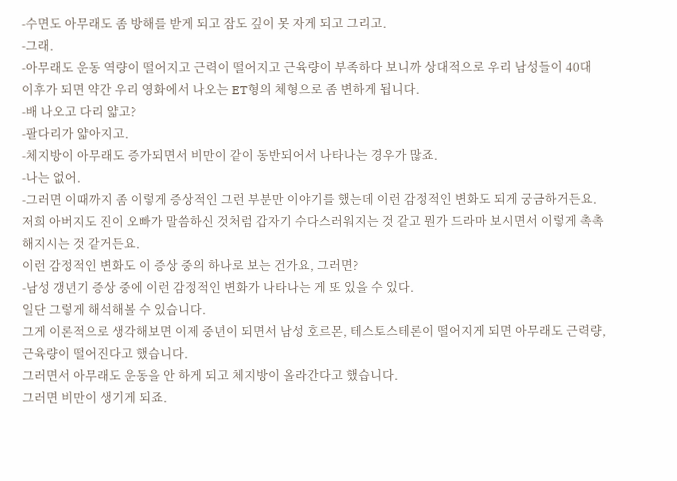-수면도 아무래도 좀 방해를 받게 되고 잠도 깊이 못 자게 되고 그리고.
-그래.
-아무래도 운동 역량이 떨어지고 근력이 떨어지고 근육량이 부족하다 보니까 상대적으로 우리 남성들이 40대 이후가 되면 약간 우리 영화에서 나오는 ET형의 체형으로 좀 변하게 됩니다.
-배 나오고 다리 얇고?
-팔다리가 얇아지고.
-체지방이 아무래도 증가되면서 비만이 같이 동반되어서 나타나는 경우가 많죠.
-나는 없어.
-그러면 이때까지 좀 이렇게 증상적인 그런 부분만 이야기를 했는데 이런 감정적인 변화도 되게 궁금하거든요.
저희 아버지도 진이 오빠가 말씀하신 것처럼 갑자기 수다스러워지는 것 같고 뭔가 드라마 보시면서 이렇게 촉촉해지시는 것 같거든요.
이런 감정적인 변화도 이 증상 중의 하나로 보는 건가요, 그러면?
-남성 갱년기 증상 중에 이런 감정적인 변화가 나타나는 게 또 있을 수 있다.
일단 그렇게 해석해볼 수 있습니다.
그게 이론적으로 생각해보면 이제 중년이 되면서 남성 호르몬, 테스토스테론이 떨어지게 되면 아무래도 근력량, 근육량이 떨어진다고 했습니다.
그러면서 아무래도 운동을 안 하게 되고 체지방이 올라간다고 했습니다.
그러면 비만이 생기게 되죠.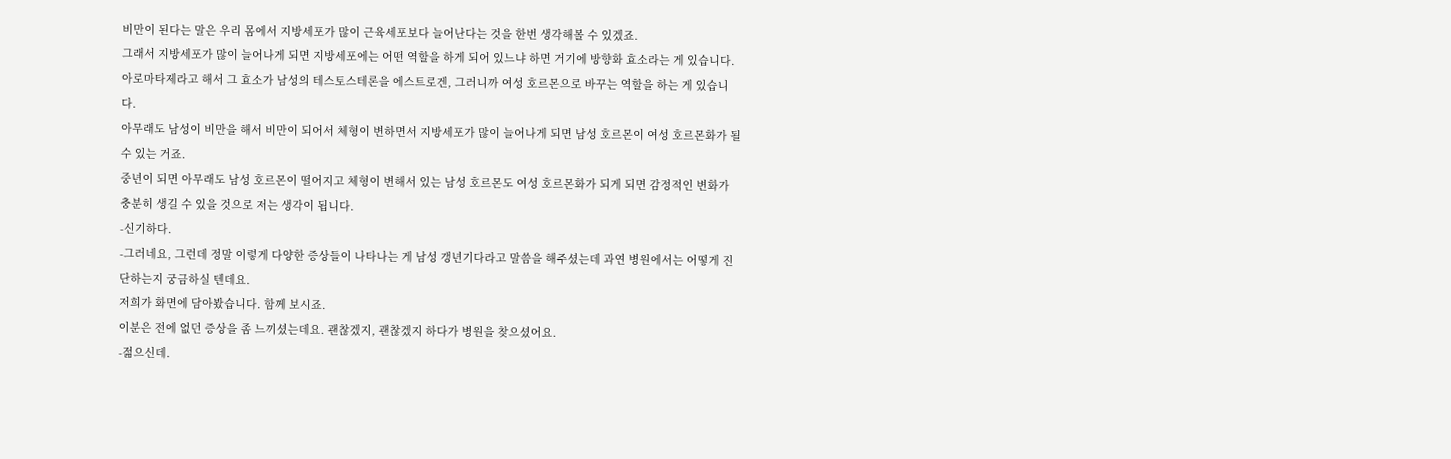비만이 된다는 말은 우리 몸에서 지방세포가 많이 근육세포보다 늘어난다는 것을 한번 생각해볼 수 있겠죠.
그래서 지방세포가 많이 늘어나게 되면 지방세포에는 어떤 역할을 하게 되어 있느냐 하면 거기에 방향화 효소라는 게 있습니다.
아로마타제라고 해서 그 효소가 남성의 테스토스테론을 에스트로겐, 그러니까 여성 호르몬으로 바꾸는 역할을 하는 게 있습니다.
아무래도 남성이 비만을 해서 비만이 되어서 체형이 변하면서 지방세포가 많이 늘어나게 되면 남성 호르몬이 여성 호르몬화가 될 수 있는 거죠.
중년이 되면 아무래도 남성 호르몬이 떨어지고 체형이 변해서 있는 남성 호르몬도 여성 호르몬화가 되게 되면 감정적인 변화가 충분히 생길 수 있을 것으로 저는 생각이 됩니다.
-신기하다.
-그러네요, 그런데 정말 이렇게 다양한 증상들이 나타나는 게 남성 갱년기다라고 말씀을 해주셨는데 과연 병원에서는 어떻게 진단하는지 궁금하실 텐데요.
저희가 화면에 담아봤습니다. 함께 보시죠.
이분은 전에 없던 증상을 좀 느끼셨는데요. 괜찮겠지, 괜찮겠지 하다가 병원을 찾으셨어요.
-젊으신데.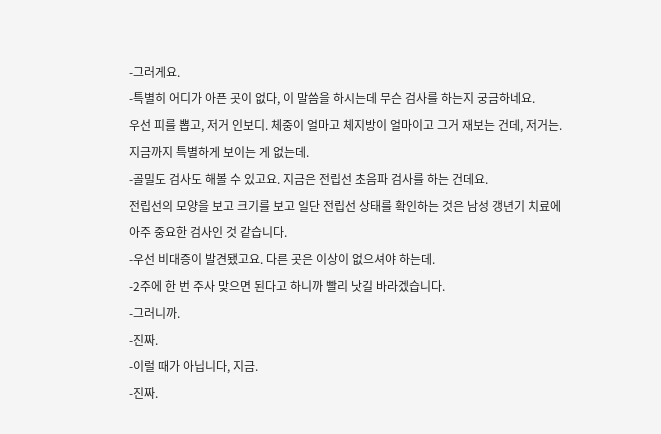-그러게요.
-특별히 어디가 아픈 곳이 없다, 이 말씀을 하시는데 무슨 검사를 하는지 궁금하네요.
우선 피를 뽑고, 저거 인보디. 체중이 얼마고 체지방이 얼마이고 그거 재보는 건데, 저거는.
지금까지 특별하게 보이는 게 없는데.
-골밀도 검사도 해볼 수 있고요. 지금은 전립선 초음파 검사를 하는 건데요.
전립선의 모양을 보고 크기를 보고 일단 전립선 상태를 확인하는 것은 남성 갱년기 치료에 아주 중요한 검사인 것 같습니다.
-우선 비대증이 발견됐고요. 다른 곳은 이상이 없으셔야 하는데.
-2주에 한 번 주사 맞으면 된다고 하니까 빨리 낫길 바라겠습니다.
-그러니까.
-진짜.
-이럴 때가 아닙니다, 지금.
-진짜.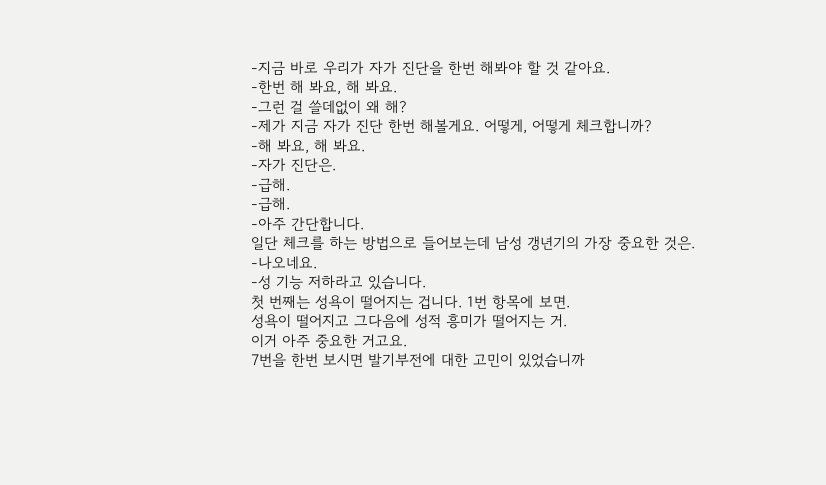-지금 바로 우리가 자가 진단을 한번 해봐야 할 것 같아요.
-한번 해 봐요, 해 봐요.
-그런 걸 쓸데없이 왜 해?
-제가 지금 자가 진단 한번 해볼게요. 어떻게, 어떻게 체크합니까?
-해 봐요, 해 봐요.
-자가 진단은.
-급해.
-급해.
-아주 간단합니다.
일단 체크를 하는 방법으로 들어보는데 남성 갱년기의 가장 중요한 것은.
-나오네요.
-성 기능 저하라고 있습니다.
첫 번째는 성욕이 떨어지는 겁니다. 1번 항목에 보면.
성욕이 떨어지고 그다음에 성적 흥미가 떨어지는 거.
이거 아주 중요한 거고요.
7번을 한번 보시면 발기부전에 대한 고민이 있었습니까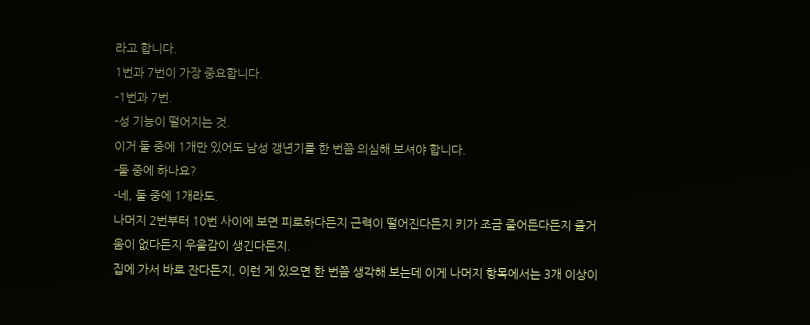라고 합니다.
1번과 7번이 가장 중요합니다.
-1번과 7번.
-성 기능이 떨어지는 것.
이거 둘 중에 1개만 있어도 남성 갱년기를 한 번쯤 의심해 보셔야 합니다.
-둘 중에 하나요?
-네, 둘 중에 1개라도.
나머지 2번부터 10번 사이에 보면 피로하다든지 근력이 떨어진다든지 키가 조금 줄어든다든지 즐거움이 없다든지 우울감이 생긴다든지.
집에 가서 바로 잔다든지, 이런 게 있으면 한 번쯤 생각해 보는데 이게 나머지 항목에서는 3개 이상이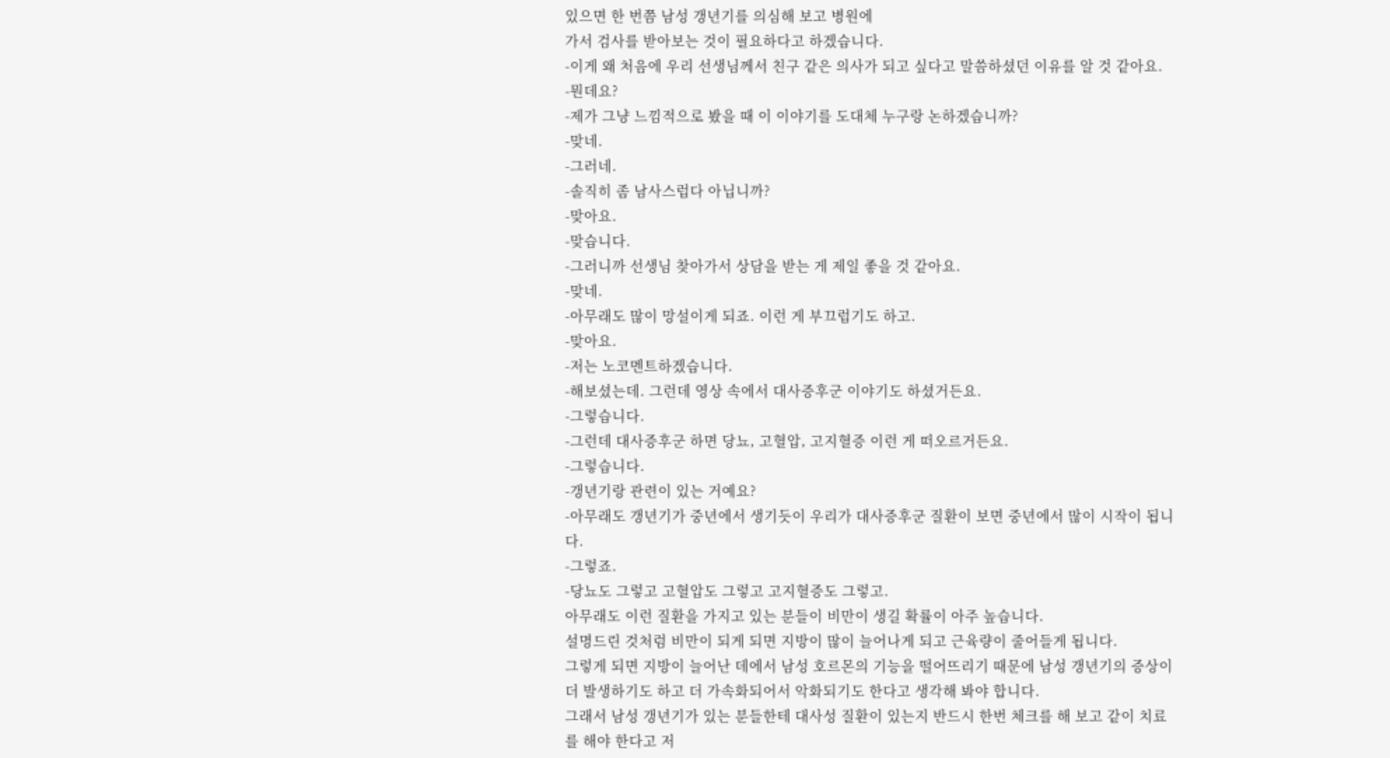있으면 한 번쯤 남성 갱년기를 의심해 보고 병원에
가서 검사를 받아보는 것이 필요하다고 하겠습니다.
-이게 왜 처음에 우리 선생님께서 친구 같은 의사가 되고 싶다고 말씀하셨던 이유를 알 것 같아요.
-뭔데요?
-제가 그냥 느낌적으로 봤을 때 이 이야기를 도대체 누구랑 논하겠습니까?
-맞네.
-그러네.
-솔직히 좀 남사스럽다 아닙니까?
-맞아요.
-맞습니다.
-그러니까 선생님 찾아가서 상담을 받는 게 제일 좋을 것 같아요.
-맞네.
-아무래도 많이 망설이게 되죠. 이런 게 부끄럽기도 하고.
-맞아요.
-저는 노코멘트하겠습니다.
-해보셨는데. 그런데 영상 속에서 대사증후군 이야기도 하셨거든요.
-그렇습니다.
-그런데 대사증후군 하면 당뇨, 고혈압, 고지혈증 이런 게 떠오르거든요.
-그렇습니다.
-갱년기랑 관련이 있는 거예요?
-아무래도 갱년기가 중년에서 생기듯이 우리가 대사증후군 질환이 보면 중년에서 많이 시작이 됩니다.
-그렇죠.
-당뇨도 그렇고 고혈압도 그렇고 고지혈증도 그렇고.
아무래도 이런 질환을 가지고 있는 분들이 비만이 생길 확률이 아주 높습니다.
설명드린 것처럼 비만이 되게 되면 지방이 많이 늘어나게 되고 근육량이 줄어들게 됩니다.
그렇게 되면 지방이 늘어난 데에서 남성 호르몬의 기능을 떨어뜨리기 때문에 남성 갱년기의 증상이 더 발생하기도 하고 더 가속화되어서 악화되기도 한다고 생각해 봐야 합니다.
그래서 남성 갱년기가 있는 분들한테 대사성 질환이 있는지 반드시 한번 체크를 해 보고 같이 치료를 해야 한다고 저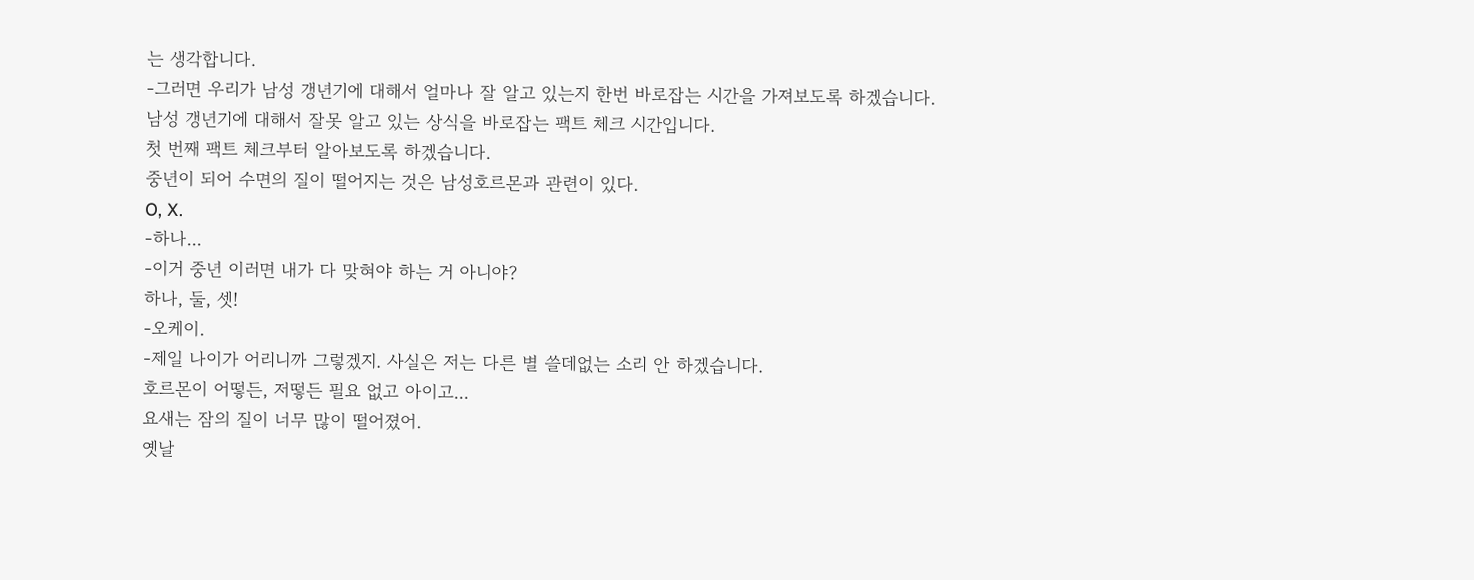는 생각합니다.
-그러면 우리가 남성 갱년기에 대해서 얼마나 잘 알고 있는지 한번 바로잡는 시간을 가져보도록 하겠습니다.
남성 갱년기에 대해서 잘못 알고 있는 상식을 바로잡는 팩트 체크 시간입니다.
첫 번째 팩트 체크부터 알아보도록 하겠습니다.
중년이 되어 수면의 질이 떨어지는 것은 남성호르몬과 관련이 있다.
O, X.
-하나...
-이거 중년 이러면 내가 다 맞혀야 하는 거 아니야?
하나, 둘, 셋!
-오케이.
-제일 나이가 어리니까 그렇겠지. 사실은 저는 다른 별 쓸데없는 소리 안 하겠습니다.
호르몬이 어떻든, 저떻든 필요 없고 아이고...
요새는 잠의 질이 너무 많이 떨어졌어.
옛날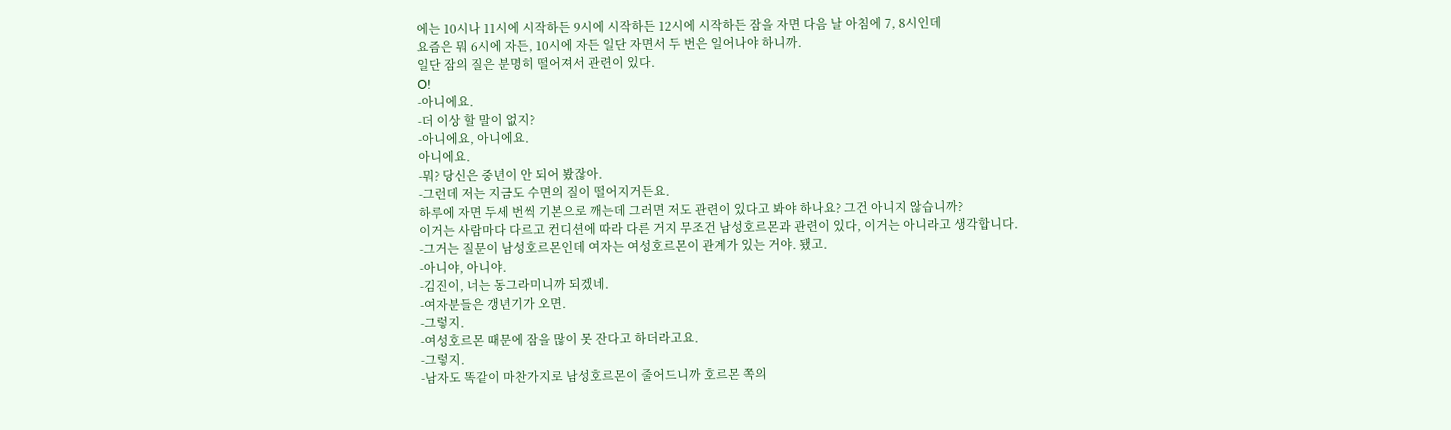에는 10시나 11시에 시작하든 9시에 시작하든 12시에 시작하든 잠을 자면 다음 날 아침에 7, 8시인데
요즘은 뭐 6시에 자든, 10시에 자든 일단 자면서 두 번은 일어나야 하니까.
일단 잠의 질은 분명히 떨어져서 관련이 있다.
O!
-아니에요.
-더 이상 할 말이 없지?
-아니에요, 아니에요.
아니에요.
-뭐? 당신은 중년이 안 되어 봤잖아.
-그런데 저는 지금도 수면의 질이 떨어지거든요.
하루에 자면 두세 번씩 기본으로 깨는데 그러면 저도 관련이 있다고 봐야 하나요? 그건 아니지 않습니까?
이거는 사람마다 다르고 컨디션에 따라 다른 거지 무조건 남성호르몬과 관련이 있다, 이거는 아니라고 생각합니다.
-그거는 질문이 남성호르몬인데 여자는 여성호르몬이 관계가 있는 거야. 됐고.
-아니야, 아니야.
-김진이, 너는 동그라미니까 되겠네.
-여자분들은 갱년기가 오면.
-그렇지.
-여성호르몬 때문에 잠을 많이 못 잔다고 하더라고요.
-그렇지.
-남자도 똑같이 마찬가지로 남성호르몬이 줄어드니까 호르몬 쪽의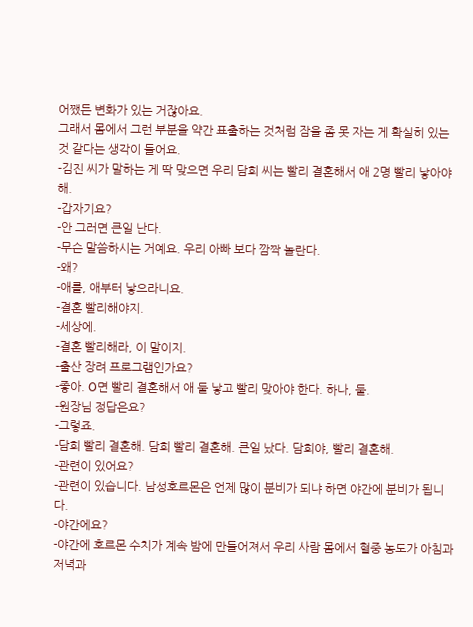어쨌든 변화가 있는 거잖아요.
그래서 몸에서 그런 부분을 약간 표출하는 것처럼 잠을 좀 못 자는 게 확실히 있는 것 같다는 생각이 들어요.
-김진 씨가 말하는 게 딱 맞으면 우리 담희 씨는 빨리 결혼해서 애 2명 빨리 낳아야 해.
-갑자기요?
-안 그러면 큰일 난다.
-무슨 말씀하시는 거예요. 우리 아빠 보다 깜짝 놀란다.
-왜?
-애를, 애부터 낳으라니요.
-결혼 빨리해야지.
-세상에.
-결혼 빨리해라, 이 말이지.
-출산 장려 프로그램인가요?
-좋아. O면 빨리 결혼해서 애 둘 낳고 빨리 맞아야 한다. 하나, 둘.
-원장님 정답은요?
-그렇죠.
-담희 빨리 결혼해. 담희 빨리 결혼해. 큰일 났다. 담희야, 빨리 결혼해.
-관련이 있어요?
-관련이 있습니다. 남성호르몬은 언제 많이 분비가 되냐 하면 야간에 분비가 됩니다.
-야간에요?
-야간에 호르몬 수치가 계속 밤에 만들어져서 우리 사람 몸에서 혈중 농도가 아침과 저녁과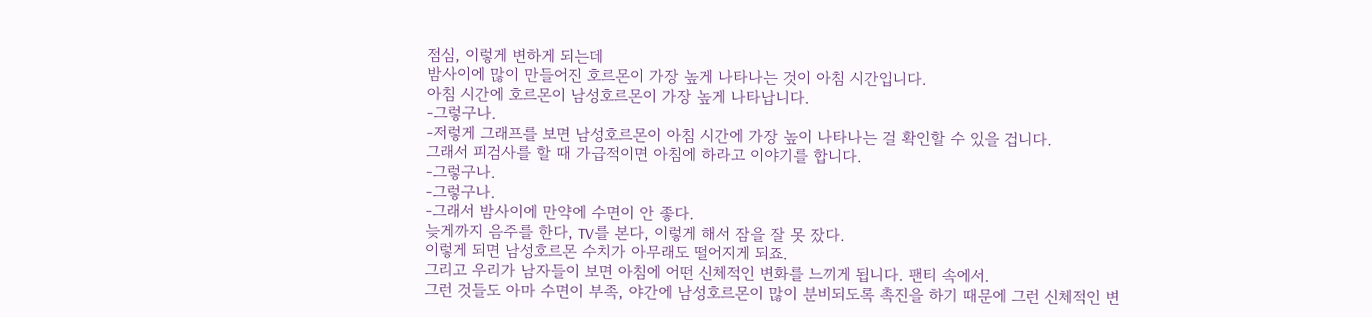점심, 이렇게 변하게 되는데
밤사이에 많이 만들어진 호르몬이 가장 높게 나타나는 것이 아침 시간입니다.
아침 시간에 호르몬이 남성호르몬이 가장 높게 나타납니다.
-그렇구나.
-저렇게 그래프를 보면 남성호르몬이 아침 시간에 가장 높이 나타나는 걸 확인할 수 있을 겁니다.
그래서 피검사를 할 때 가급적이면 아침에 하라고 이야기를 합니다.
-그렇구나.
-그렇구나.
-그래서 밤사이에 만약에 수면이 안 좋다.
늦게까지 음주를 한다, TV를 본다, 이렇게 해서 잠을 잘 못 잤다.
이렇게 되면 남성호르몬 수치가 아무래도 떨어지게 되죠.
그리고 우리가 남자들이 보면 아침에 어떤 신체적인 변화를 느끼게 됩니다. 팬티 속에서.
그런 것들도 아마 수면이 부족, 야간에 남성호르몬이 많이 분비되도록 촉진을 하기 때문에 그런 신체적인 변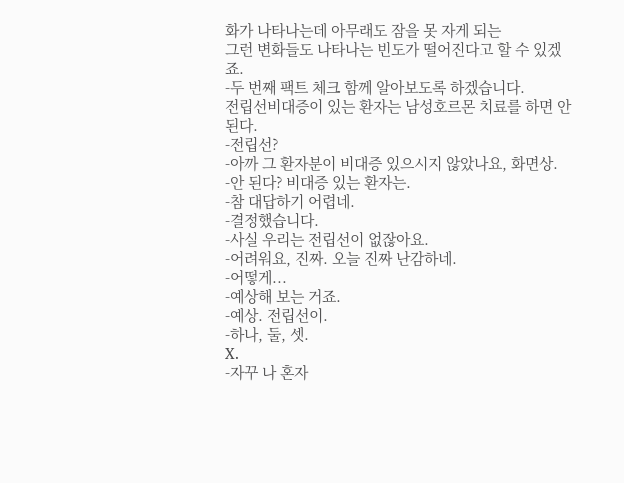화가 나타나는데 아무래도 잠을 못 자게 되는
그런 변화들도 나타나는 빈도가 떨어진다고 할 수 있겠죠.
-두 번째 팩트 체크 함께 알아보도록 하겠습니다.
전립선비대증이 있는 환자는 남성호르몬 치료를 하면 안 된다.
-전립선?
-아까 그 환자분이 비대증 있으시지 않았나요, 화면상.
-안 된다? 비대증 있는 환자는.
-참 대답하기 어렵네.
-결정했습니다.
-사실 우리는 전립선이 없잖아요.
-어려워요, 진짜. 오늘 진짜 난감하네.
-어떻게...
-예상해 보는 거죠.
-예상. 전립선이.
-하나, 둘, 셋.
X.
-자꾸 나 혼자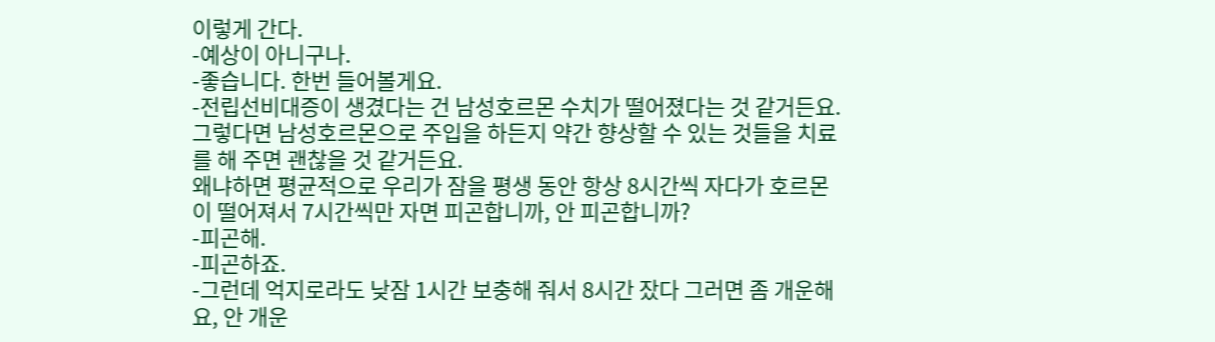이렇게 간다.
-예상이 아니구나.
-좋습니다. 한번 들어볼게요.
-전립선비대증이 생겼다는 건 남성호르몬 수치가 떨어졌다는 것 같거든요.
그렇다면 남성호르몬으로 주입을 하든지 약간 향상할 수 있는 것들을 치료를 해 주면 괜찮을 것 같거든요.
왜냐하면 평균적으로 우리가 잠을 평생 동안 항상 8시간씩 자다가 호르몬이 떨어져서 7시간씩만 자면 피곤합니까, 안 피곤합니까?
-피곤해.
-피곤하죠.
-그런데 억지로라도 낮잠 1시간 보충해 줘서 8시간 잤다 그러면 좀 개운해요, 안 개운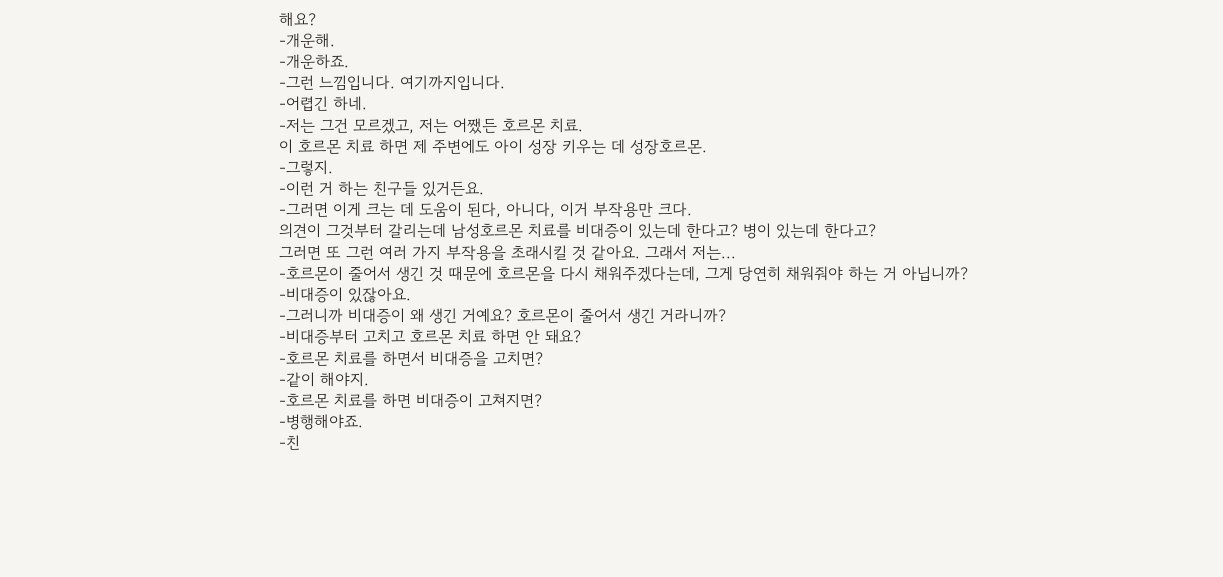해요?
-개운해.
-개운하죠.
-그런 느낌입니다. 여기까지입니다.
-어렵긴 하네.
-저는 그건 모르겠고, 저는 어쨌든 호르몬 치료.
이 호르몬 치료 하면 제 주변에도 아이 성장 키우는 데 성장호르몬.
-그렇지.
-이런 거 하는 친구들 있거든요.
-그러면 이게 크는 데 도움이 된다, 아니다, 이거 부작용만 크다.
의견이 그것부터 갈리는데 남성호르몬 치료를 비대증이 있는데 한다고? 병이 있는데 한다고?
그러면 또 그런 여러 가지 부작용을 초래시킬 것 같아요. 그래서 저는...
-호르몬이 줄어서 생긴 것 때문에 호르몬을 다시 채워주겠다는데, 그게 당연히 채워줘야 하는 거 아닙니까?
-비대증이 있잖아요.
-그러니까 비대증이 왜 생긴 거예요? 호르몬이 줄어서 생긴 거라니까?
-비대증부터 고치고 호르몬 치료 하면 안 돼요?
-호르몬 치료를 하면서 비대증을 고치면?
-같이 해야지.
-호르몬 치료를 하면 비대증이 고쳐지면?
-병행해야죠.
-친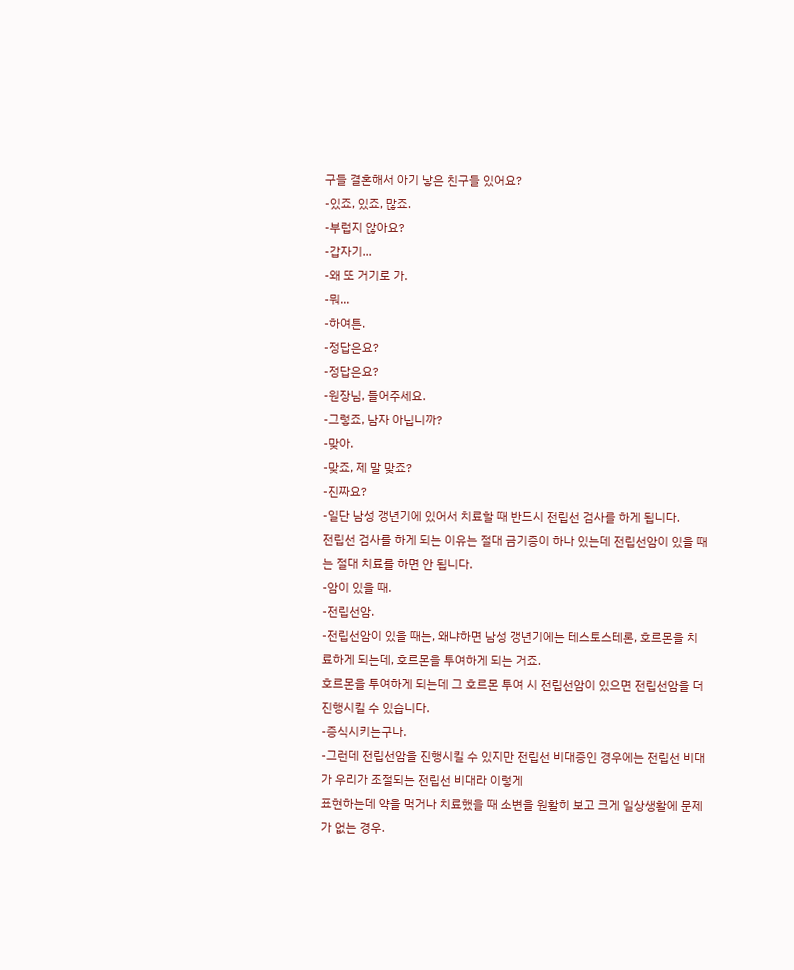구들 결혼해서 아기 낳은 친구들 있어요?
-있죠, 있죠, 많죠.
-부럽지 않아요?
-갑자기...
-왜 또 거기로 가.
-뭐...
-하여튼.
-정답은요?
-정답은요?
-원장님, 들어주세요.
-그렇죠, 남자 아닙니까?
-맞아.
-맞죠, 제 말 맞죠?
-진짜요?
-일단 남성 갱년기에 있어서 치료할 때 반드시 전립선 검사를 하게 됩니다.
전립선 검사를 하게 되는 이유는 절대 금기증이 하나 있는데 전립선암이 있을 때는 절대 치료를 하면 안 됩니다.
-암이 있을 때.
-전립선암.
-전립선암이 있을 때는, 왜냐하면 남성 갱년기에는 테스토스테론, 호르몬을 치료하게 되는데, 호르몬을 투여하게 되는 거죠.
호르몬을 투여하게 되는데 그 호르몬 투여 시 전립선암이 있으면 전립선암을 더 진행시킬 수 있습니다.
-증식시키는구나.
-그런데 전립선암을 진행시킬 수 있지만 전립선 비대증인 경우에는 전립선 비대가 우리가 조절되는 전립선 비대라 이렇게
표현하는데 약을 먹거나 치료했을 때 소변을 원활히 보고 크게 일상생활에 문제가 없는 경우.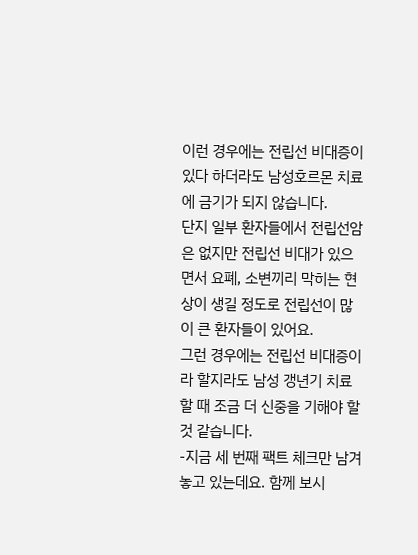이런 경우에는 전립선 비대증이 있다 하더라도 남성호르몬 치료에 금기가 되지 않습니다.
단지 일부 환자들에서 전립선암은 없지만 전립선 비대가 있으면서 요폐, 소변끼리 막히는 현상이 생길 정도로 전립선이 많이 큰 환자들이 있어요.
그런 경우에는 전립선 비대증이라 할지라도 남성 갱년기 치료할 때 조금 더 신중을 기해야 할 것 같습니다.
-지금 세 번째 팩트 체크만 남겨놓고 있는데요. 함께 보시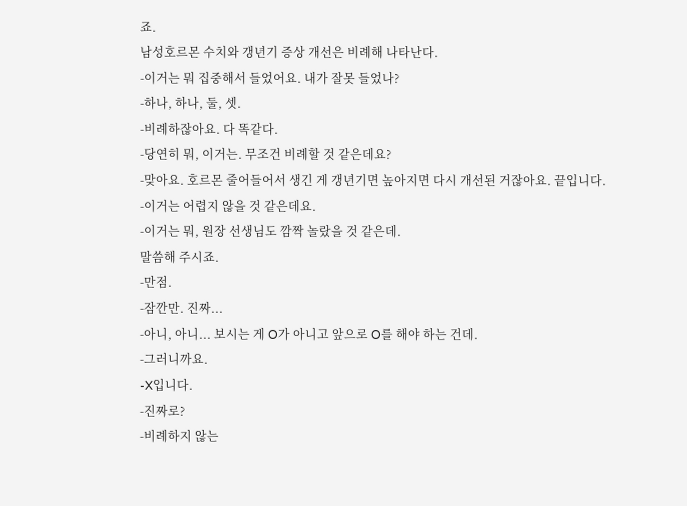죠.
남성호르몬 수치와 갱년기 증상 개선은 비례해 나타난다.
-이거는 뭐 집중해서 들었어요. 내가 잘못 들었나?
-하나, 하나, 둘, 셋.
-비례하잖아요. 다 똑같다.
-당연히 뭐, 이거는. 무조건 비례할 것 같은데요?
-맞아요. 호르몬 줄어들어서 생긴 게 갱년기면 높아지면 다시 개선된 거잖아요. 끝입니다.
-이거는 어렵지 않을 것 같은데요.
-이거는 뭐, 원장 선생님도 깜짝 놀랐을 것 같은데.
말씀해 주시죠.
-만점.
-잠깐만. 진짜...
-아니, 아니... 보시는 게 O가 아니고 앞으로 O를 해야 하는 건데.
-그러니까요.
-X입니다.
-진짜로?
-비례하지 않는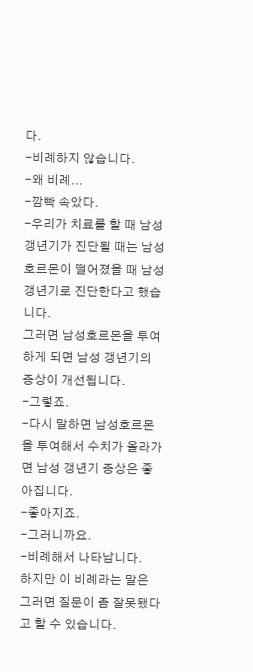다.
-비례하지 않습니다.
-왜 비례...
-깜빡 속았다.
-우리가 치료를 할 때 남성 갱년기가 진단될 때는 남성 호르몬이 떨어졌을 때 남성 갱년기로 진단한다고 했습니다.
그러면 남성호르몬을 투여하게 되면 남성 갱년기의 증상이 개선됩니다.
-그렇죠.
-다시 말하면 남성호르몬을 투여해서 수치가 올라가면 남성 갱년기 증상은 좋아집니다.
-좋아지죠.
-그러니까요.
-비례해서 나타납니다.
하지만 이 비례라는 말은 그러면 질문이 좀 잘못됐다고 할 수 있습니다.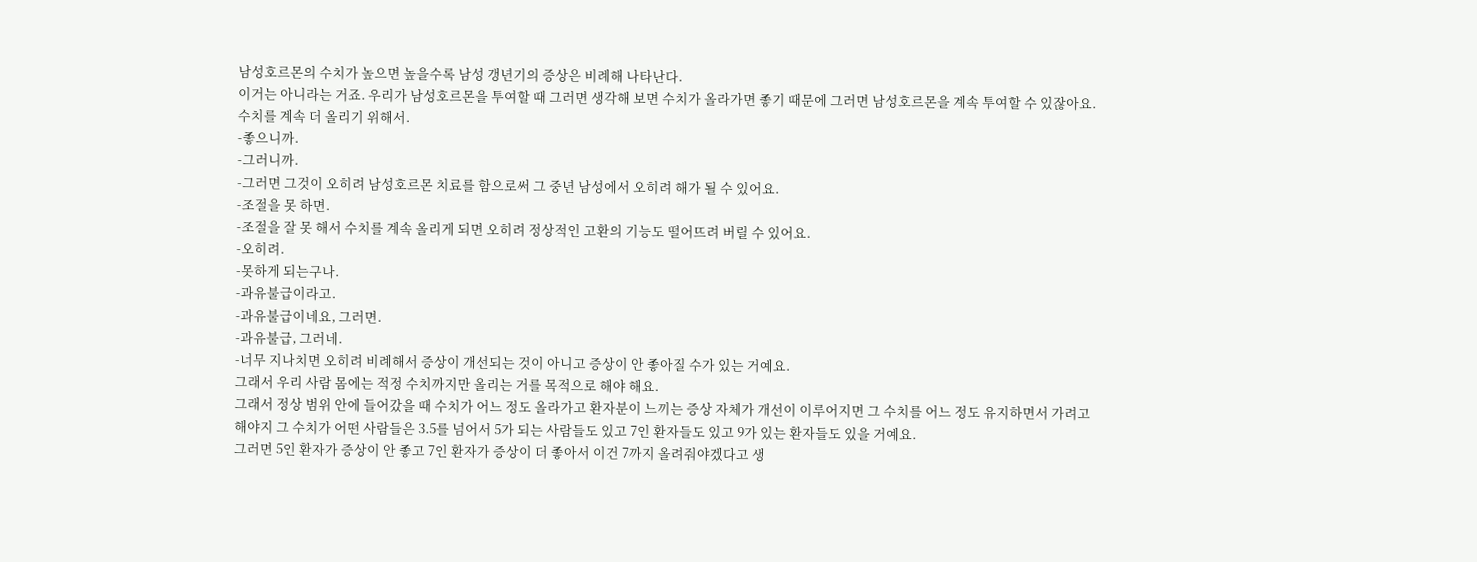남성호르몬의 수치가 높으면 높을수록 남성 갱년기의 증상은 비례해 나타난다.
이거는 아니라는 거죠. 우리가 남성호르몬을 투여할 때 그러면 생각해 보면 수치가 올라가면 좋기 때문에 그러면 남성호르몬을 계속 투여할 수 있잖아요.
수치를 계속 더 올리기 위해서.
-좋으니까.
-그러니까.
-그러면 그것이 오히려 남성호르몬 치료를 함으로써 그 중년 남성에서 오히려 해가 될 수 있어요.
-조절을 못 하면.
-조절을 잘 못 해서 수치를 계속 올리게 되면 오히려 정상적인 고환의 기능도 떨어뜨려 버릴 수 있어요.
-오히려.
-못하게 되는구나.
-과유불급이라고.
-과유불급이네요, 그러면.
-과유불급, 그러네.
-너무 지나치면 오히려 비례해서 증상이 개선되는 것이 아니고 증상이 안 좋아질 수가 있는 거예요.
그래서 우리 사람 몸에는 적정 수치까지만 올리는 거를 목적으로 해야 해요.
그래서 정상 범위 안에 들어갔을 때 수치가 어느 정도 올라가고 환자분이 느끼는 증상 자체가 개선이 이루어지면 그 수치를 어느 정도 유지하면서 가려고
해야지 그 수치가 어떤 사람들은 3.5를 넘어서 5가 되는 사람들도 있고 7인 환자들도 있고 9가 있는 환자들도 있을 거예요.
그러면 5인 환자가 증상이 안 좋고 7인 환자가 증상이 더 좋아서 이건 7까지 올려줘야겠다고 생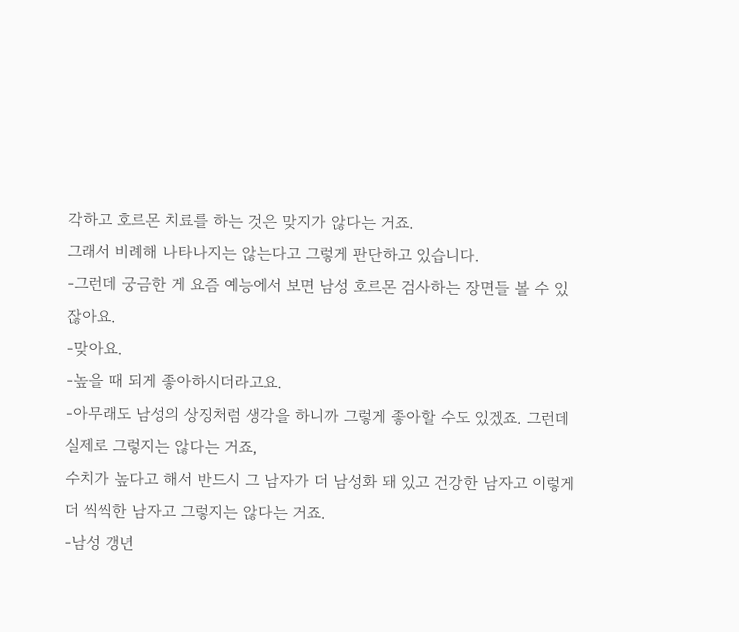각하고 호르몬 치료를 하는 것은 맞지가 않다는 거죠.
그래서 비례해 나타나지는 않는다고 그렇게 판단하고 있습니다.
-그런데 궁금한 게 요즘 예능에서 보면 남성 호르몬 검사하는 장면들 볼 수 있잖아요.
-맞아요.
-높을 때 되게 좋아하시더라고요.
-아무래도 남성의 상징처럼 생각을 하니까 그렇게 좋아할 수도 있겠죠. 그런데 실제로 그렇지는 않다는 거죠,
수치가 높다고 해서 반드시 그 남자가 더 남성화 돼 있고 건강한 남자고 이렇게 더 씩씩한 남자고 그렇지는 않다는 거죠.
-남성 갱년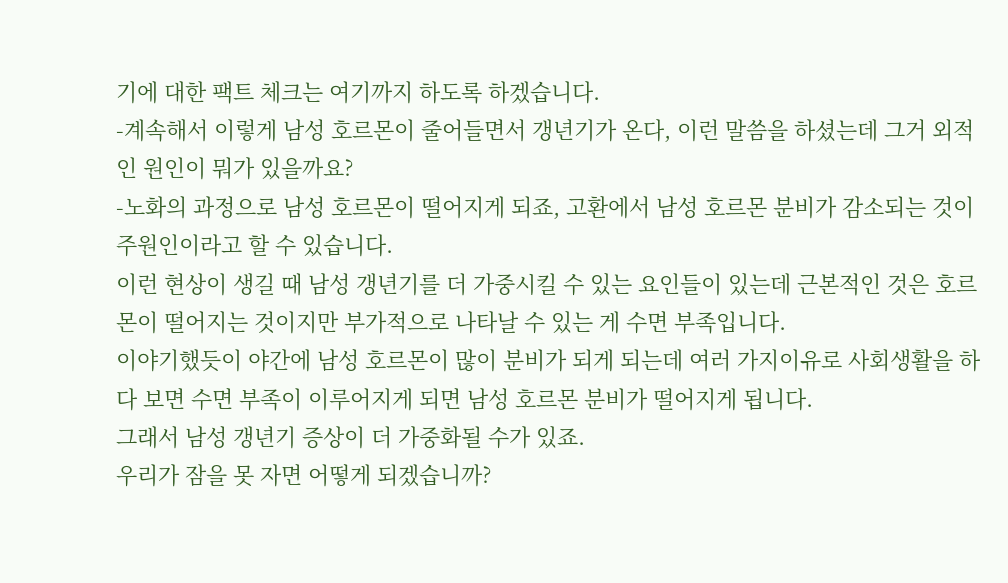기에 대한 팩트 체크는 여기까지 하도록 하겠습니다.
-계속해서 이렇게 남성 호르몬이 줄어들면서 갱년기가 온다, 이런 말씀을 하셨는데 그거 외적인 원인이 뭐가 있을까요?
-노화의 과정으로 남성 호르몬이 떨어지게 되죠, 고환에서 남성 호르몬 분비가 감소되는 것이 주원인이라고 할 수 있습니다.
이런 현상이 생길 때 남성 갱년기를 더 가중시킬 수 있는 요인들이 있는데 근본적인 것은 호르몬이 떨어지는 것이지만 부가적으로 나타날 수 있는 게 수면 부족입니다.
이야기했듯이 야간에 남성 호르몬이 많이 분비가 되게 되는데 여러 가지이유로 사회생활을 하다 보면 수면 부족이 이루어지게 되면 남성 호르몬 분비가 떨어지게 됩니다.
그래서 남성 갱년기 증상이 더 가중화될 수가 있죠.
우리가 잠을 못 자면 어떻게 되겠습니까?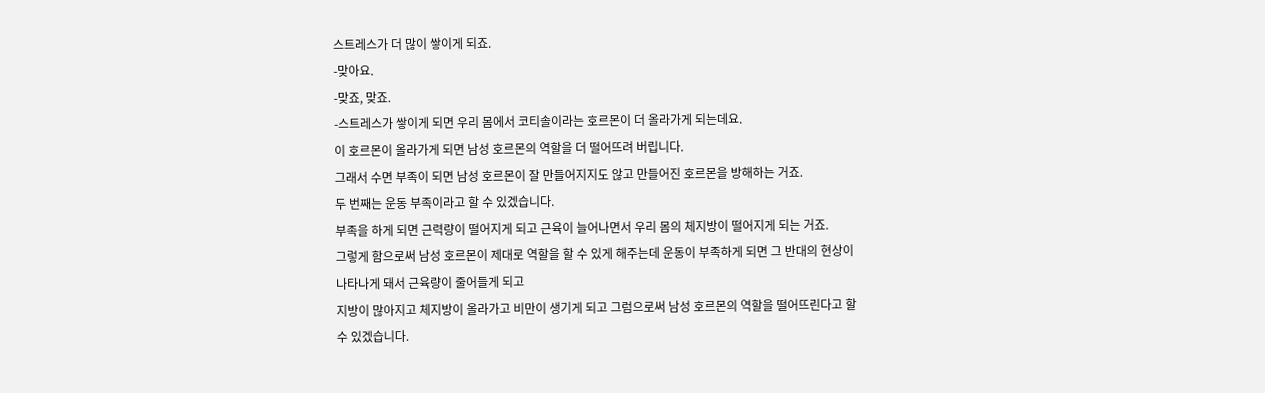스트레스가 더 많이 쌓이게 되죠.
-맞아요.
-맞죠, 맞죠.
-스트레스가 쌓이게 되면 우리 몸에서 코티솔이라는 호르몬이 더 올라가게 되는데요.
이 호르몬이 올라가게 되면 남성 호르몬의 역할을 더 떨어뜨려 버립니다.
그래서 수면 부족이 되면 남성 호르몬이 잘 만들어지지도 않고 만들어진 호르몬을 방해하는 거죠.
두 번째는 운동 부족이라고 할 수 있겠습니다.
부족을 하게 되면 근력량이 떨어지게 되고 근육이 늘어나면서 우리 몸의 체지방이 떨어지게 되는 거죠.
그렇게 함으로써 남성 호르몬이 제대로 역할을 할 수 있게 해주는데 운동이 부족하게 되면 그 반대의 현상이 나타나게 돼서 근육량이 줄어들게 되고
지방이 많아지고 체지방이 올라가고 비만이 생기게 되고 그럼으로써 남성 호르몬의 역할을 떨어뜨린다고 할 수 있겠습니다.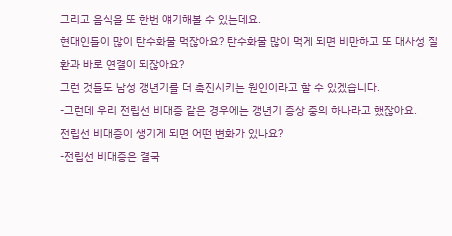그리고 음식을 또 한번 얘기해볼 수 있는데요.
현대인들이 많이 탄수화물 먹잖아요? 탄수화물 많이 먹게 되면 비만하고 또 대사성 질환과 바로 연결이 되잖아요?
그런 것들도 남성 갱년기를 더 촉진시키는 원인이라고 할 수 있겠습니다.
-그런데 우리 전립선 비대증 같은 경우에는 갱년기 증상 중의 하나라고 했잖아요.
전립선 비대증이 생기게 되면 어떤 변화가 있나요?
-전립선 비대증은 결국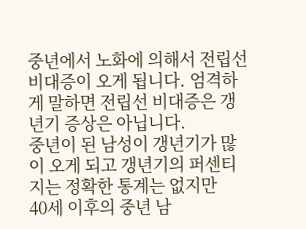중년에서 노화에 의해서 전립선 비대증이 오게 됩니다. 엄격하게 말하면 전립선 비대증은 갱년기 증상은 아닙니다.
중년이 된 남성이 갱년기가 많이 오게 되고 갱년기의 퍼센티지는 정확한 통계는 없지만
40세 이후의 중년 남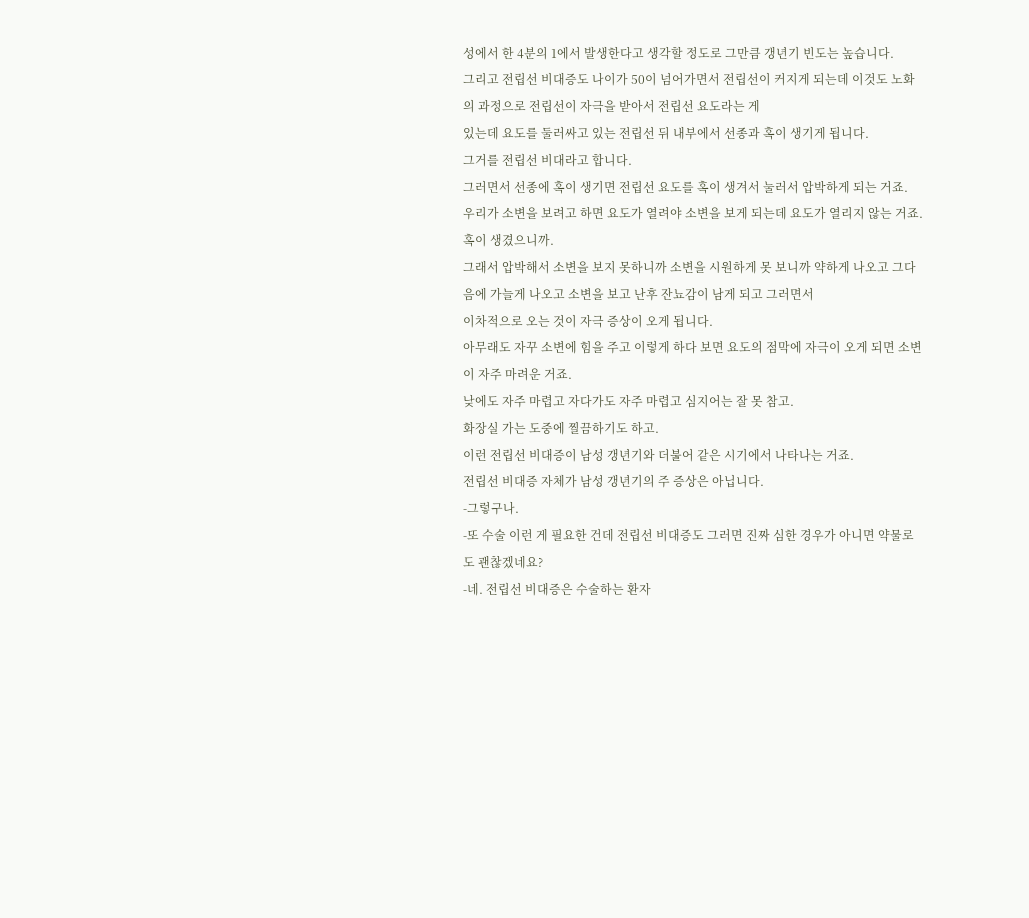성에서 한 4분의 1에서 발생한다고 생각할 정도로 그만큼 갱년기 빈도는 높습니다.
그리고 전립선 비대증도 나이가 50이 넘어가면서 전립선이 커지게 되는데 이것도 노화의 과정으로 전립선이 자극을 받아서 전립선 요도라는 게
있는데 요도를 둘러싸고 있는 전립선 뒤 내부에서 선종과 혹이 생기게 됩니다.
그거를 전립선 비대라고 합니다.
그러면서 선종에 혹이 생기면 전립선 요도를 혹이 생겨서 눌러서 압박하게 되는 거죠.
우리가 소변을 보려고 하면 요도가 열려야 소변을 보게 되는데 요도가 열리지 않는 거죠. 혹이 생겼으니까.
그래서 압박해서 소변을 보지 못하니까 소변을 시원하게 못 보니까 약하게 나오고 그다음에 가늘게 나오고 소변을 보고 난후 잔뇨감이 남게 되고 그러면서
이차적으로 오는 것이 자극 증상이 오게 됩니다.
아무래도 자꾸 소변에 힘을 주고 이렇게 하다 보면 요도의 점막에 자극이 오게 되면 소변이 자주 마려운 거죠.
낮에도 자주 마렵고 자다가도 자주 마렵고 심지어는 잘 못 참고.
화장실 가는 도중에 찔끔하기도 하고.
이런 전립선 비대증이 남성 갱년기와 더불어 같은 시기에서 나타나는 거죠.
전립선 비대증 자체가 남성 갱년기의 주 증상은 아닙니다.
-그렇구나.
-또 수술 이런 게 필요한 건데 전립선 비대증도 그러면 진짜 심한 경우가 아니면 약물로도 괜찮겠네요?
-네. 전립선 비대증은 수술하는 환자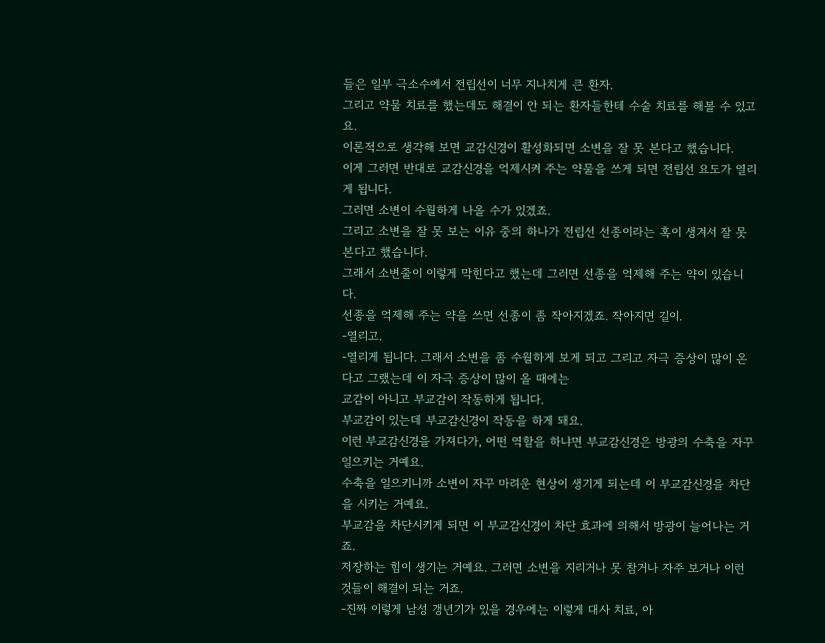들은 일부 극소수에서 전립선이 너무 지나치게 큰 환자.
그리고 약물 치료를 했는데도 해결이 안 되는 환자들한테 수술 치료를 해볼 수 있고요.
이론적으로 생각해 보면 교감신경이 활성화되면 소변을 잘 못 본다고 했습니다.
이게 그러면 반대로 교감신경을 억제시켜 주는 약물을 쓰게 되면 전립선 요도가 열리게 됩니다.
그러면 소변이 수월하게 나올 수가 있겠죠.
그리고 소변을 잘 못 보는 이유 중의 하나가 전립선 선종이라는 혹이 생겨서 잘 못 본다고 했습니다.
그래서 소변줄이 이렇게 막힌다고 했는데 그러면 선종을 억제해 주는 약이 있습니다.
선종을 억제해 주는 약을 쓰면 선종이 좀 작아지겠죠. 작아지면 길이.
-열리고.
-열리게 됩니다. 그래서 소변을 좀 수월하게 보게 되고 그리고 자극 증상이 많이 온다고 그랬는데 이 자극 증상이 많이 올 때에는
교감이 아니고 부교감이 작동하게 됩니다.
부교감이 있는데 부교감신경이 작동을 하게 돼요.
이런 부교감신경을 가져다가, 어떤 역할을 하냐면 부교감신경은 방광의 수축을 자꾸 일으키는 거예요.
수축을 일으키니까 소변이 자꾸 마려운 현상이 생기게 되는데 이 부교감신경을 차단을 시키는 거예요.
부교감을 차단시키게 되면 이 부교감신경이 차단 효과에 의해서 방광이 늘어나는 거죠.
저장하는 힘이 생기는 거예요. 그러면 소변을 지리거나 못 참거나 자주 보거나 이런 것들이 해결이 되는 거죠.
-진짜 이렇게 남성 갱년기가 있을 경우에는 이렇게 대사 치료, 아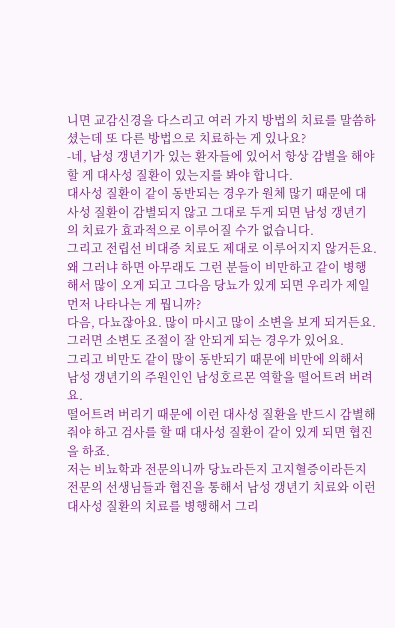니면 교감신경을 다스리고 여러 가지 방법의 치료를 말씀하셨는데 또 다른 방법으로 치료하는 게 있나요?
-네, 남성 갱년기가 있는 환자들에 있어서 항상 감별을 해야 할 게 대사성 질환이 있는지를 봐야 합니다.
대사성 질환이 같이 동반되는 경우가 원체 많기 때문에 대사성 질환이 감별되지 않고 그대로 두게 되면 남성 갱년기의 치료가 효과적으로 이루어질 수가 없습니다.
그리고 전립선 비대증 치료도 제대로 이루어지지 않거든요.
왜 그러냐 하면 아무래도 그런 분들이 비만하고 같이 병행해서 많이 오게 되고 그다음 당뇨가 있게 되면 우리가 제일 먼저 나타나는 게 뭡니까?
다음, 다뇨잖아요. 많이 마시고 많이 소변을 보게 되거든요.
그러면 소변도 조절이 잘 안되게 되는 경우가 있어요.
그리고 비만도 같이 많이 동반되기 때문에 비만에 의해서 남성 갱년기의 주원인인 남성호르몬 역할을 떨어트려 버려요.
떨어트려 버리기 때문에 이런 대사성 질환을 반드시 감별해 줘야 하고 검사를 할 때 대사성 질환이 같이 있게 되면 협진을 하죠.
저는 비뇨학과 전문의니까 당뇨라든지 고지혈증이라든지 전문의 선생님들과 협진을 통해서 남성 갱년기 치료와 이런 대사성 질환의 치료를 병행해서 그리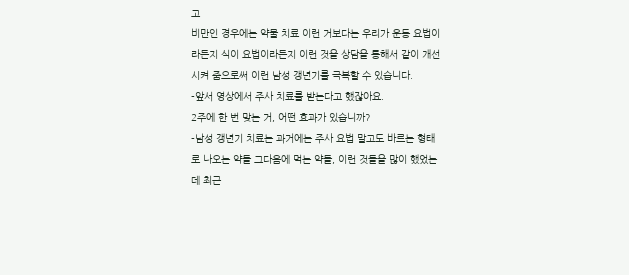고
비만인 경우에는 약물 치료 이런 거보다는 우리가 운동 요법이라든지 식이 요법이라든지 이런 것을 상담을 통해서 같이 개선시켜 줌으로써 이런 남성 갱년기를 극복할 수 있습니다.
-앞서 영상에서 주사 치료를 받는다고 했잖아요.
2주에 한 번 맞는 거, 어떤 효과가 있습니까?
-남성 갱년기 치료는 과거에는 주사 요법 말고도 바르는 형태로 나오는 약들 그다음에 먹는 약들, 이런 것들을 많이 했었는데 최근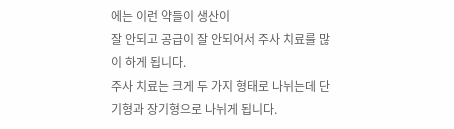에는 이런 약들이 생산이
잘 안되고 공급이 잘 안되어서 주사 치료를 많이 하게 됩니다.
주사 치료는 크게 두 가지 형태로 나뉘는데 단기형과 장기형으로 나뉘게 됩니다.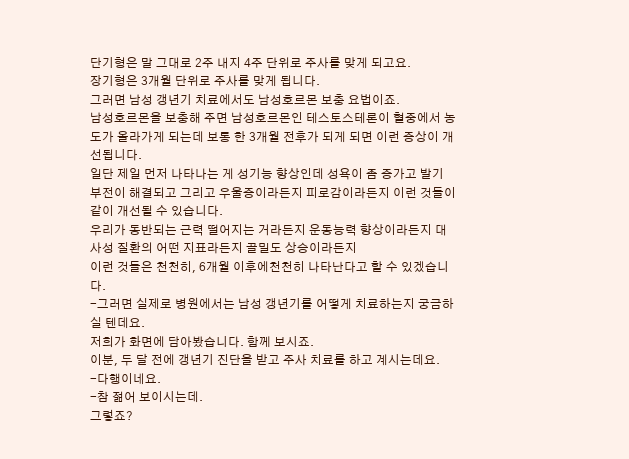단기형은 말 그대로 2주 내지 4주 단위로 주사를 맞게 되고요.
장기형은 3개월 단위로 주사를 맞게 됩니다.
그러면 남성 갱년기 치료에서도 남성호르몬 보충 요법이죠.
남성호르몬을 보충해 주면 남성호르몬인 테스토스테론이 혈중에서 농도가 올라가게 되는데 보통 한 3개월 전후가 되게 되면 이런 증상이 개선됩니다.
일단 제일 먼저 나타나는 게 성기능 향상인데 성욕이 좀 증가고 발기 부전이 해결되고 그리고 우울증이라든지 피로감이라든지 이런 것들이 같이 개선될 수 있습니다.
우리가 동반되는 근력 떨어지는 거라든지 운동능력 향상이라든지 대사성 질환의 어떤 지표라든지 골밀도 상승이라든지
이런 것들은 천천히, 6개월 이후에천천히 나타난다고 할 수 있겠습니다.
-그러면 실제로 병원에서는 남성 갱년기를 어떻게 치료하는지 궁금하실 텐데요.
저희가 화면에 담아봤습니다. 함께 보시죠.
이분, 두 달 전에 갱년기 진단을 받고 주사 치료를 하고 계시는데요.
-다행이네요.
-참 젊어 보이시는데.
그렇죠?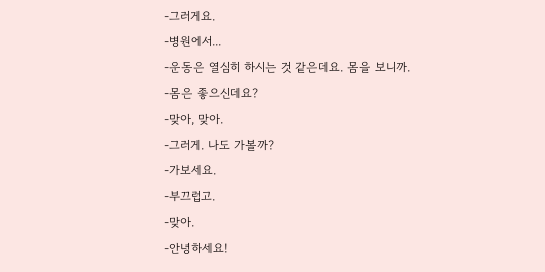-그러게요.
-병원에서...
-운동은 열심히 하시는 것 같은데요. 몸을 보니까.
-몸은 좋으신데요?
-맞아, 맞아.
-그러게. 나도 가볼까?
-가보세요.
-부끄럽고.
-맞아.
-안녕하세요!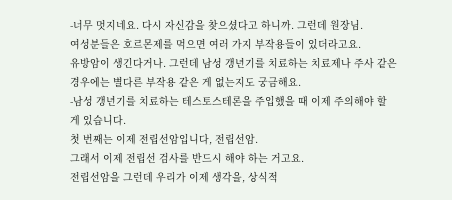-너무 멋지네요. 다시 자신감을 찾으셨다고 하니까. 그런데 원장님.
여성분들은 호르몬제를 먹으면 여러 가지 부작용들이 있더라고요.
유방암이 생긴다거나. 그런데 남성 갱년기를 치료하는 치료제나 주사 같은 경우에는 별다른 부작용 같은 게 없는지도 궁금해요.
-남성 갱년기를 치료하는 테스토스테론을 주입했을 때 이제 주의해야 할 게 있습니다.
첫 번째는 이제 전립선암입니다, 전립선암.
그래서 이제 전립선 검사를 반드시 해야 하는 거고요.
전립선암을 그런데 우리가 이제 생각을, 상식적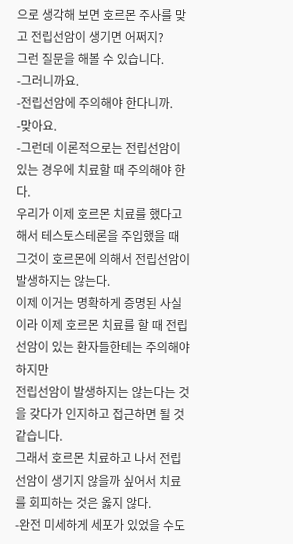으로 생각해 보면 호르몬 주사를 맞고 전립선암이 생기면 어쩌지?
그런 질문을 해볼 수 있습니다.
-그러니까요.
-전립선암에 주의해야 한다니까.
-맞아요.
-그런데 이론적으로는 전립선암이 있는 경우에 치료할 때 주의해야 한다.
우리가 이제 호르몬 치료를 했다고 해서 테스토스테론을 주입했을 때 그것이 호르몬에 의해서 전립선암이 발생하지는 않는다.
이제 이거는 명확하게 증명된 사실이라 이제 호르몬 치료를 할 때 전립선암이 있는 환자들한테는 주의해야 하지만
전립선암이 발생하지는 않는다는 것을 갖다가 인지하고 접근하면 될 것 같습니다.
그래서 호르몬 치료하고 나서 전립선암이 생기지 않을까 싶어서 치료를 회피하는 것은 옳지 않다.
-완전 미세하게 세포가 있었을 수도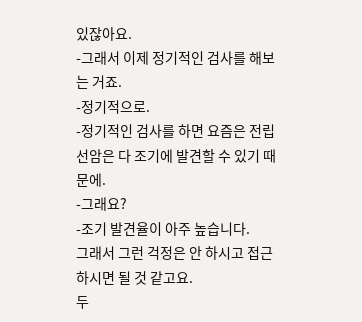있잖아요.
-그래서 이제 정기적인 검사를 해보는 거죠.
-정기적으로.
-정기적인 검사를 하면 요즘은 전립선암은 다 조기에 발견할 수 있기 때문에.
-그래요?
-조기 발견율이 아주 높습니다.
그래서 그런 걱정은 안 하시고 접근하시면 될 것 같고요.
두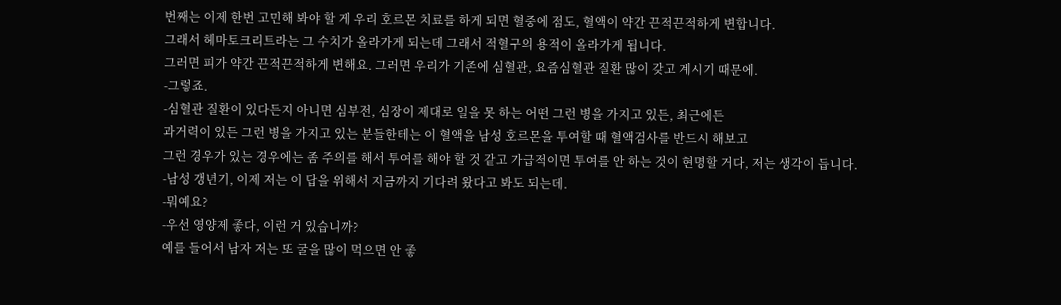번째는 이제 한번 고민해 봐야 할 게 우리 호르몬 치료를 하게 되면 혈중에 점도, 혈액이 약간 끈적끈적하게 변합니다.
그래서 헤마토크리트라는 그 수치가 올라가게 되는데 그래서 적혈구의 용적이 올라가게 됩니다.
그러면 피가 약간 끈적끈적하게 변해요. 그러면 우리가 기존에 심혈관, 요즘심혈관 질환 많이 갖고 계시기 때문에.
-그렇죠.
-심혈관 질환이 있다든지 아니면 심부전, 심장이 제대로 일을 못 하는 어떤 그런 병을 가지고 있든, 최근에든
과거력이 있든 그런 병을 가지고 있는 분들한테는 이 혈액을 남성 호르몬을 투여할 때 혈액검사를 반드시 해보고
그런 경우가 있는 경우에는 좀 주의를 해서 투여를 해야 할 것 같고 가급적이면 투여를 안 하는 것이 현명할 거다, 저는 생각이 듭니다.
-남성 갱년기, 이제 저는 이 답을 위해서 지금까지 기다려 왔다고 봐도 되는데.
-뭐예요?
-우선 영양제 좋다, 이런 거 있습니까?
예를 들어서 남자 저는 또 굴을 많이 먹으면 안 좋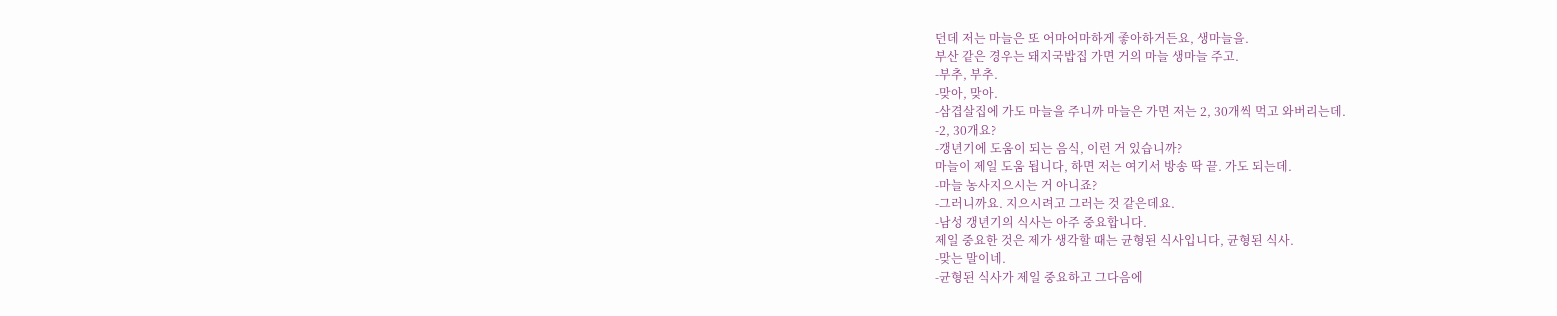던데 저는 마늘은 또 어마어마하게 좋아하거든요, 생마늘을.
부산 같은 경우는 돼지국밥집 가면 거의 마늘 생마늘 주고.
-부추, 부추.
-맞아, 맞아.
-삼겹살집에 가도 마늘을 주니까 마늘은 가면 저는 2, 30개씩 먹고 와버리는데.
-2, 30개요?
-갱년기에 도움이 되는 음식, 이런 거 있습니까?
마늘이 제일 도움 됩니다, 하면 저는 여기서 방송 딱 끝. 가도 되는데.
-마늘 농사지으시는 거 아니죠?
-그러니까요. 지으시려고 그러는 것 같은데요.
-남성 갱년기의 식사는 아주 중요합니다.
제일 중요한 것은 제가 생각할 때는 균형된 식사입니다, 균형된 식사.
-맞는 말이네.
-균형된 식사가 제일 중요하고 그다음에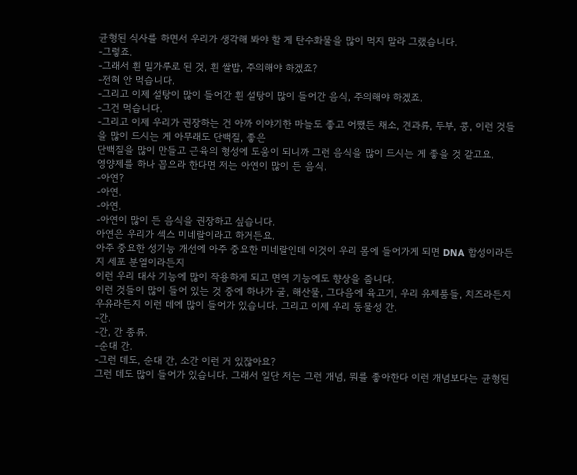균형된 식사를 하면서 우리가 생각해 봐야 할 게 탄수화물을 많이 먹지 말라 그랬습니다.
-그렇죠.
-그래서 흰 밀가루로 된 것, 흰 쌀밥, 주의해야 하겠죠?
-전혀 안 먹습니다.
-그리고 이제 설탕이 많이 들어간 흰 설탕이 많이 들어간 음식, 주의해야 하겠죠.
-그건 먹습니다.
-그리고 이제 우리가 권장하는 건 아까 이야기한 마늘도 좋고 어쨌든 채소, 견과류, 두부, 콩, 이런 것들을 많이 드시는 게 아무래도 단백질, 좋은
단백질을 많이 만들고 근육의 형성에 도움이 되니까 그런 음식을 많이 드시는 게 좋을 것 같고요.
영양제를 하나 꼽으라 한다면 저는 아연이 많이 든 음식.
-아연?
-아연.
-아연.
-아연이 많이 든 음식을 권장하고 싶습니다.
아연은 우리가 섹스 미네랄이라고 하거든요.
아주 중요한 성기능 개선에 아주 중요한 미네랄인데 이것이 우리 몸에 들어가게 되면 DNA 합성이라든지 세포 분열이라든지
이런 우리 대사 기능에 많이 작용하게 되고 면역 기능에도 향상을 줍니다.
이런 것들이 많이 들어 있는 것 중에 하나가 굴, 해산물, 그다음에 육고기, 우리 유제품들, 치즈라든지 우유라든지 이런 데에 많이 들어가 있습니다. 그리고 이제 우리 동물성 간.
-간.
-간, 간 종류.
-순대 간.
-그런 데도, 순대 간, 소간 이런 거 있잖아요?
그런 데도 많이 들어가 있습니다. 그래서 일단 저는 그런 개념, 뭐를 좋아한다 이런 개념보다는 균형된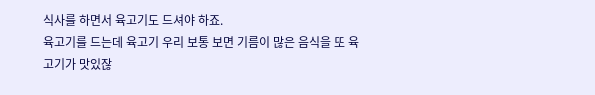식사를 하면서 육고기도 드셔야 하죠.
육고기를 드는데 육고기 우리 보통 보면 기름이 많은 음식을 또 육고기가 맛있잖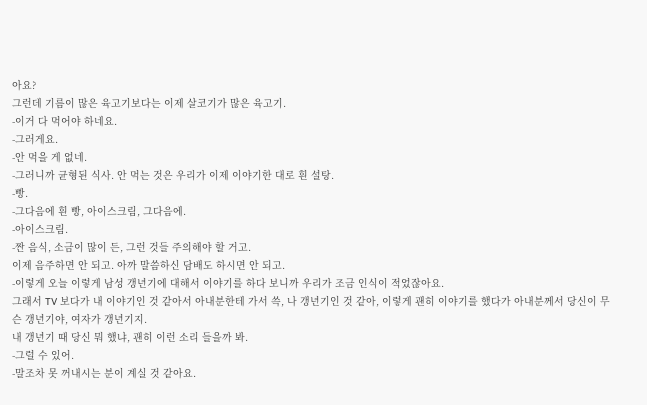아요?
그런데 기름이 많은 육고기보다는 이제 살코기가 많은 육고기.
-이거 다 먹어야 하네요.
-그러게요.
-안 먹을 게 없네.
-그러니까 균형된 식사. 안 먹는 것은 우리가 이제 이야기한 대로 흰 설탕.
-빵.
-그다음에 흰 빵, 아이스크림, 그다음에.
-아이스크림.
-짠 음식, 소금이 많이 든, 그런 것들 주의해야 할 거고.
이제 음주하면 안 되고. 아까 말씀하신 담배도 하시면 안 되고.
-이렇게 오늘 이렇게 남성 갱년기에 대해서 이야기를 하다 보니까 우리가 조금 인식이 적었잖아요.
그래서 TV 보다가 내 이야기인 것 같아서 아내분한테 가서 쓱, 나 갱년기인 것 같아, 이렇게 괜히 이야기를 했다가 아내분께서 당신이 무슨 갱년기야, 여자가 갱년기지.
내 갱년기 때 당신 뭐 했냐, 괜히 이런 소리 들을까 봐.
-그럴 수 있어.
-말조차 못 꺼내시는 분이 계실 것 같아요.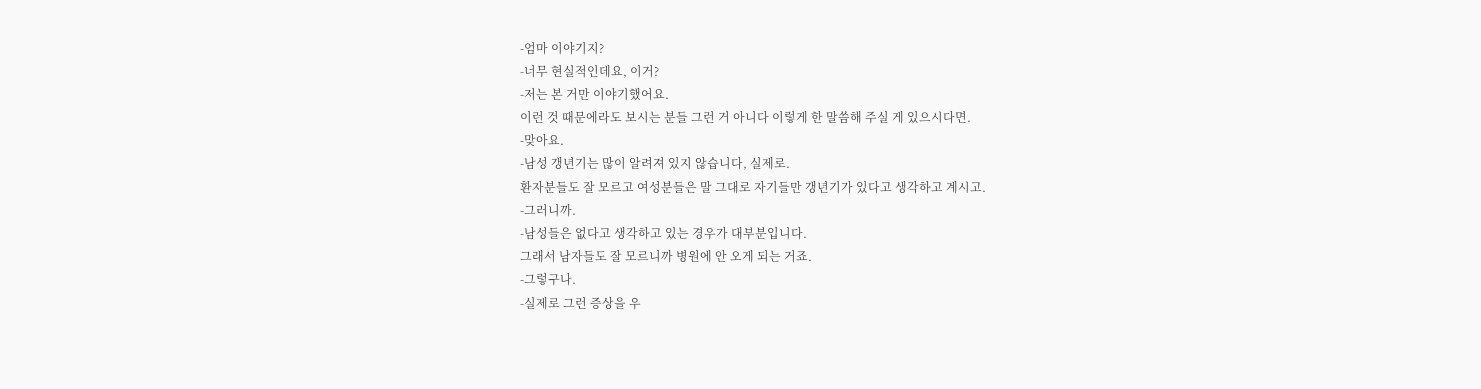-엄마 이야기지?
-너무 현실적인데요, 이거?
-저는 본 거만 이야기했어요.
이런 것 때문에라도 보시는 분들 그런 거 아니다 이렇게 한 말씀해 주실 게 있으시다면.
-맞아요.
-남성 갱년기는 많이 알려져 있지 않습니다, 실제로.
환자분들도 잘 모르고 여성분들은 말 그대로 자기들만 갱년기가 있다고 생각하고 계시고.
-그러니까.
-남성들은 없다고 생각하고 있는 경우가 대부분입니다.
그래서 남자들도 잘 모르니까 병원에 안 오게 되는 거죠.
-그렇구나.
-실제로 그런 증상을 우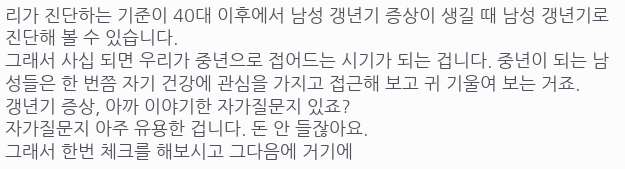리가 진단하는 기준이 40대 이후에서 남성 갱년기 증상이 생길 때 남성 갱년기로 진단해 볼 수 있습니다.
그래서 사십 되면 우리가 중년으로 접어드는 시기가 되는 겁니다. 중년이 되는 남성들은 한 번쯤 자기 건강에 관심을 가지고 접근해 보고 귀 기울여 보는 거죠.
갱년기 증상, 아까 이야기한 자가질문지 있죠?
자가질문지 아주 유용한 겁니다. 돈 안 들잖아요.
그래서 한번 체크를 해보시고 그다음에 거기에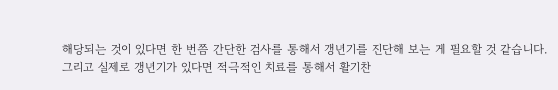해당되는 것이 있다면 한 번쯤 간단한 검사를 통해서 갱년기를 진단해 보는 게 필요할 것 같습니다.
그리고 실제로 갱년기가 있다면 적극적인 치료를 통해서 활기찬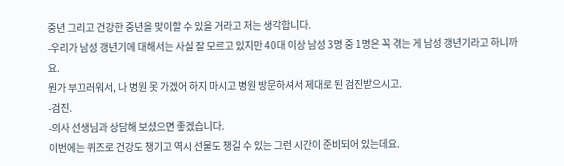중년 그리고 건강한 중년을 맞이할 수 있을 거라고 저는 생각합니다.
-우리가 남성 갱년기에 대해서는 사실 잘 모르고 있지만 40대 이상 남성 3명 중 1명은 꼭 겪는 게 남성 갱년기라고 하니까요.
뭔가 부끄러워서, 나 병원 못 가겠어 하지 마시고 병원 방문하셔서 제대로 된 검진받으시고.
-검진.
-의사 선생님과 상담해 보셨으면 좋겠습니다.
이번에는 퀴즈로 건강도 챙기고 역시 선물도 챙길 수 있는 그런 시간이 준비되어 있는데요.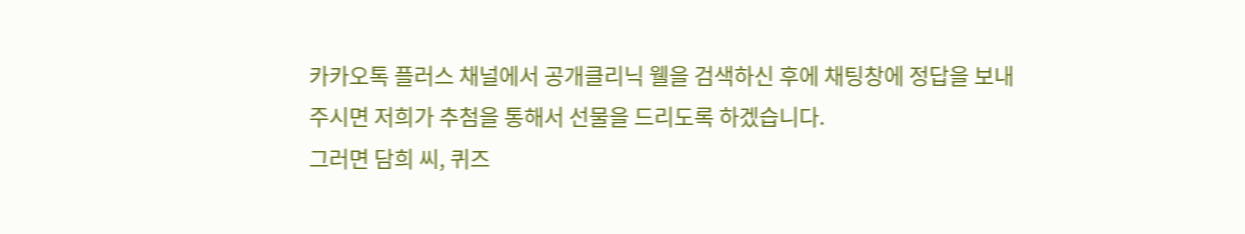카카오톡 플러스 채널에서 공개클리닉 웰을 검색하신 후에 채팅창에 정답을 보내주시면 저희가 추첨을 통해서 선물을 드리도록 하겠습니다.
그러면 담희 씨, 퀴즈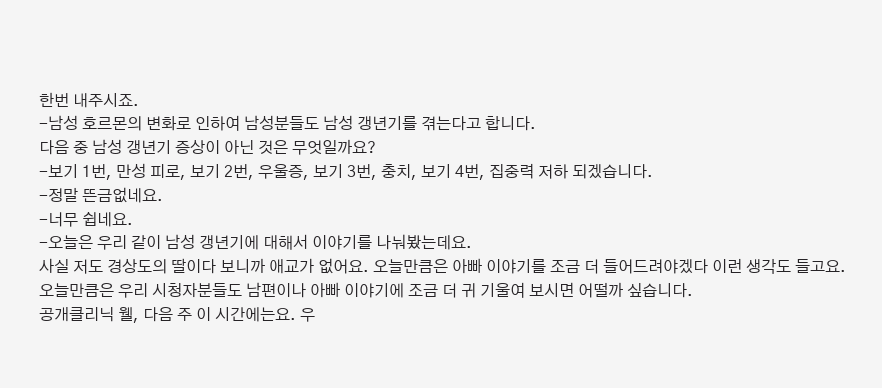한번 내주시죠.
-남성 호르몬의 변화로 인하여 남성분들도 남성 갱년기를 겪는다고 합니다.
다음 중 남성 갱년기 증상이 아닌 것은 무엇일까요?
-보기 1번, 만성 피로, 보기 2번, 우울증, 보기 3번, 충치, 보기 4번, 집중력 저하 되겠습니다.
-정말 뜬금없네요.
-너무 쉽네요.
-오늘은 우리 같이 남성 갱년기에 대해서 이야기를 나눠봤는데요.
사실 저도 경상도의 딸이다 보니까 애교가 없어요. 오늘만큼은 아빠 이야기를 조금 더 들어드려야겠다 이런 생각도 들고요.
오늘만큼은 우리 시청자분들도 남편이나 아빠 이야기에 조금 더 귀 기울여 보시면 어떨까 싶습니다.
공개클리닉 웰, 다음 주 이 시간에는요. 우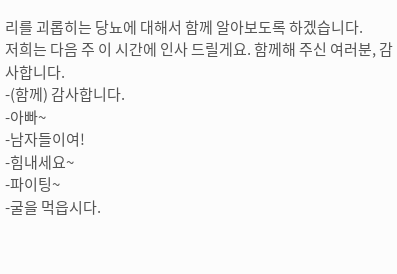리를 괴롭히는 당뇨에 대해서 함께 알아보도록 하겠습니다.
저희는 다음 주 이 시간에 인사 드릴게요. 함께해 주신 여러분, 감사합니다.
-(함께) 감사합니다.
-아빠~
-남자들이여!
-힘내세요~
-파이팅~
-굴을 먹읍시다.